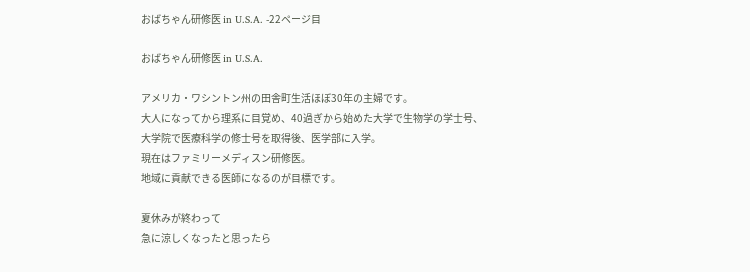おばちゃん研修医 in U.S.A. -22ページ目

おばちゃん研修医 in U.S.A.

アメリカ・ワシントン州の田舎町生活ほぼ30年の主婦です。
大人になってから理系に目覚め、40過ぎから始めた大学で生物学の学士号、
大学院で医療科学の修士号を取得後、医学部に入学。
現在はファミリーメディスン研修医。
地域に貢献できる医師になるのが目標です。

夏休みが終わって
急に涼しくなったと思ったら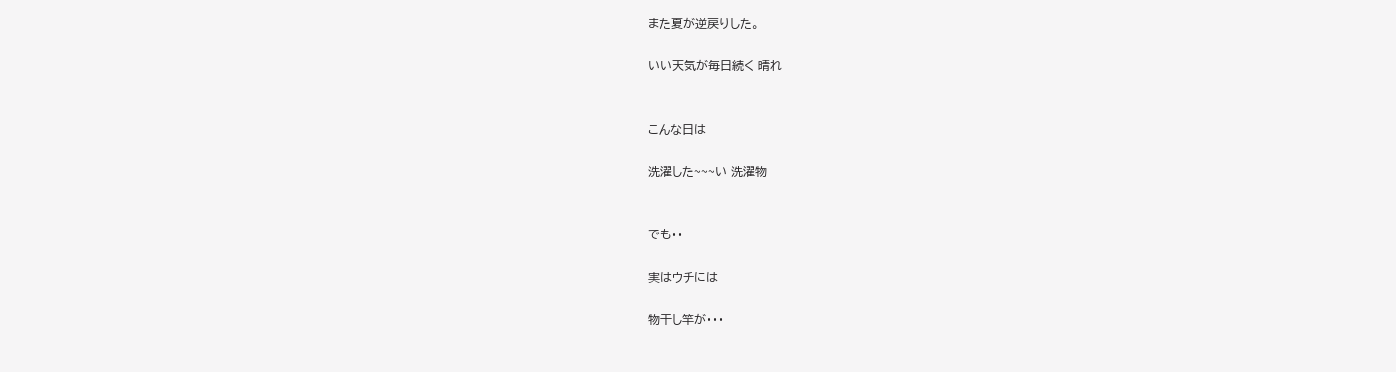また夏が逆戻りした。

いい天気が毎日続く 晴れ


こんな日は

洗濯した~~~い 洗濯物


でも・・

実はウチには

物干し竿が・・・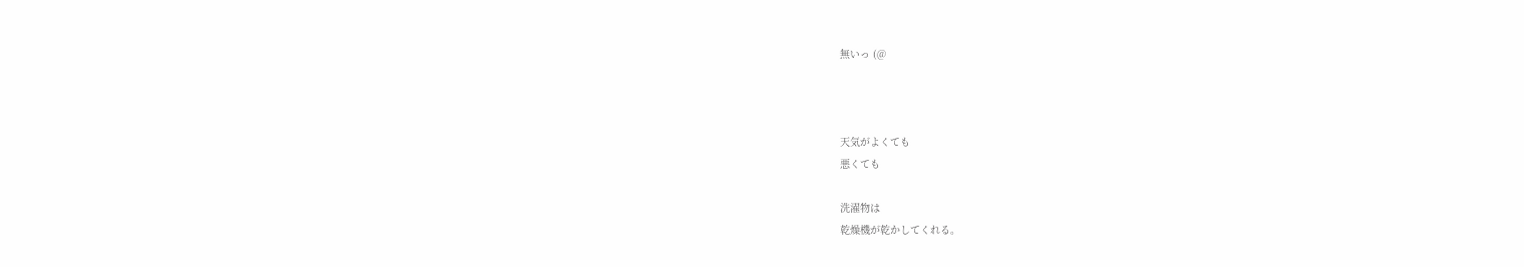無いっ (@



天気がよくても
悪くても

洗濯物は
乾燥機が乾かしてくれる。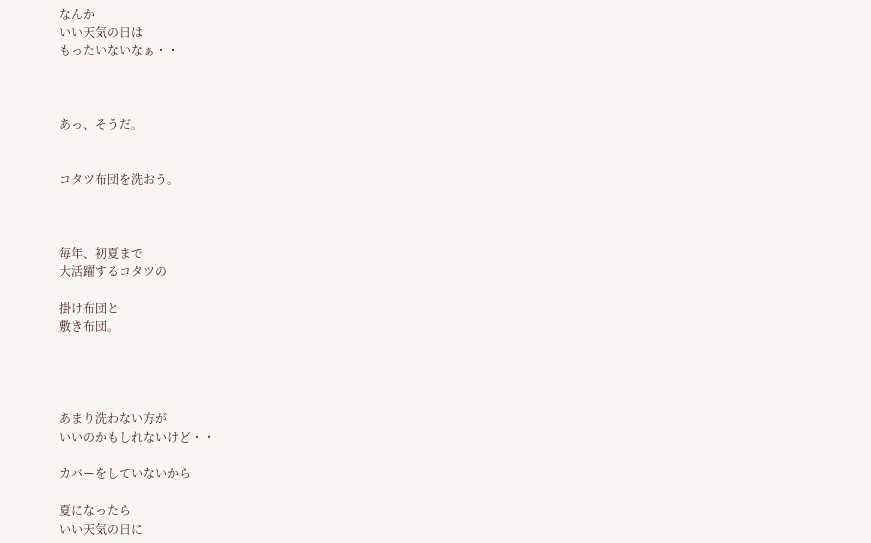なんか
いい天気の日は
もったいないなぁ・・



あっ、そうだ。


コタツ布団を洗おう。



毎年、初夏まで
大活躍するコタツの

掛け布団と
敷き布団。




あまり洗わない方が
いいのかもしれないけど・・

カバーをしていないから

夏になったら
いい天気の日に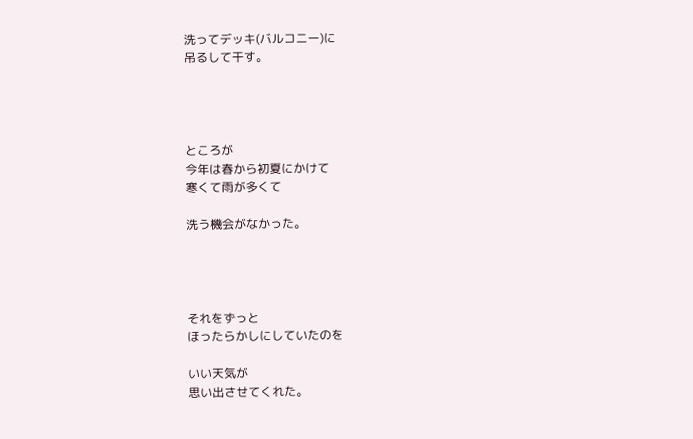洗ってデッキ(バルコニー)に
吊るして干す。




ところが
今年は春から初夏にかけて
寒くて雨が多くて

洗う機会がなかった。




それをずっと
ほったらかしにしていたのを

いい天気が
思い出させてくれた。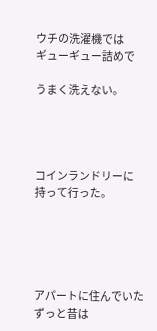ウチの洗濯機では
ギューギュー詰めで

うまく洗えない。




コインランドリーに
持って行った。





アパートに住んでいた
ずっと昔は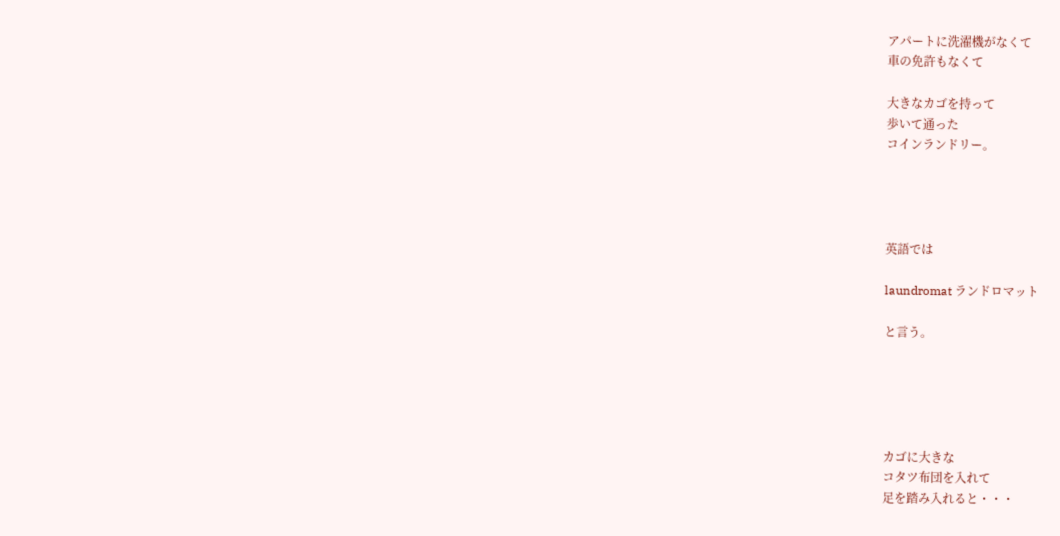アパートに洗濯機がなくて
車の免許もなくて

大きなカゴを持って
歩いて通った
コインランドリー。




英語では

laundromat ランドロマット

と言う。





カゴに大きな
コタツ布団を入れて
足を踏み入れると・・・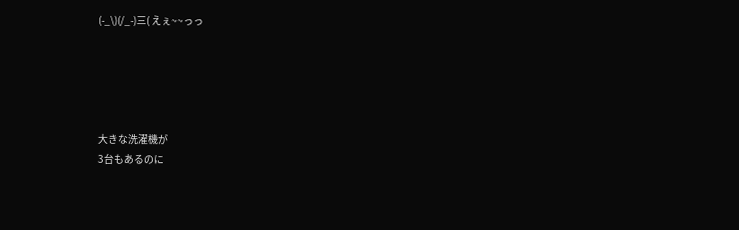(-_\)(/_-)三( えぇ~~っっ





大きな洗濯機が
3台もあるのに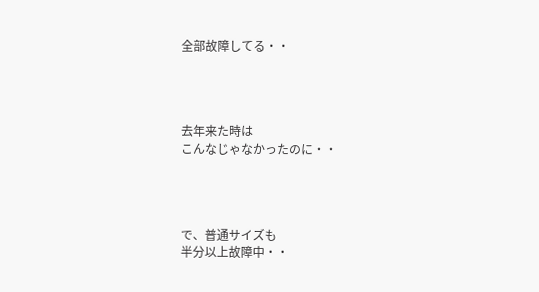全部故障してる・・




去年来た時は
こんなじゃなかったのに・・




で、普通サイズも
半分以上故障中・・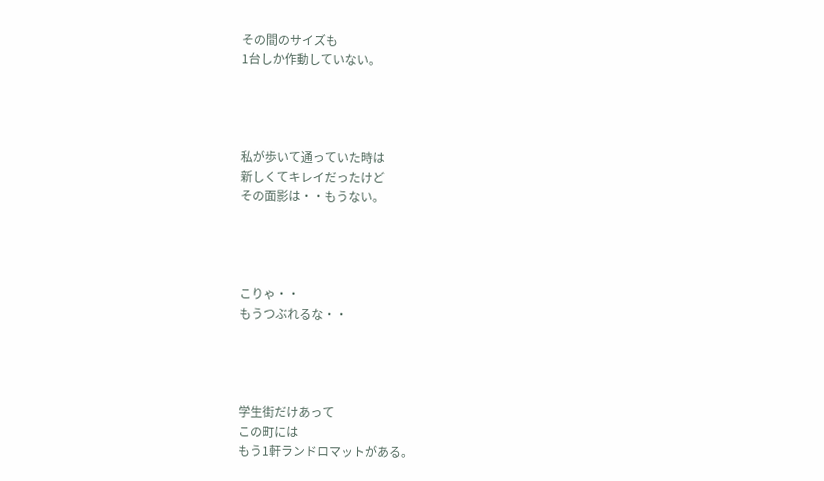その間のサイズも
1台しか作動していない。




私が歩いて通っていた時は
新しくてキレイだったけど
その面影は・・もうない。




こりゃ・・
もうつぶれるな・・




学生街だけあって
この町には
もう1軒ランドロマットがある。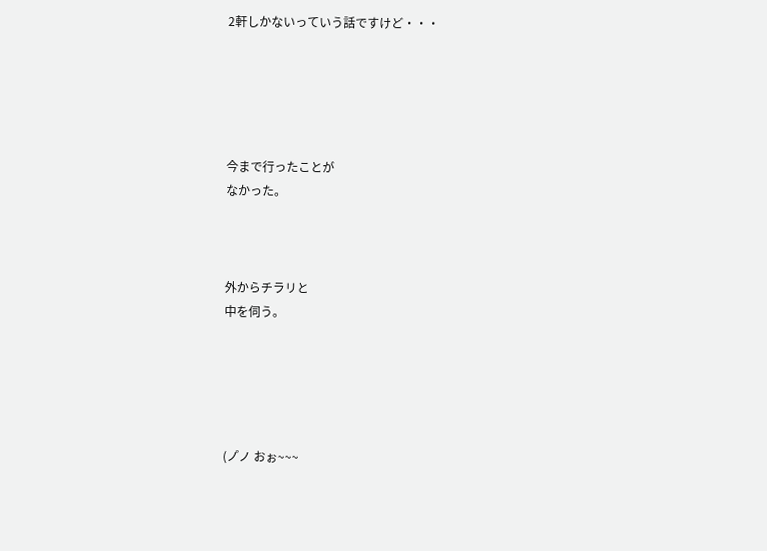2軒しかないっていう話ですけど・・・





今まで行ったことが
なかった。



外からチラリと
中を伺う。





(ノ゚ノ おぉ~~~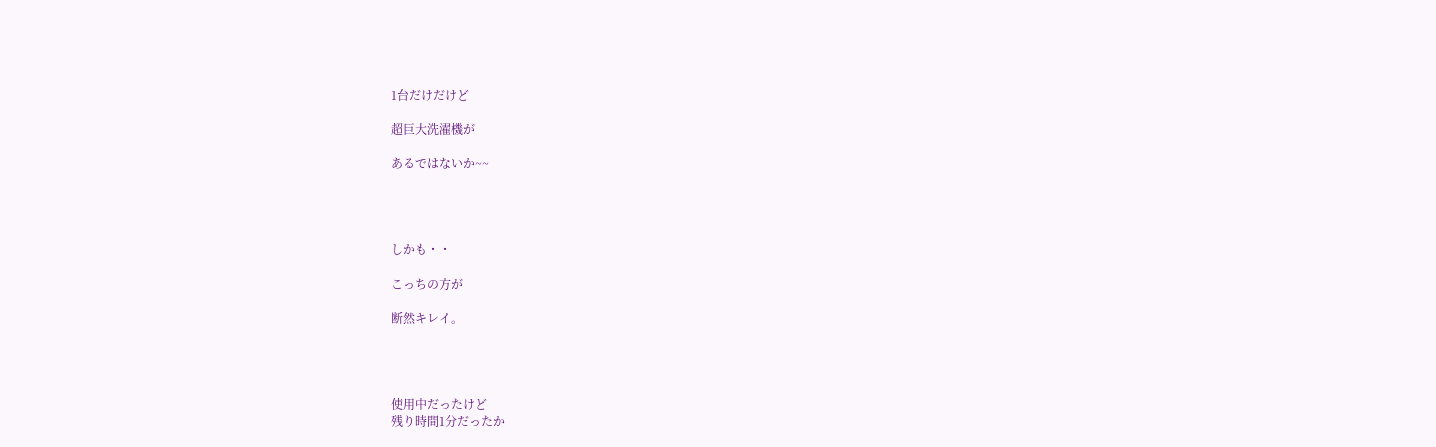1台だけだけど

超巨大洗濯機が

あるではないか~~




しかも・・

こっちの方が

断然キレイ。




使用中だったけど
残り時間1分だったか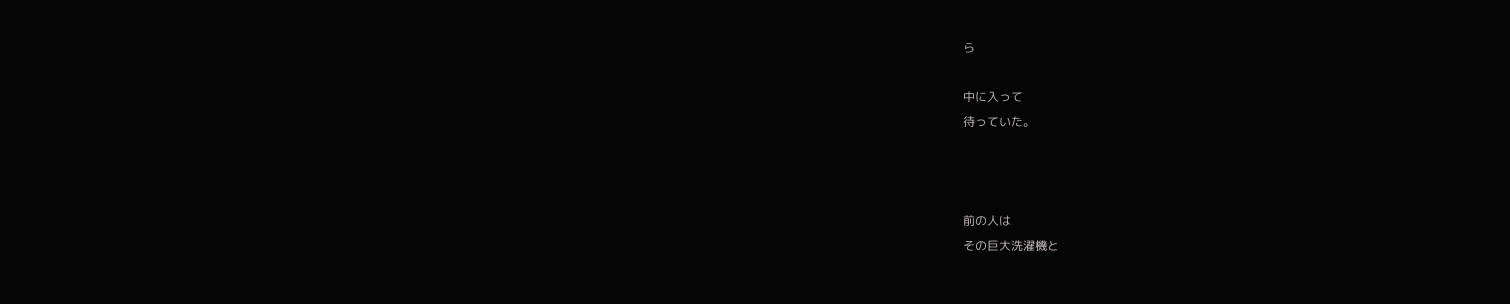ら

中に入って
待っていた。



前の人は
その巨大洗濯機と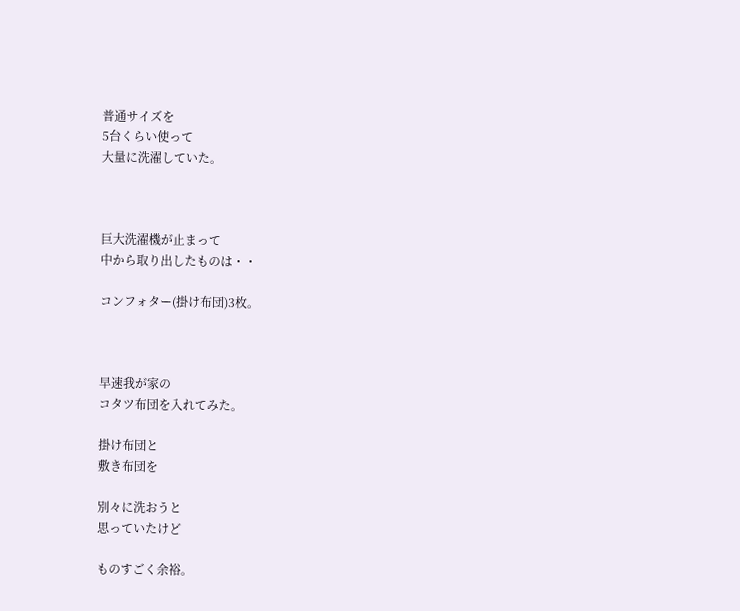普通サイズを
5台くらい使って
大量に洗濯していた。



巨大洗濯機が止まって
中から取り出したものは・・

コンフォター(掛け布団)3枚。



早速我が家の
コタツ布団を入れてみた。

掛け布団と
敷き布団を

別々に洗おうと
思っていたけど

ものすごく余裕。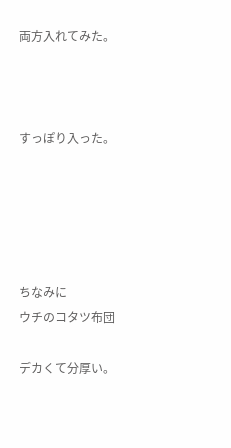両方入れてみた。



すっぽり入った。





ちなみに
ウチのコタツ布団

デカくて分厚い。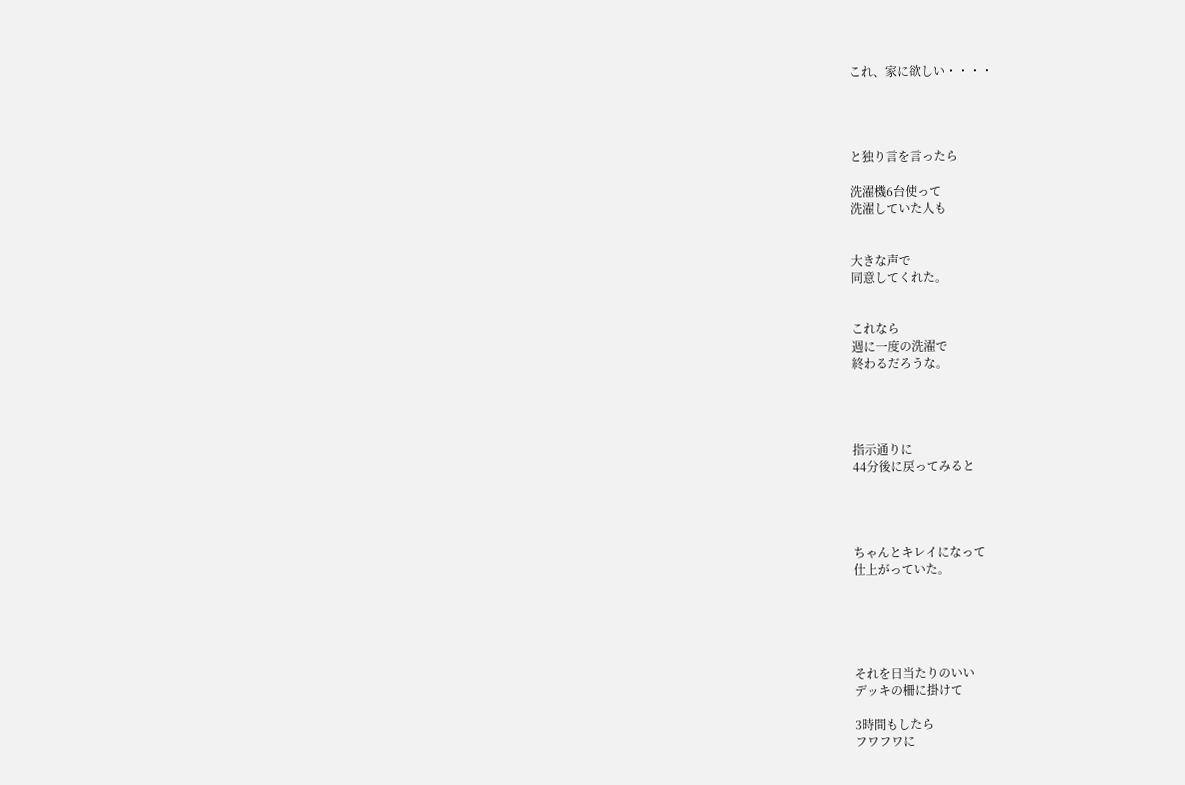これ、家に欲しい・・・・




と独り言を言ったら

洗濯機6台使って
洗濯していた人も


大きな声で
同意してくれた。


これなら
週に一度の洗濯で
終わるだろうな。




指示通りに
44分後に戻ってみると




ちゃんとキレイになって
仕上がっていた。





それを日当たりのいい
デッキの柵に掛けて

3時間もしたら
フワフワに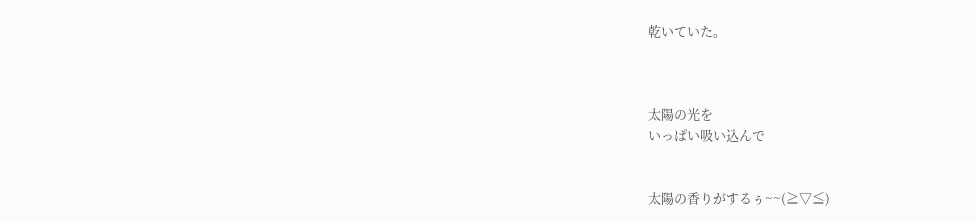乾いていた。



太陽の光を
いっぱい吸い込んで


太陽の香りがするぅ~~(≧▽≦)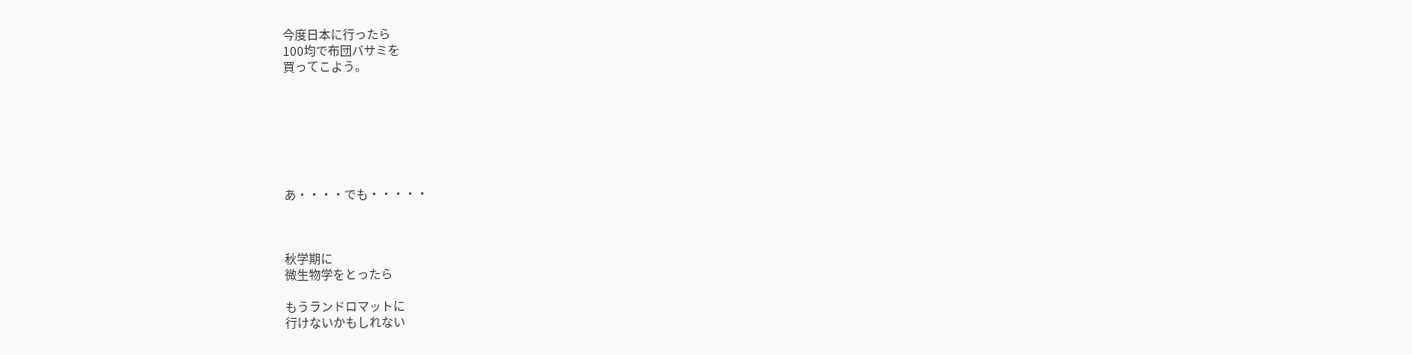今度日本に行ったら
100均で布団バサミを
買ってこよう。







あ・・・・でも・・・・・



秋学期に
微生物学をとったら

もうランドロマットに
行けないかもしれない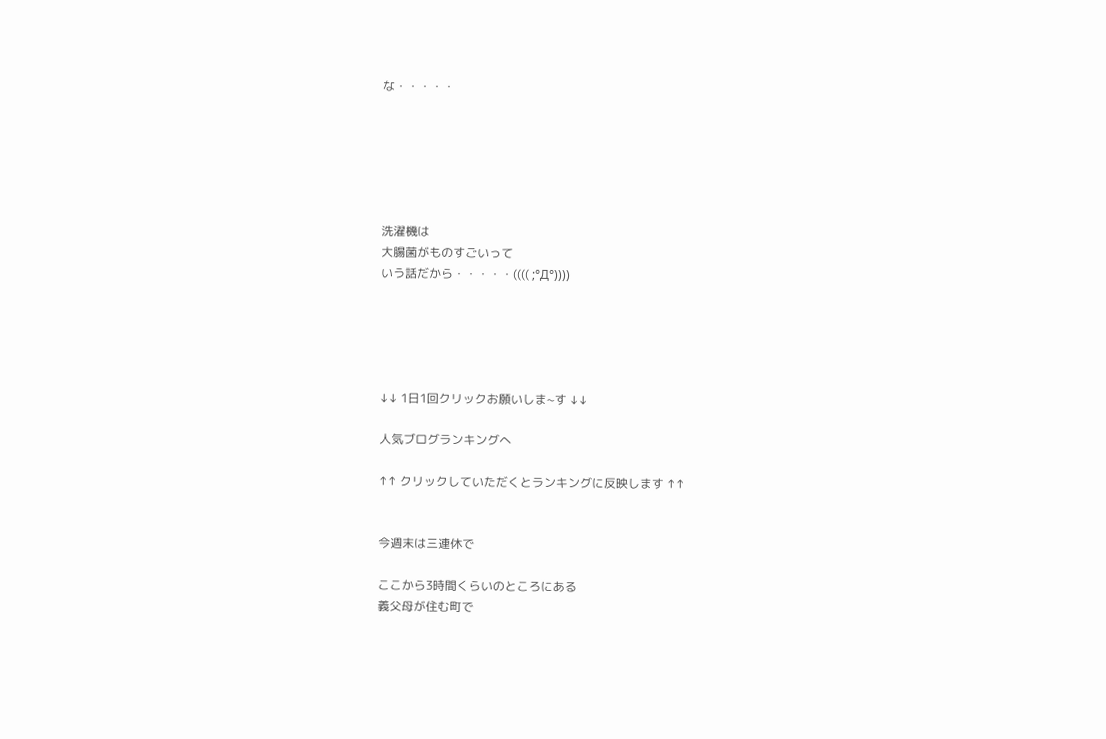な・・・・・






洗濯機は
大腸菌がものすごいって
いう話だから・・・・・(((( ;°Д°))))





↓↓ 1日1回クリックお願いしま~す ↓↓

人気ブログランキングへ

↑↑ クリックしていただくとランキングに反映します ↑↑


今週末は三連休で

ここから3時間くらいのところにある
義父母が住む町で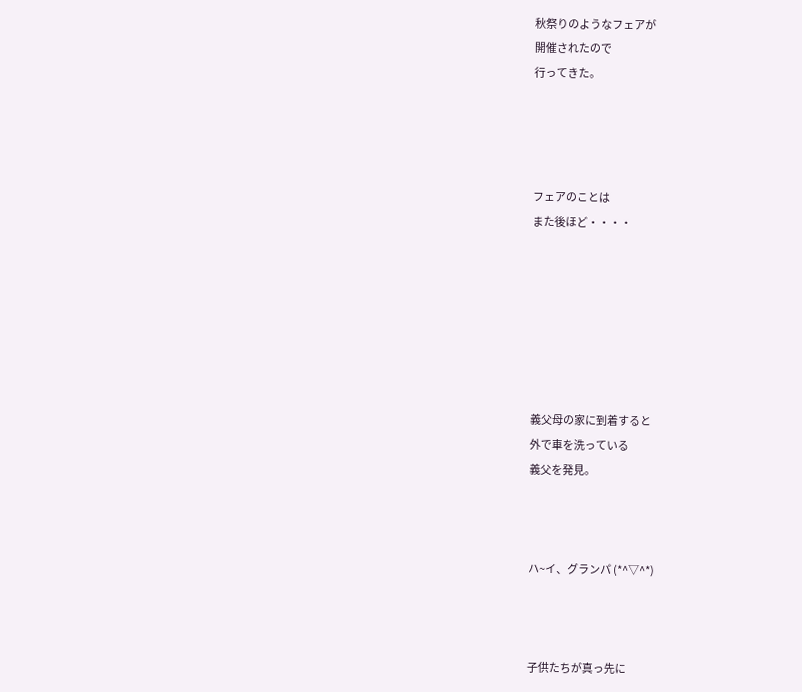秋祭りのようなフェアが
開催されたので
行ってきた。




フェアのことは
また後ほど・・・・







義父母の家に到着すると
外で車を洗っている
義父を発見。



ハ~イ、グランパ (*^▽^*)



子供たちが真っ先に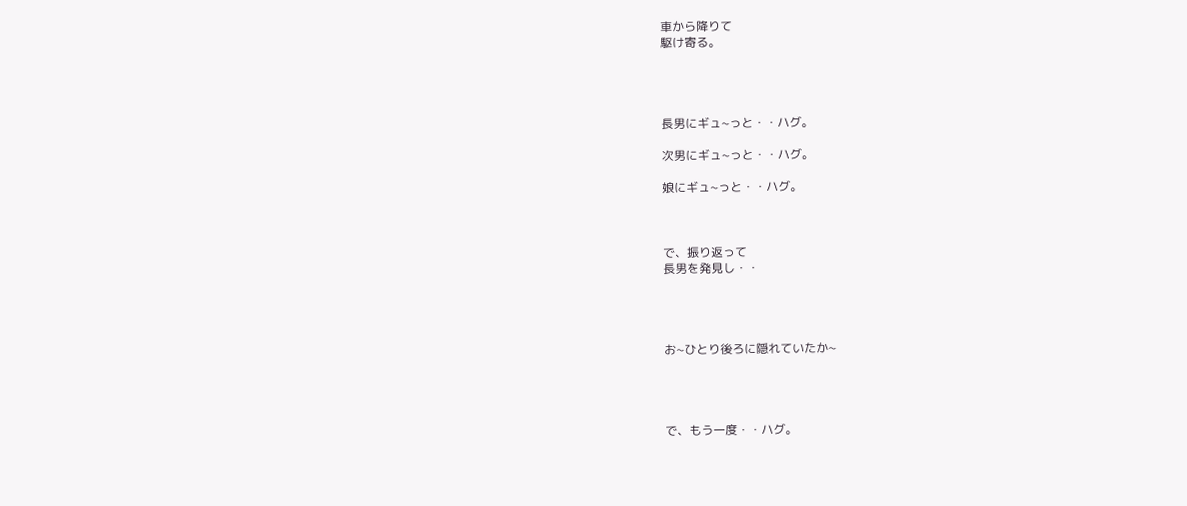車から降りて
駆け寄る。




長男にギュ~っと・・ハグ。

次男にギュ~っと・・ハグ。

娘にギュ~っと・・ハグ。



で、振り返って
長男を発見し・・




お~ひとり後ろに隠れていたか~




で、もう一度・・ハグ。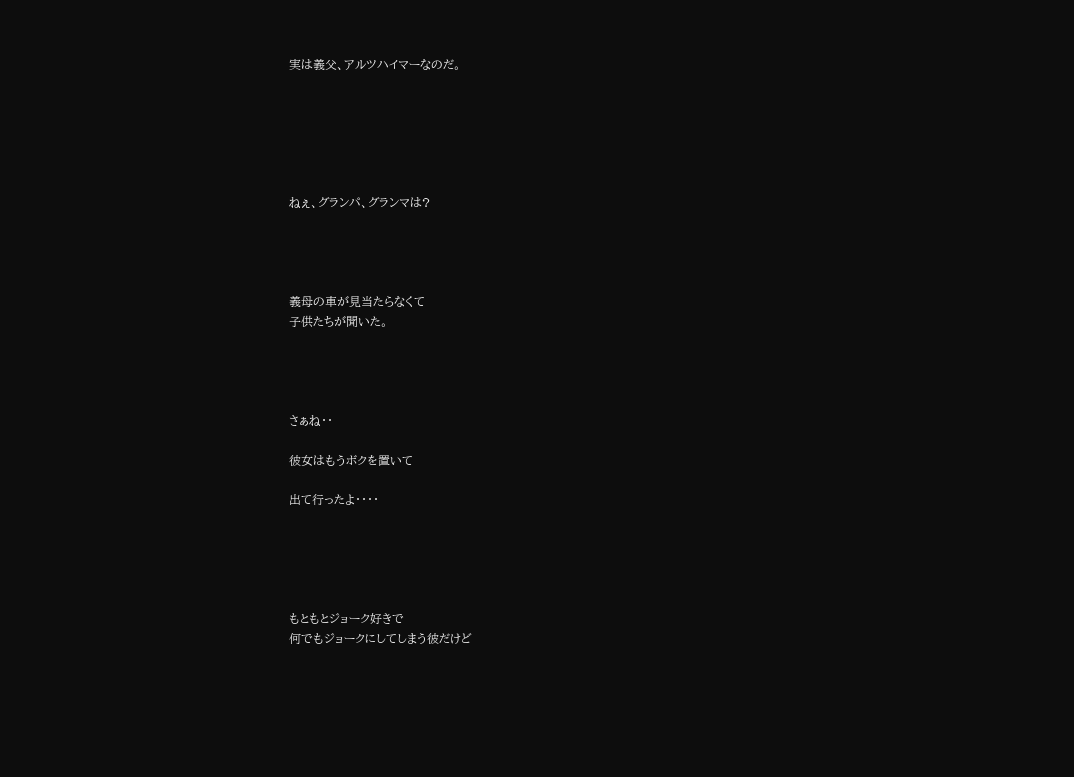実は義父、アルツハイマーなのだ。






ねぇ、グランパ、グランマは?




義母の車が見当たらなくて
子供たちが聞いた。




さぁね・・

彼女はもうボクを置いて

出て行ったよ・・・・





もともとジョーク好きで
何でもジョークにしてしまう彼だけど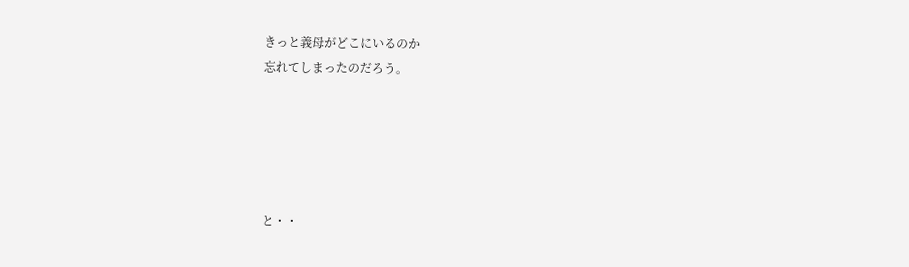きっと義母がどこにいるのか
忘れてしまったのだろう。





と・・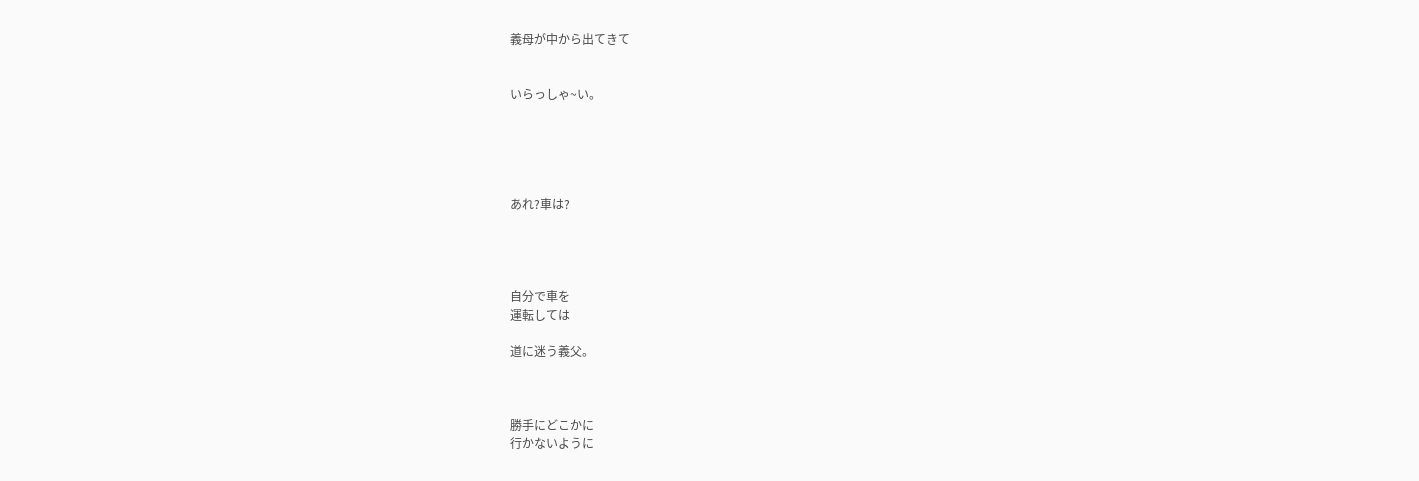義母が中から出てきて


いらっしゃ~い。





あれ?車は?




自分で車を
運転しては

道に迷う義父。



勝手にどこかに
行かないように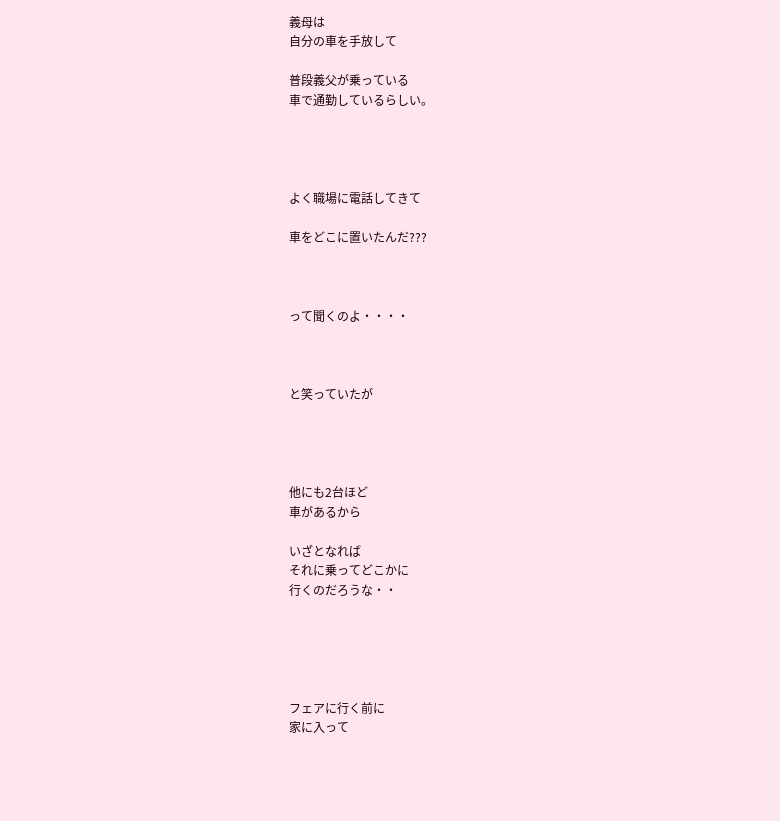義母は
自分の車を手放して

普段義父が乗っている
車で通勤しているらしい。




よく職場に電話してきて

車をどこに置いたんだ???



って聞くのよ・・・・



と笑っていたが




他にも2台ほど
車があるから

いざとなれば
それに乗ってどこかに
行くのだろうな・・





フェアに行く前に
家に入って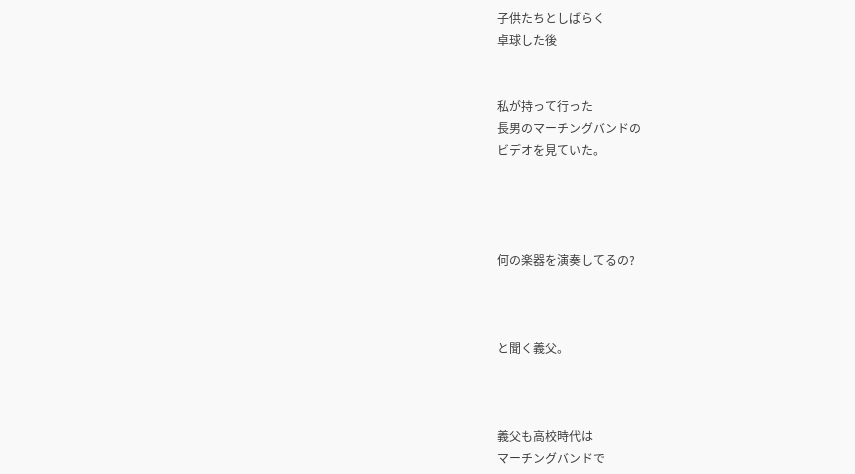子供たちとしばらく
卓球した後


私が持って行った
長男のマーチングバンドの
ビデオを見ていた。




何の楽器を演奏してるの?



と聞く義父。



義父も高校時代は
マーチングバンドで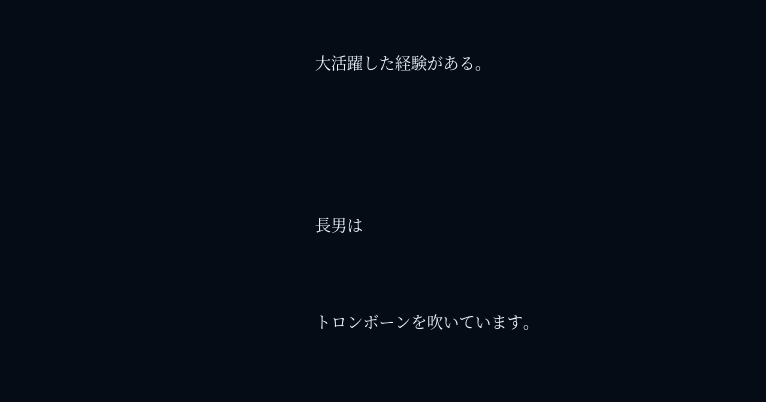大活躍した経験がある。




長男は


トロンボーンを吹いています。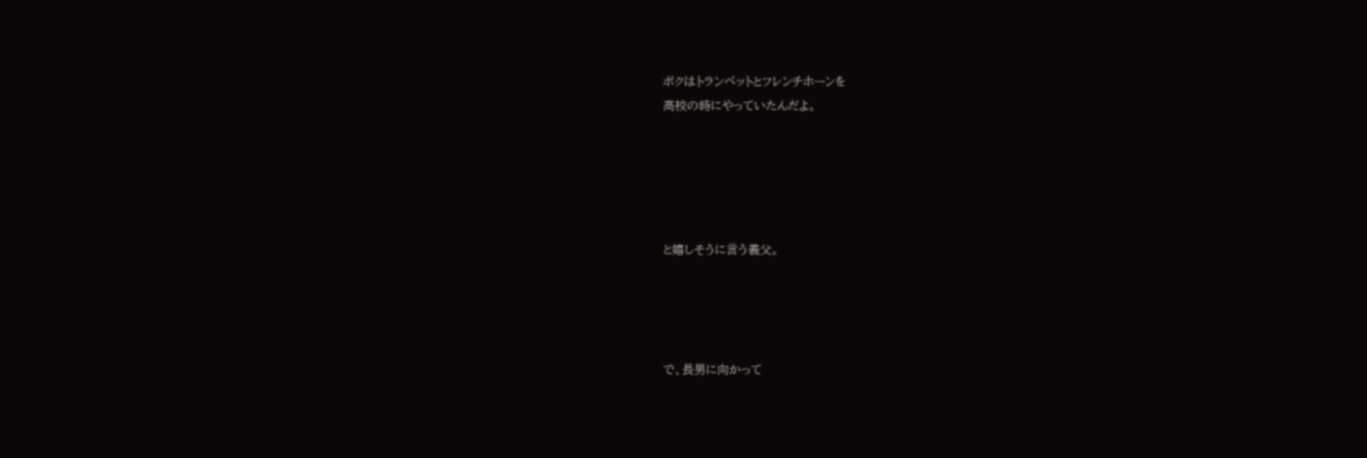ボクはトランペットとフレンチホーンを
高校の時にやっていたんだよ。





と嬉しそうに言う義父。




で、長男に向かって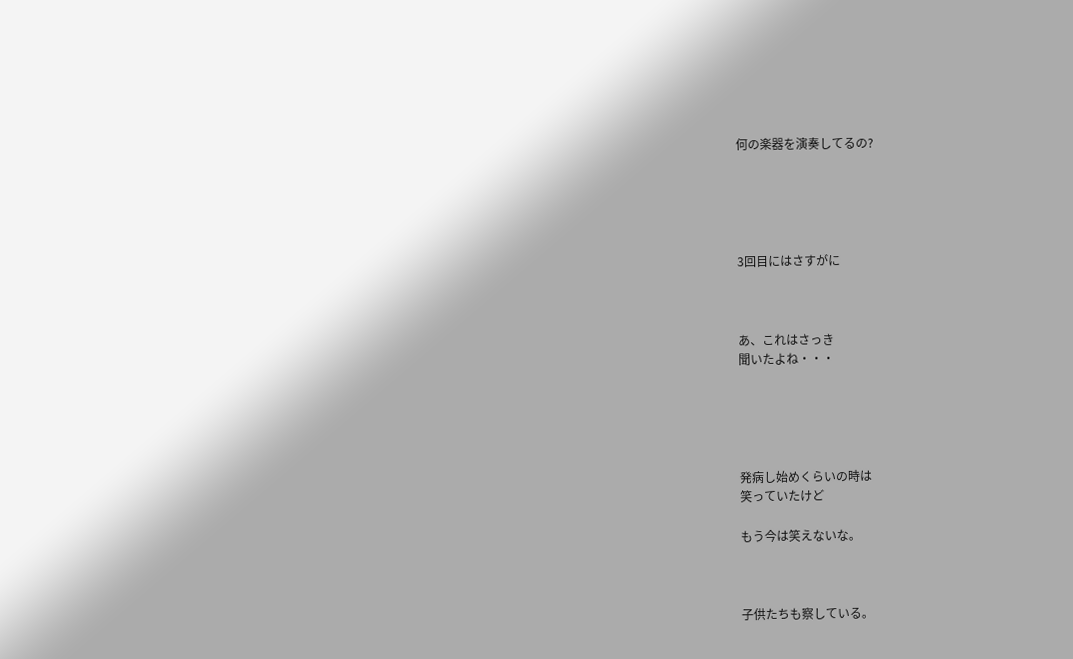何の楽器を演奏してるの?





3回目にはさすがに



あ、これはさっき
聞いたよね・・・





発病し始めくらいの時は
笑っていたけど

もう今は笑えないな。



子供たちも察している。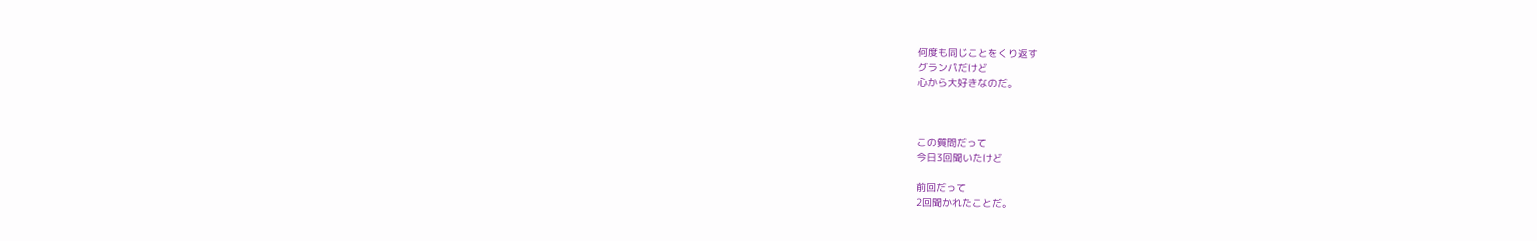何度も同じことをくり返す
グランパだけど
心から大好きなのだ。



この質問だって
今日3回聞いたけど

前回だって
2回聞かれたことだ。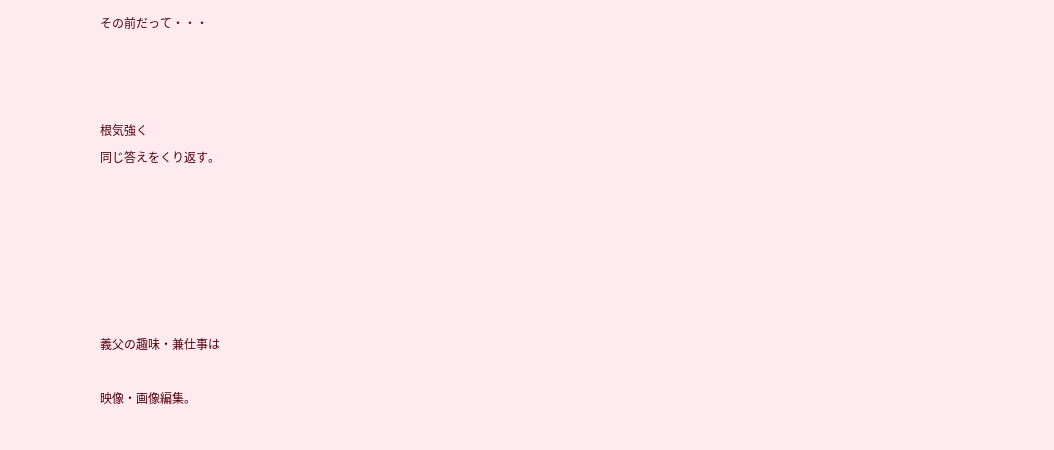その前だって・・・



根気強く
同じ答えをくり返す。






義父の趣味・兼仕事は

映像・画像編集。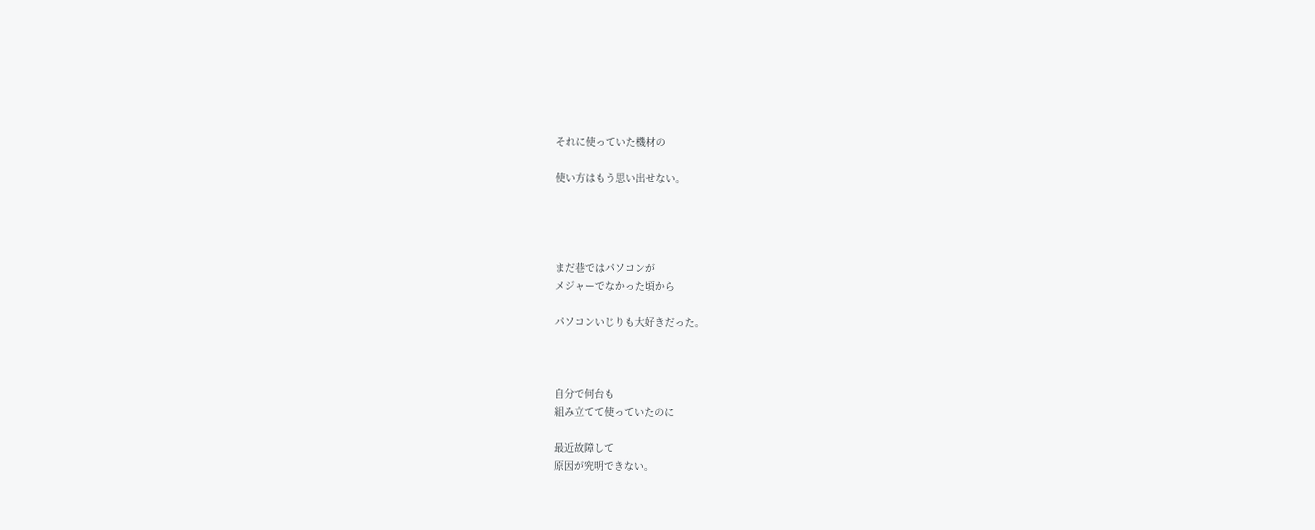それに使っていた機材の

使い方はもう思い出せない。




まだ巷ではパソコンが
メジャーでなかった頃から

パソコンいじりも大好きだった。



自分で何台も
組み立てて使っていたのに

最近故障して
原因が究明できない。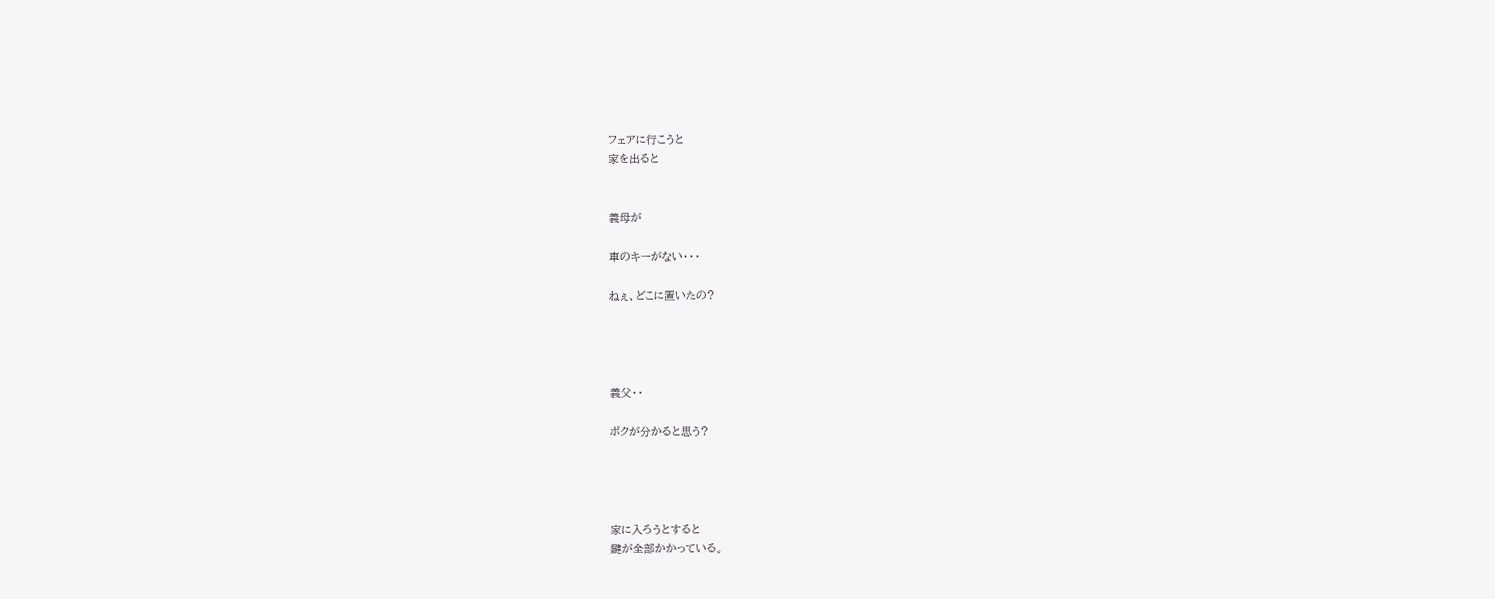フェアに行こうと
家を出ると


義母が

車のキーがない・・・

ねぇ、どこに置いたの?




義父・・

ボクが分かると思う?




家に入ろうとすると
鍵が全部かかっている。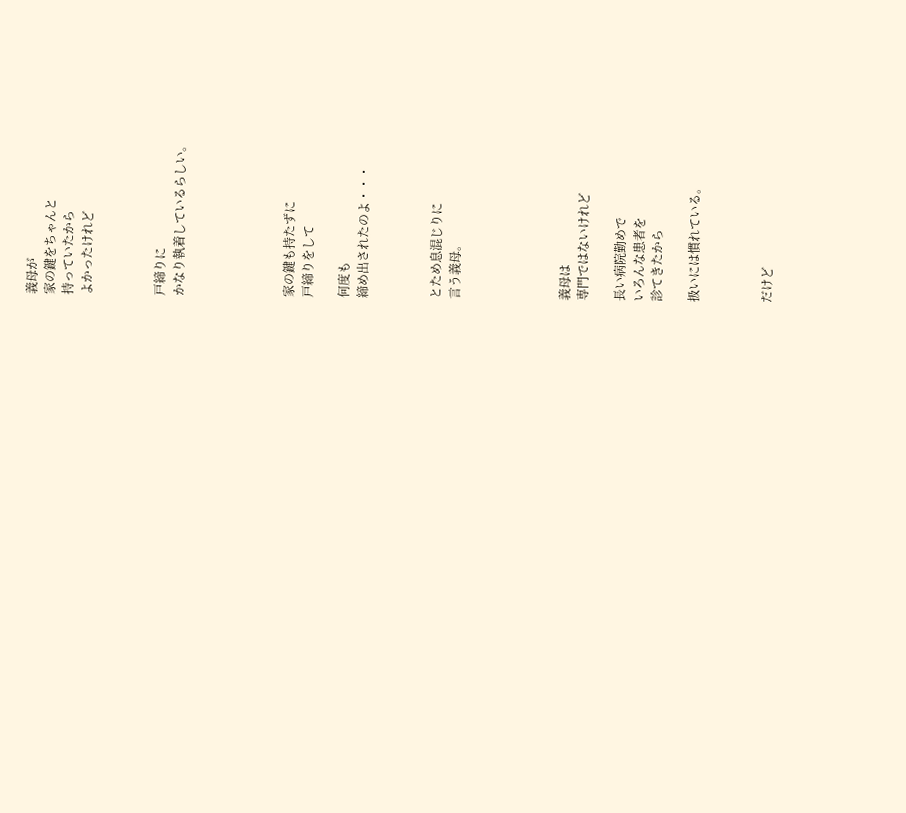義母が
家の鍵をちゃんと
持っていたから
よかったけれど



戸締りに
かなり執着しているらしい。





家の鍵も持たずに
戸締りをして

何度も
締め出されたのよ・・・



とため息混じりに
言う義母。





義母は
専門ではないけれど

長い病院勤めで
いろんな患者を
診てきたから

扱いには慣れている。



だけど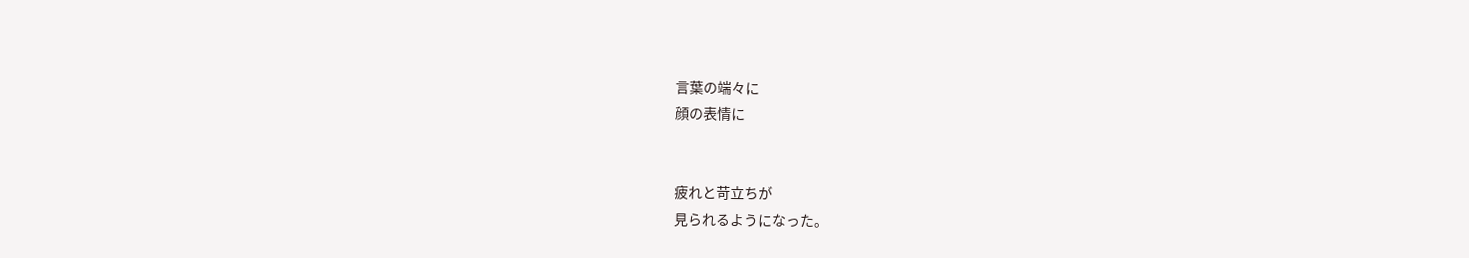言葉の端々に
顔の表情に


疲れと苛立ちが
見られるようになった。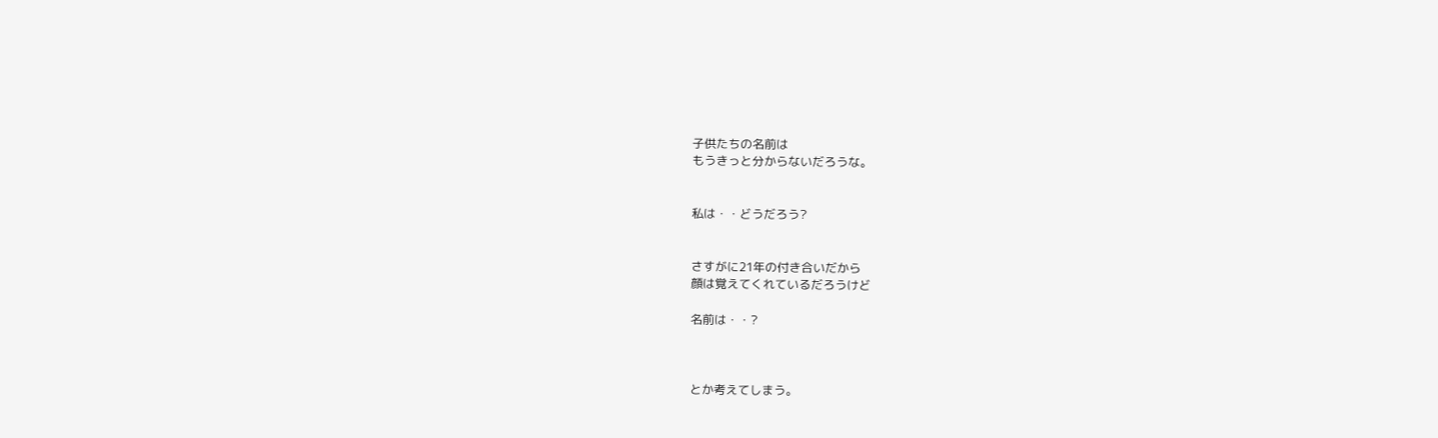子供たちの名前は
もうきっと分からないだろうな。


私は・・どうだろう?


さすがに21年の付き合いだから
顔は覚えてくれているだろうけど

名前は・・?



とか考えてしまう。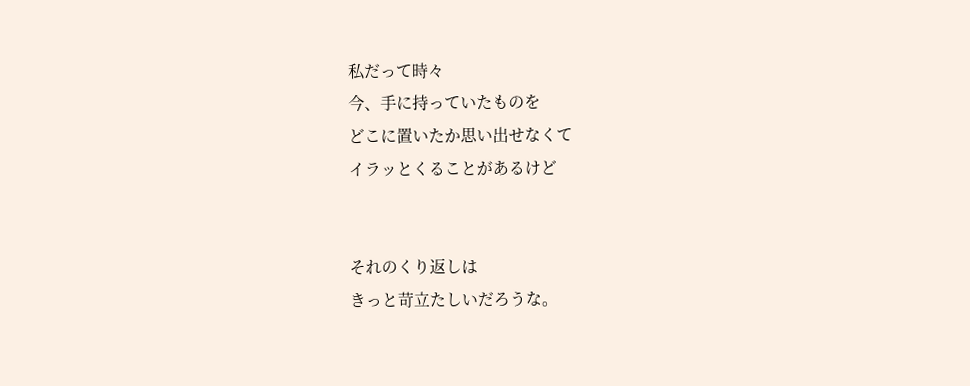私だって時々
今、手に持っていたものを
どこに置いたか思い出せなくて
イラッとくることがあるけど


それのくり返しは
きっと苛立たしいだろうな。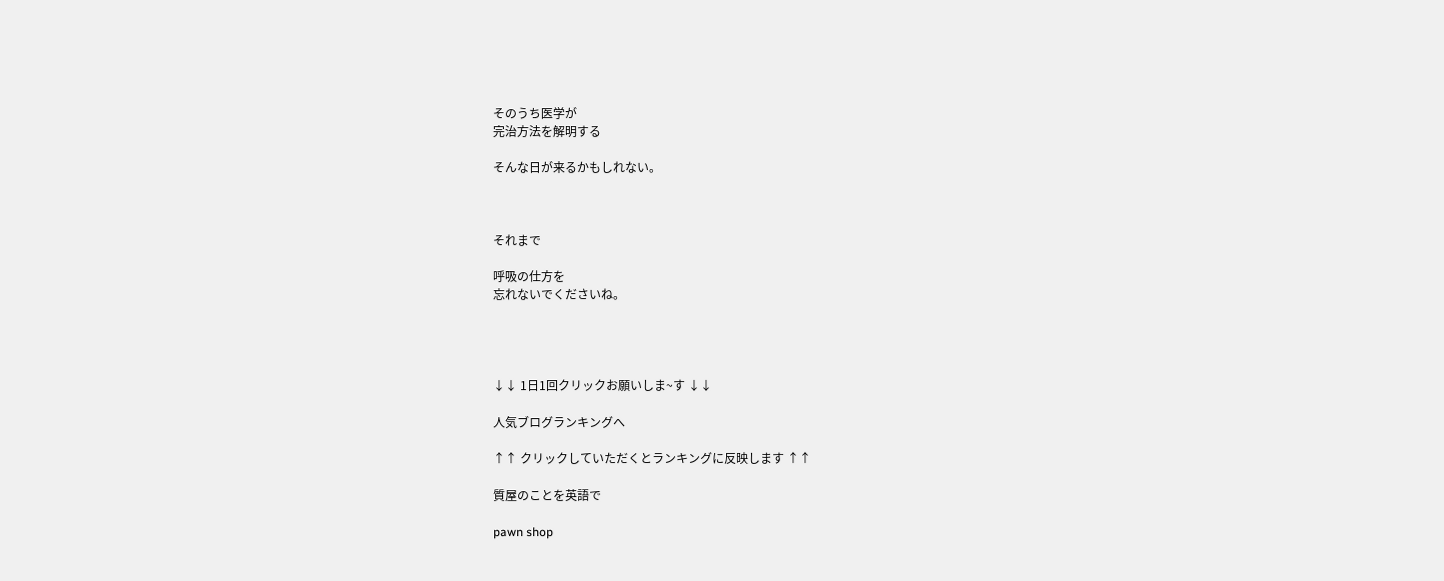そのうち医学が
完治方法を解明する

そんな日が来るかもしれない。



それまで

呼吸の仕方を
忘れないでくださいね。




↓↓ 1日1回クリックお願いしま~す ↓↓

人気ブログランキングへ

↑↑ クリックしていただくとランキングに反映します ↑↑

質屋のことを英語で

pawn shop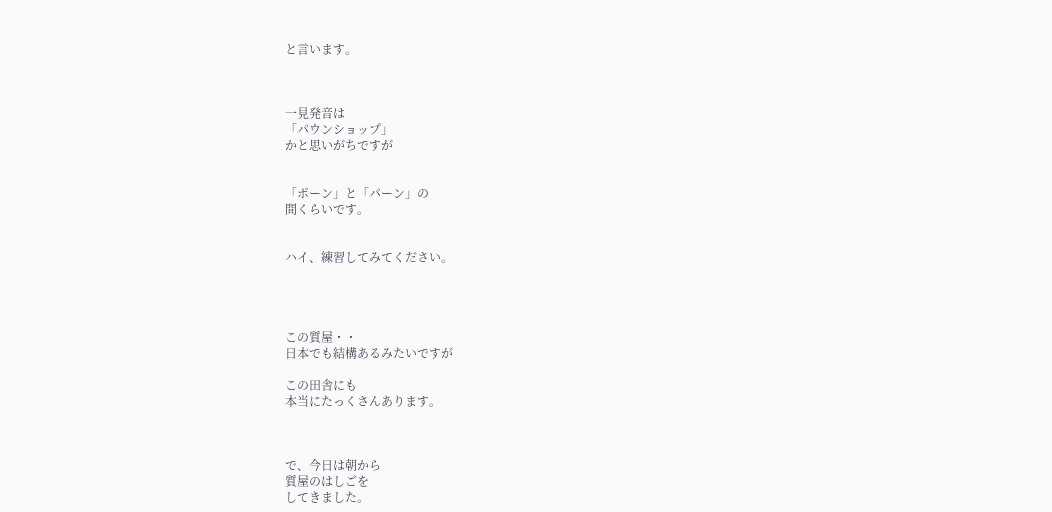と言います。



一見発音は
「パウンショップ」
かと思いがちですが


「ポーン」と「パーン」の
間くらいです。


ハイ、練習してみてください。




この質屋・・
日本でも結構あるみたいですが

この田舎にも
本当にたっくさんあります。



で、今日は朝から
質屋のはしごを
してきました。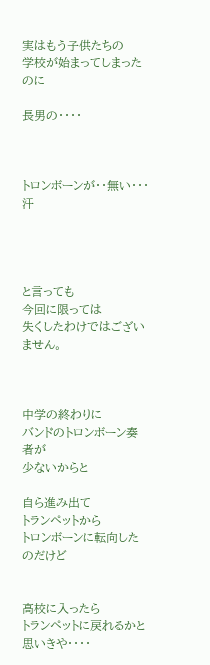実はもう子供たちの
学校が始まってしまったのに

長男の・・・・



トロンボーンが・・無い・・・汗




と言っても
今回に限っては
失くしたわけではございません。



中学の終わりに
バンドのトロンボーン奏者が
少ないからと

自ら進み出て
トランペットから
トロンボーンに転向したのだけど


高校に入ったら
トランペットに戻れるかと
思いきや・・・・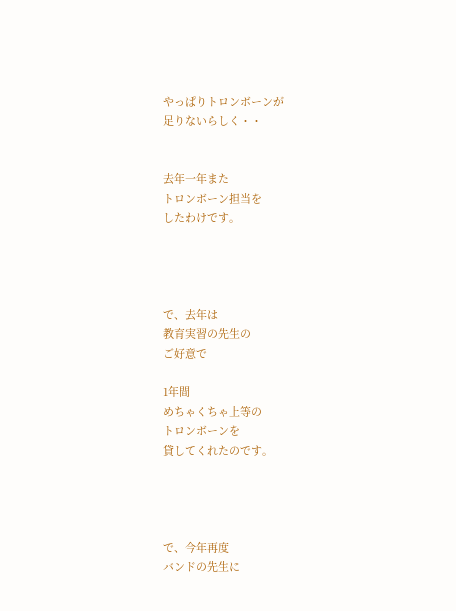やっぱりトロンボーンが
足りないらしく・・


去年一年また
トロンボーン担当を
したわけです。




で、去年は
教育実習の先生の
ご好意で

1年間
めちゃくちゃ上等の
トロンボーンを
貸してくれたのです。




で、今年再度
バンドの先生に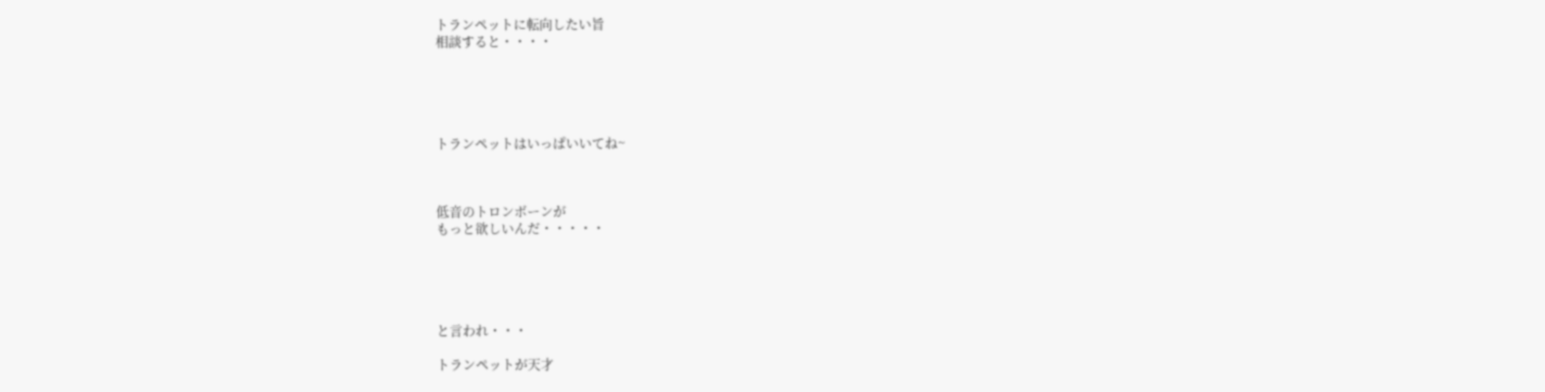トランペットに転向したい旨
相談すると・・・・





トランペットはいっぱいいてね~



低音のトロンボーンが
もっと欲しいんだ・・・・・





と言われ・・・

トランペットが天才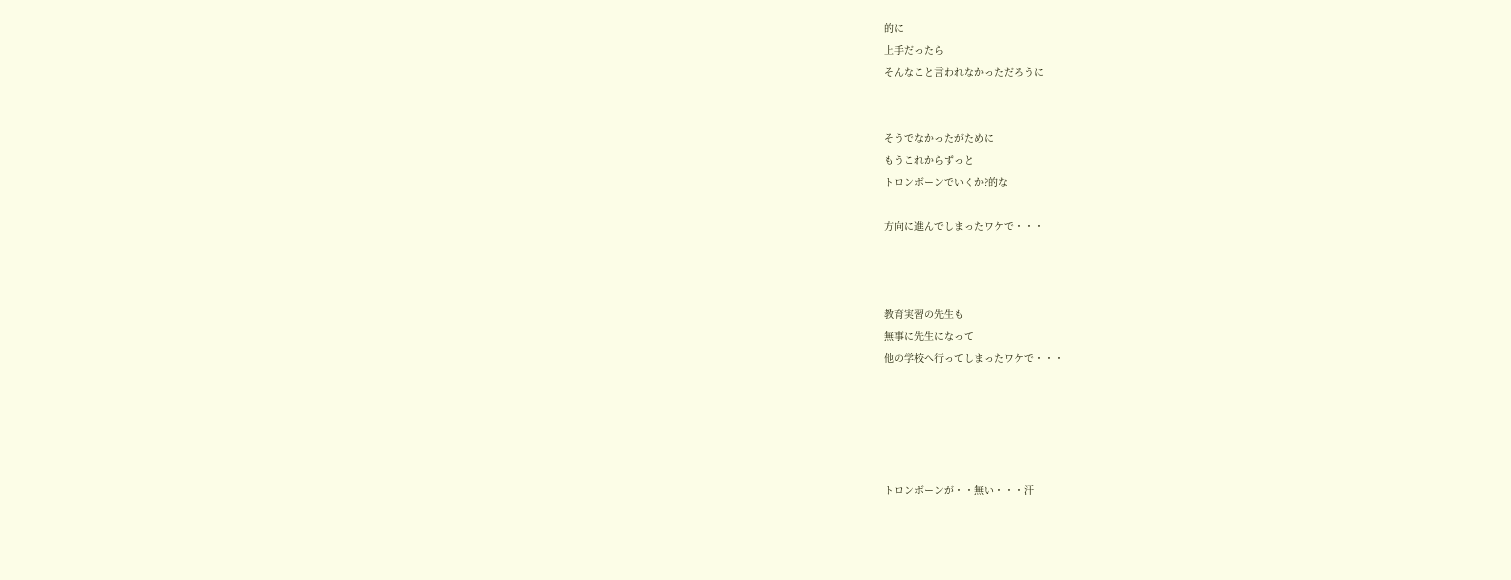的に
上手だったら
そんなこと言われなかっただろうに


そうでなかったがために
もうこれからずっと
トロンボーンでいくか?的な

方向に進んでしまったワケで・・・



教育実習の先生も
無事に先生になって
他の学校へ行ってしまったワケで・・・





トロンボーンが・・無い・・・汗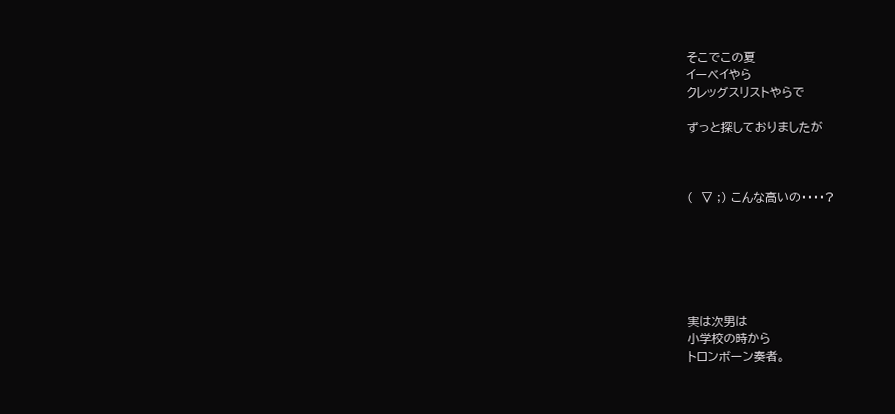そこでこの夏
イーベイやら
クレッグスリストやらで

ずっと探しておりましたが



(  ▽ ;) こんな高いの・・・・?






実は次男は
小学校の時から
トロンボーン奏者。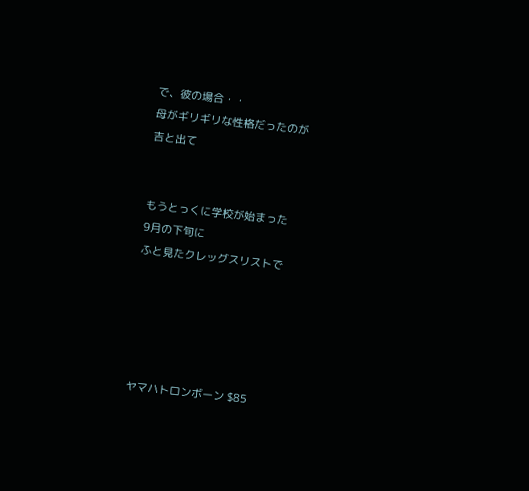で、彼の場合・・
母がギリギリな性格だったのが
吉と出て


もうとっくに学校が始まった
9月の下旬に
ふと見たクレッグスリストで





ヤマハトロンボーン $85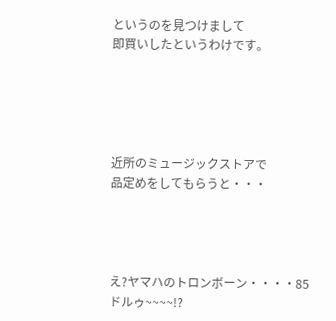というのを見つけまして
即買いしたというわけです。





近所のミュージックストアで
品定めをしてもらうと・・・




え?ヤマハのトロンボーン・・・・85ドルゥ~~~~!?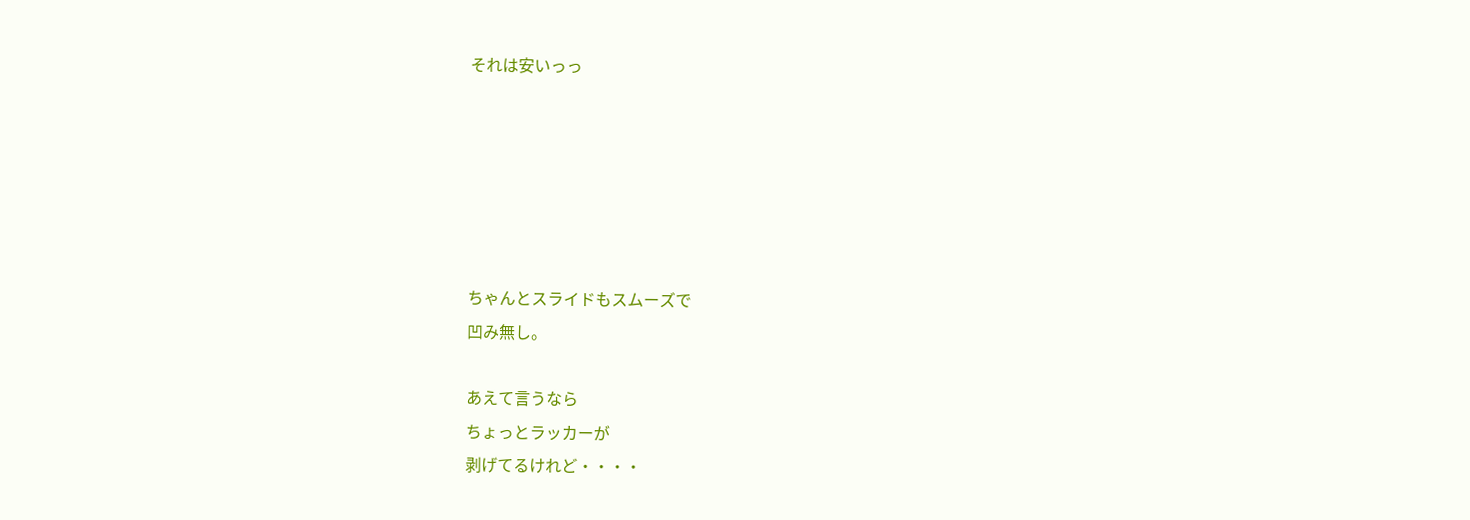それは安いっっ






ちゃんとスライドもスムーズで
凹み無し。

あえて言うなら
ちょっとラッカーが
剥げてるけれど・・・・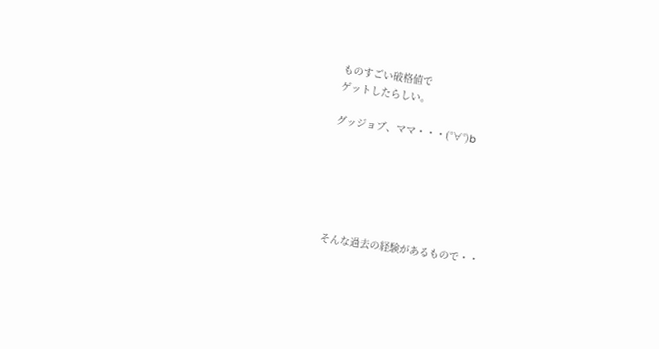ものすごい破格値で
ゲットしたらしい。

グッジョブ、ママ・・・(°∀°)b






そんな過去の経験があるもので・・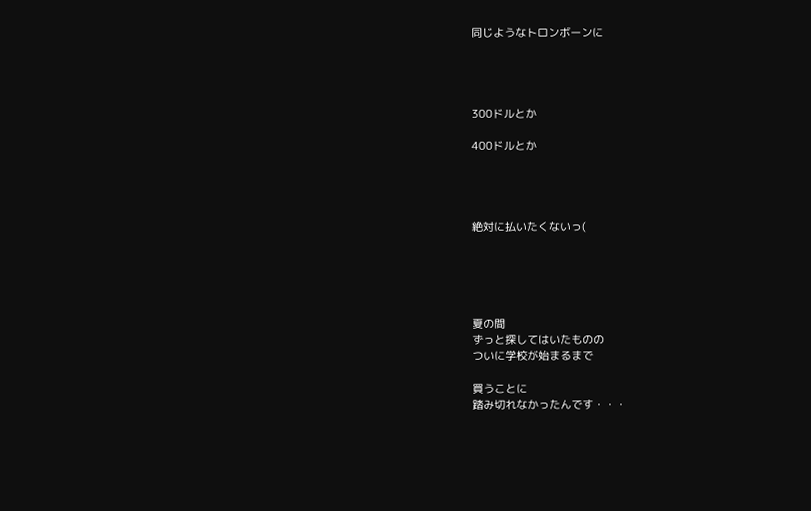同じようなトロンボーンに




300ドルとか

400ドルとか




絶対に払いたくないっ(





夏の間
ずっと探してはいたものの
ついに学校が始まるまで

買うことに
踏み切れなかったんです・・・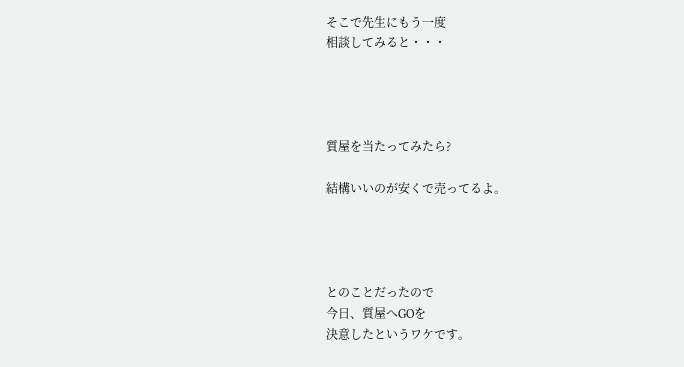そこで先生にもう一度
相談してみると・・・




質屋を当たってみたら?

結構いいのが安くで売ってるよ。




とのことだったので
今日、質屋へGOを
決意したというワケです。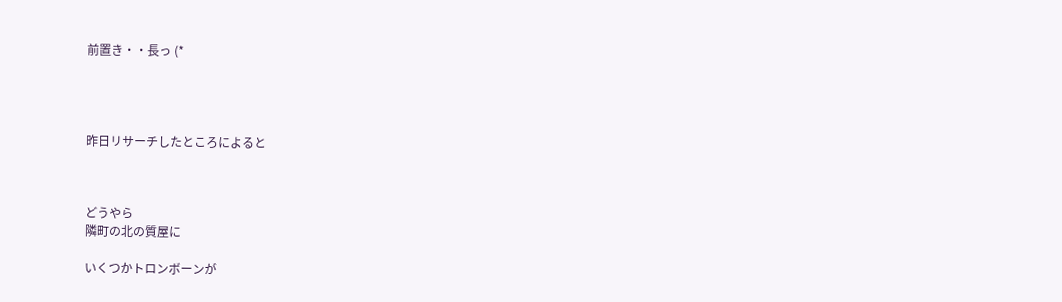前置き・・長っ (*




昨日リサーチしたところによると



どうやら
隣町の北の質屋に

いくつかトロンボーンが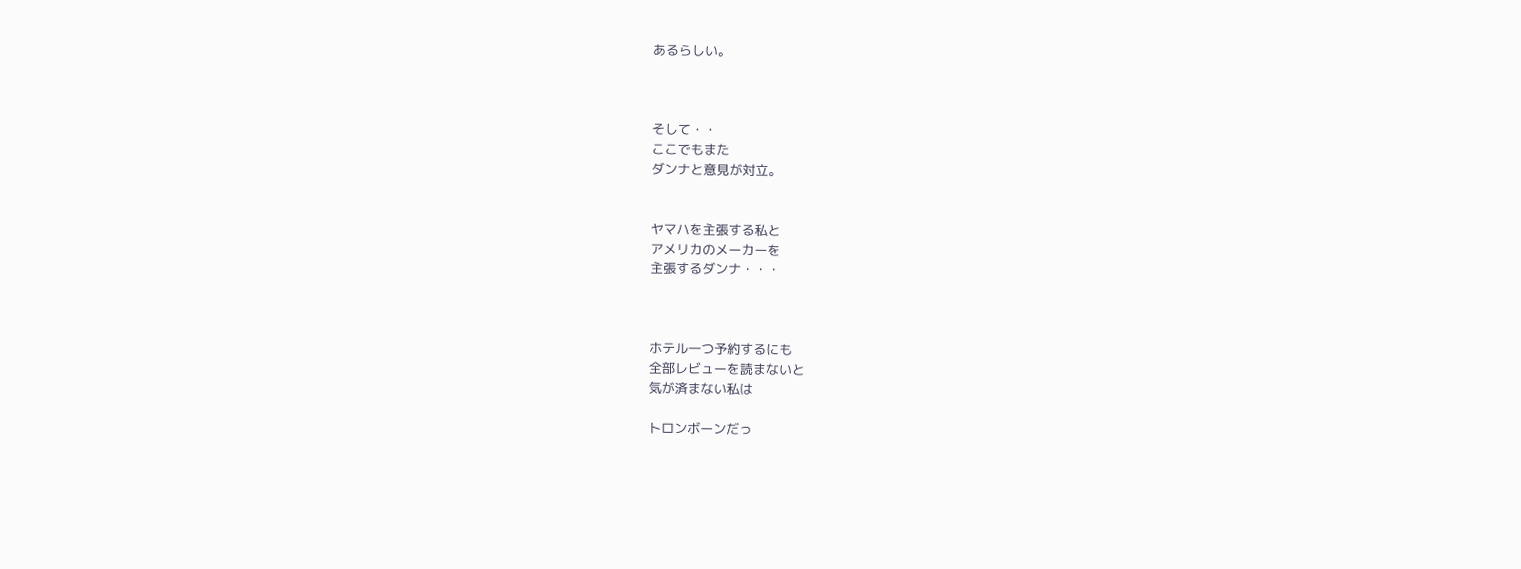あるらしい。



そして・・
ここでもまた
ダンナと意見が対立。


ヤマハを主張する私と
アメリカのメーカーを
主張するダンナ・・・



ホテル一つ予約するにも
全部レビューを読まないと
気が済まない私は

トロンボーンだっ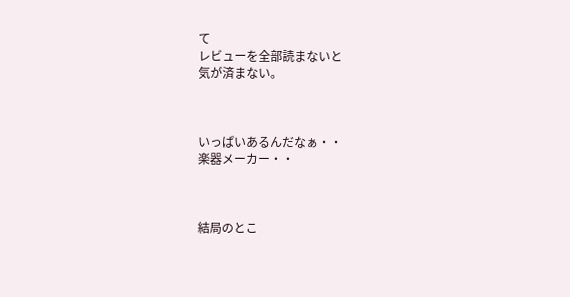て
レビューを全部読まないと
気が済まない。



いっぱいあるんだなぁ・・
楽器メーカー・・



結局のとこ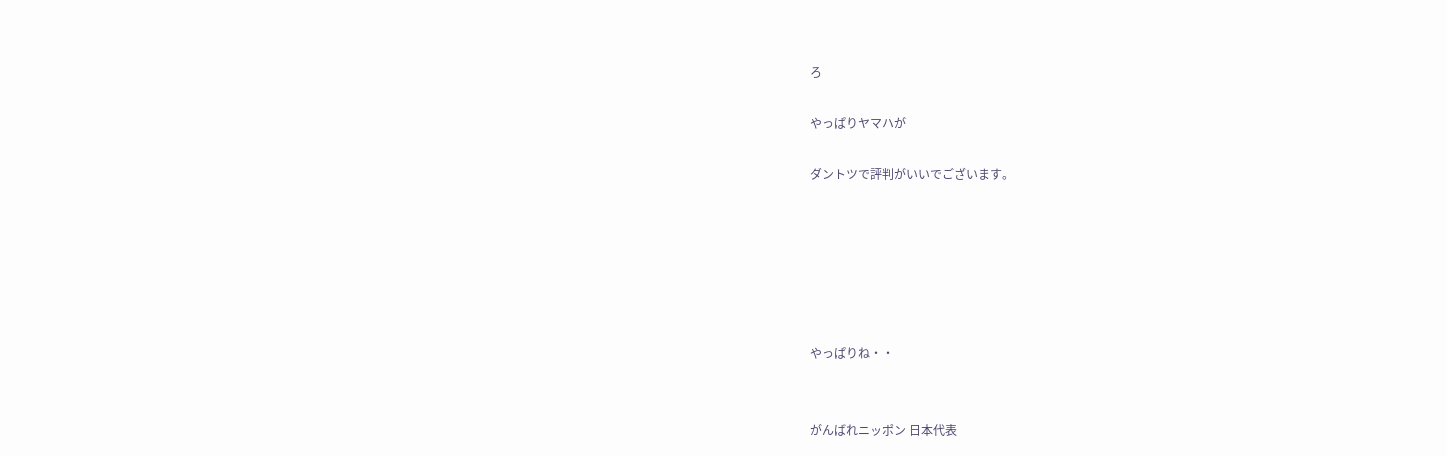ろ

やっぱりヤマハが

ダントツで評判がいいでございます。






やっぱりね・・


がんばれニッポン 日本代表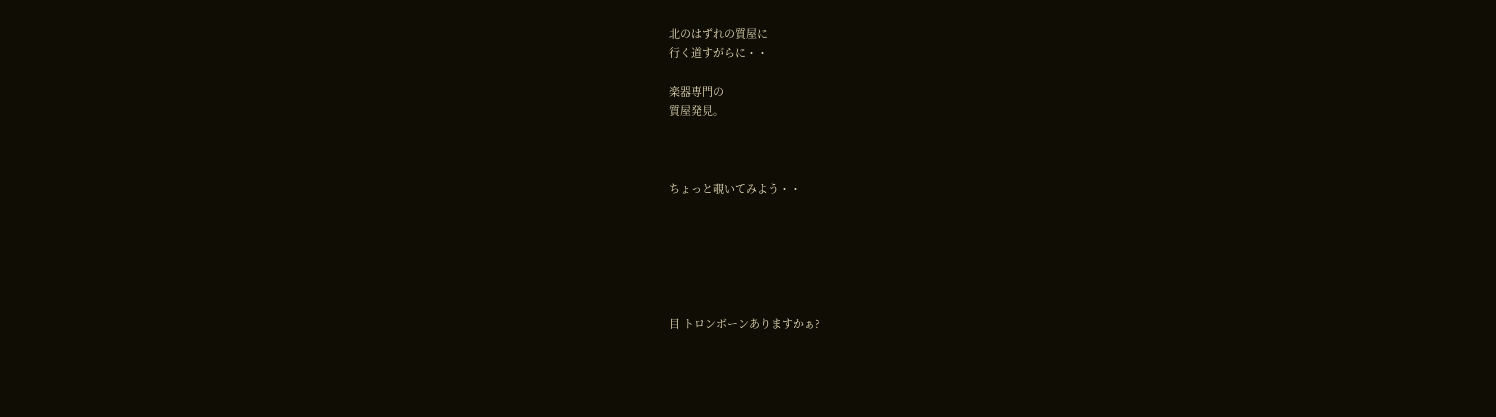北のはずれの質屋に
行く道すがらに・・

楽器専門の
質屋発見。



ちょっと覗いてみよう・・






目 トロンボーンありますかぁ?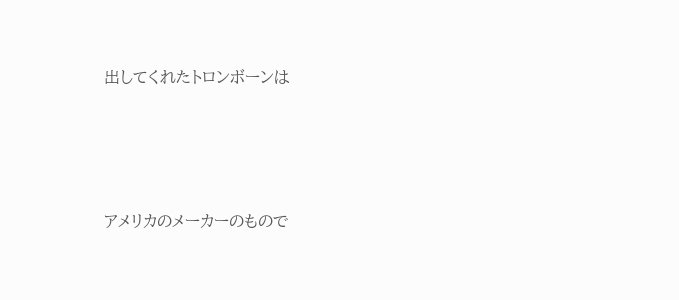出してくれたトロンボーンは




アメリカのメーカーのもので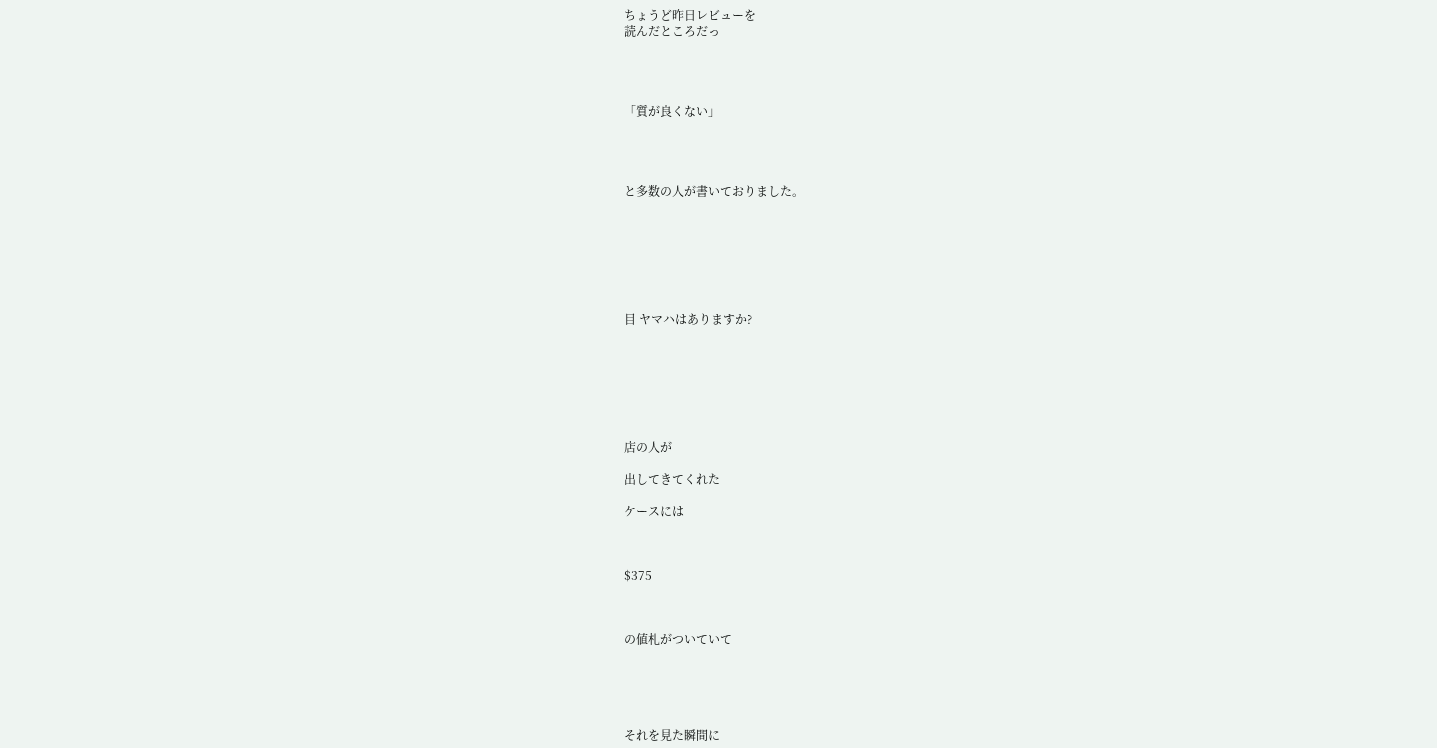ちょうど昨日レビューを
読んだところだっ




「質が良くない」




と多数の人が書いておりました。







目 ヤマハはありますか?







店の人が

出してきてくれた

ケースには



$375



の値札がついていて





それを見た瞬間に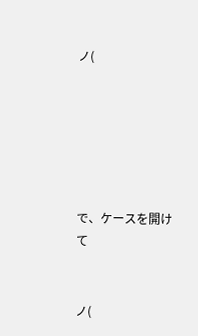ノ(






で、ケースを開けて


ノ(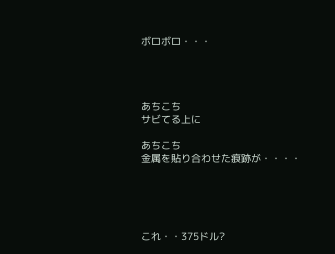ボロボロ・・・




あちこち
サビてる上に

あちこち
金属を貼り合わせた痕跡が・・・・





これ・・375ドル?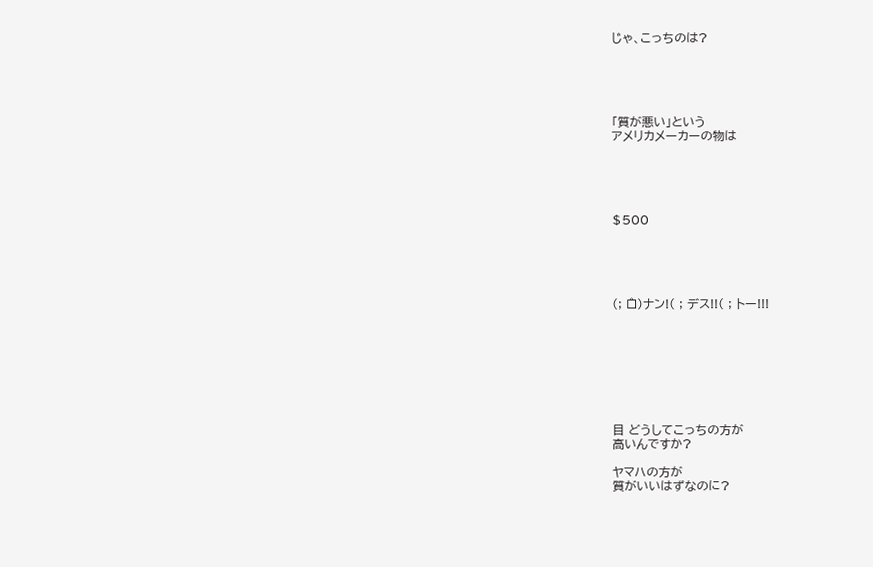じゃ、こっちのは?





「質が悪い」という
アメリカメーカーの物は





$500





(; ロ゚)ナン!( ; デス!!( ; トー!!!








目 どうしてこっちの方が
高いんですか?

ヤマハの方が
質がいいはずなのに?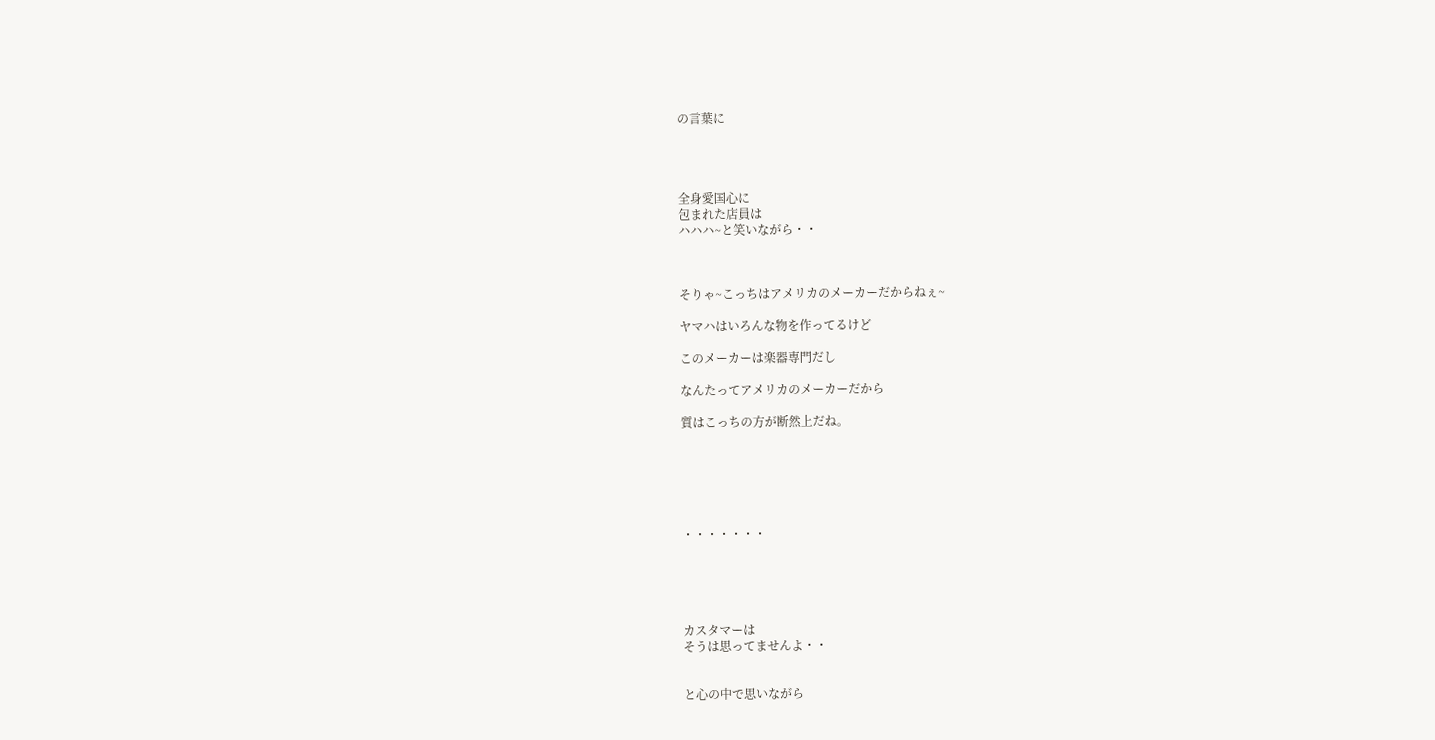の言葉に




全身愛国心に
包まれた店員は
ハハハ~と笑いながら・・



そりゃ~こっちはアメリカのメーカーだからねぇ~

ヤマハはいろんな物を作ってるけど

このメーカーは楽器専門だし

なんたってアメリカのメーカーだから

質はこっちの方が断然上だね。






・・・・・・・





カスタマーは
そうは思ってませんよ・・


と心の中で思いながら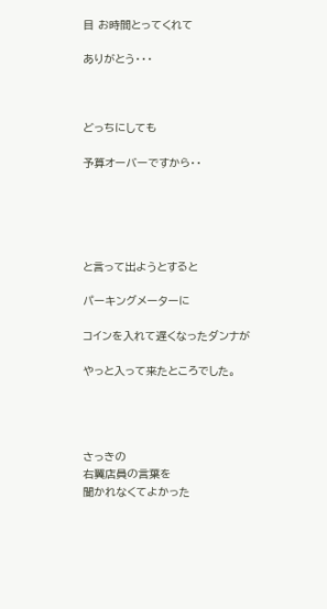目 お時間とってくれて

ありがとう・・・



どっちにしても

予算オーバーですから・・





と言って出ようとすると

パーキングメーターに

コインを入れて遅くなったダンナが

やっと入って来たところでした。




さっきの
右翼店員の言葉を
聞かれなくてよかった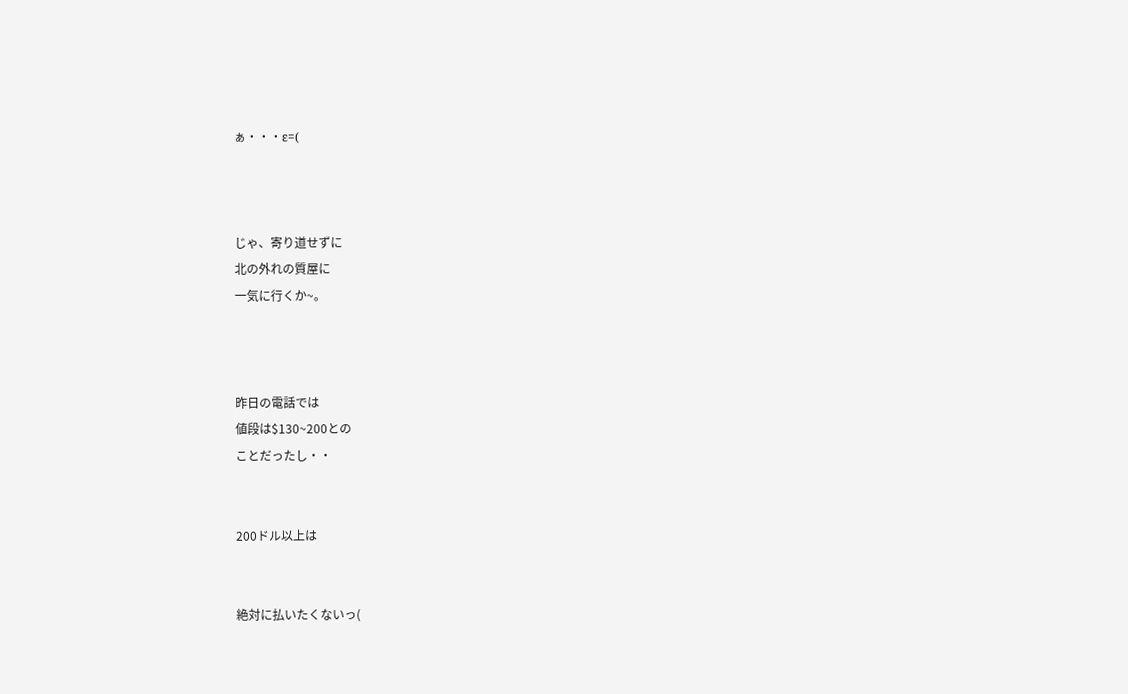ぁ・・・ε=(



じゃ、寄り道せずに
北の外れの質屋に
一気に行くか~。



昨日の電話では
値段は$130~200との
ことだったし・・


200ドル以上は


絶対に払いたくないっ(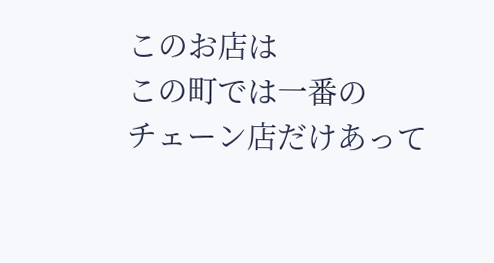このお店は
この町では一番の
チェーン店だけあって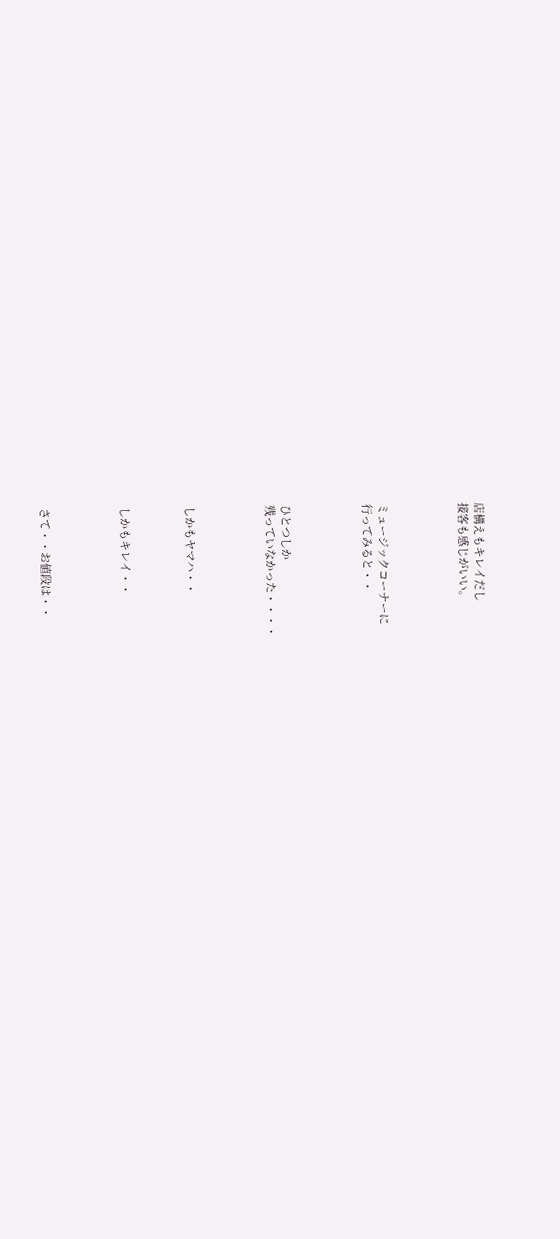店構えもキレイだし
接客も感じがいい。




ミュージックコーナーに
行ってみると・・




ひとつしか
残っていなかった・・・・




しかもヤマハ・・



しかもキレイ・・




さて・・お値段は・・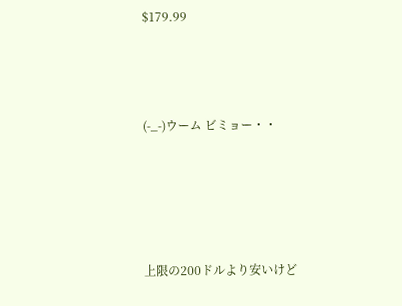$179.99





(-_-)ウーム ビミョー・・







上限の200ドルより安いけど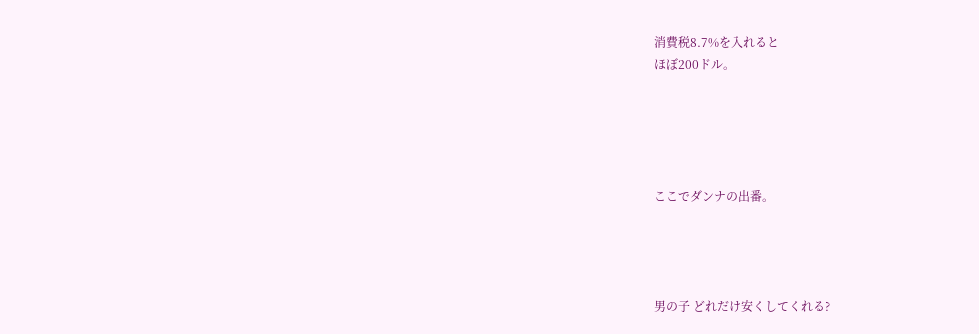消費税8.7%を入れると
ほぼ200ドル。





ここでダンナの出番。




男の子 どれだけ安くしてくれる?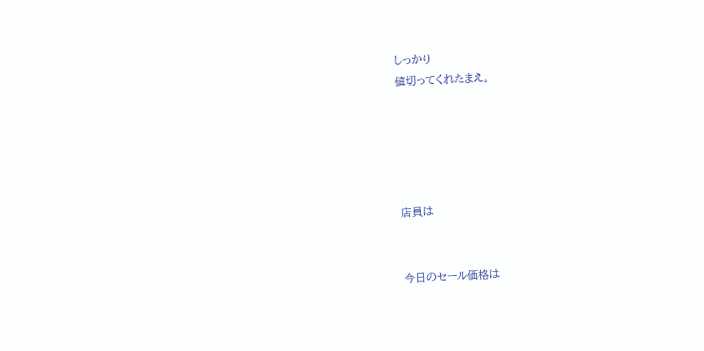しっかり
値切ってくれたまえ。





店員は


今日のセール価格は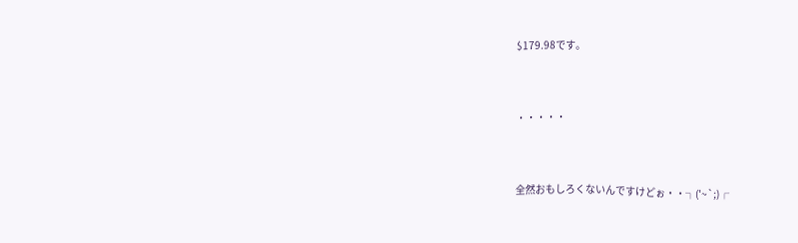$179.98です。



・・・・・



全然おもしろくないんですけどぉ・・┐('~`;)┌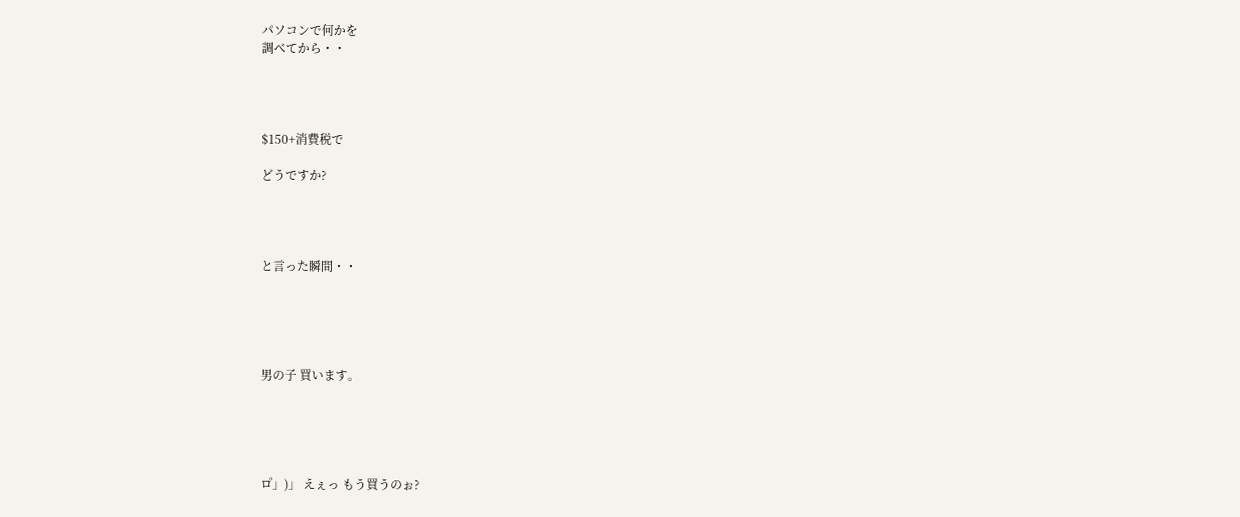パソコンで何かを
調べてから・・




$150+消費税で

どうですか?




と言った瞬間・・





男の子 買います。





ロ゚」)」 えぇっ もう買うのぉ?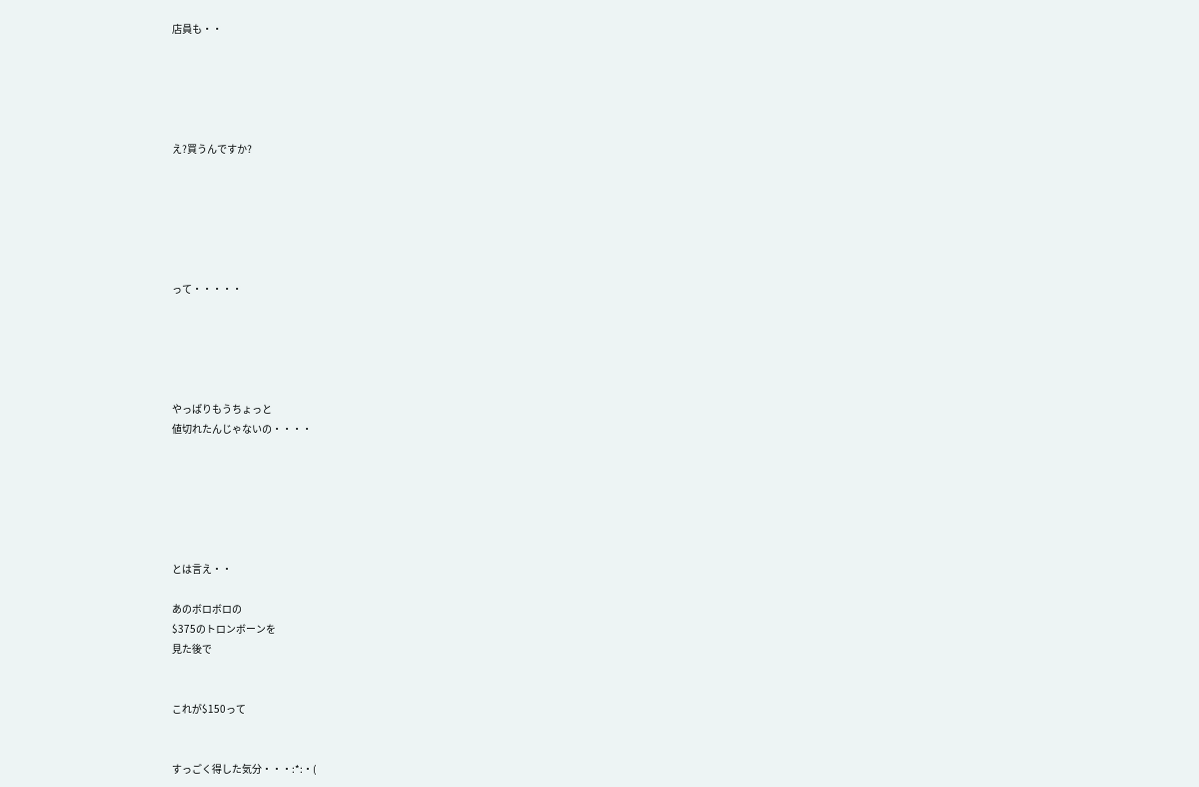店員も・・





え?買うんですか?






って・・・・・





やっぱりもうちょっと
値切れたんじゃないの・・・・






とは言え・・

あのボロボロの
$375のトロンボーンを
見た後で


これが$150って


すっごく得した気分・・・:*:・(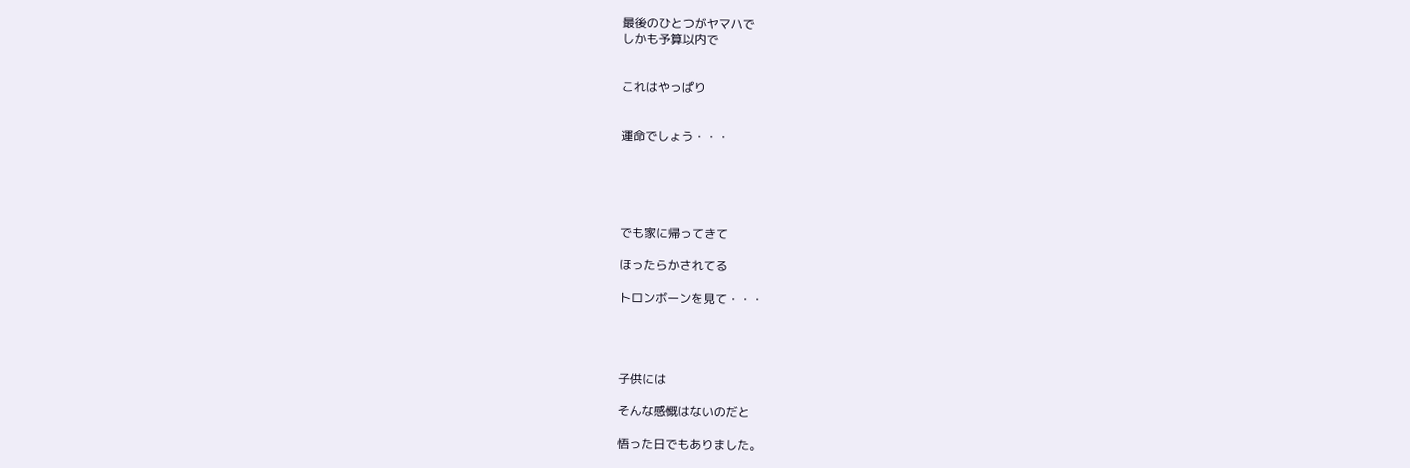最後のひとつがヤマハで
しかも予算以内で


これはやっぱり


運命でしょう・・・





でも家に帰ってきて

ほったらかされてる

トロンボーンを見て・・・




子供には

そんな感慨はないのだと

悟った日でもありました。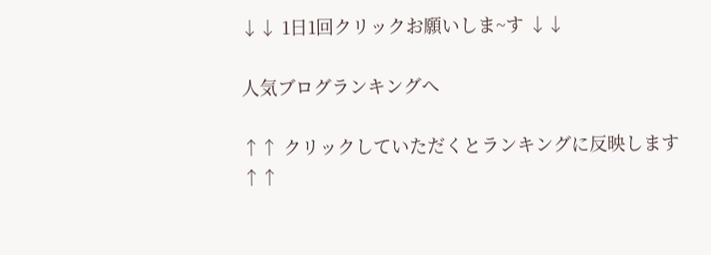↓↓ 1日1回クリックお願いしま~す ↓↓

人気ブログランキングへ

↑↑ クリックしていただくとランキングに反映します ↑↑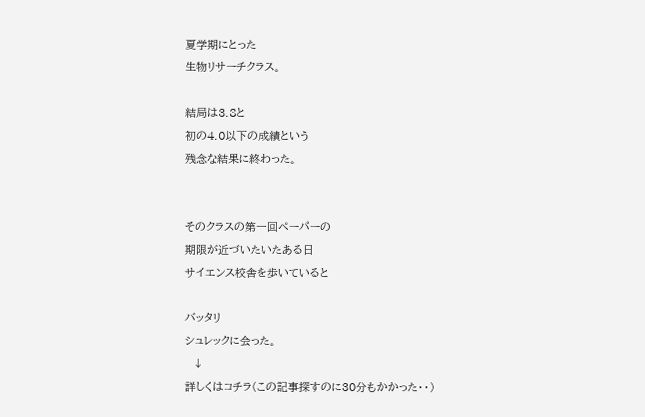夏学期にとった
生物リサーチクラス。

結局は3.8と
初の4.0以下の成績という
残念な結果に終わった。


そのクラスの第一回ペーパーの
期限が近づいたいたある日
サイエンス校舎を歩いていると

バッタリ
シュレックに会った。
  ↓
詳しくはコチラ(この記事探すのに30分もかかった・・)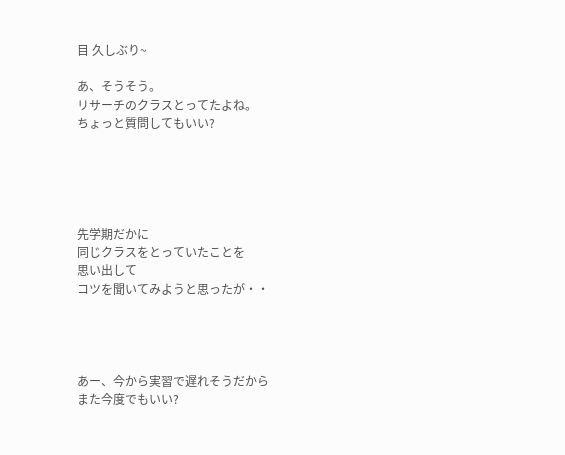目 久しぶり~

あ、そうそう。
リサーチのクラスとってたよね。
ちょっと質問してもいい?





先学期だかに
同じクラスをとっていたことを
思い出して
コツを聞いてみようと思ったが・・




あー、今から実習で遅れそうだから
また今度でもいい?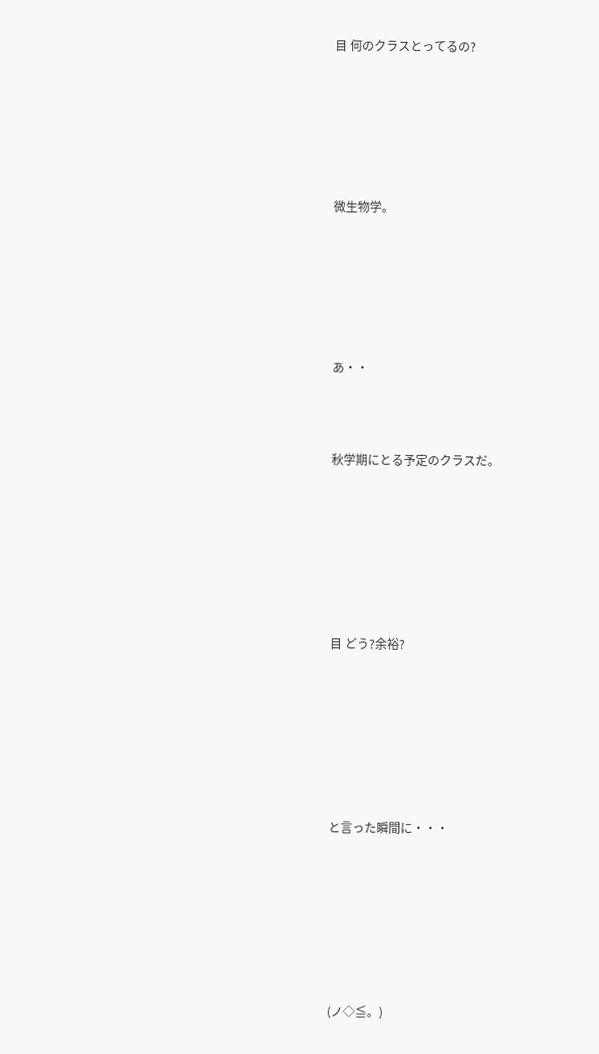目 何のクラスとってるの?






微生物学。






あ・・



秋学期にとる予定のクラスだ。







目 どう?余裕?







と言った瞬間に・・・







(ノ◇≦。)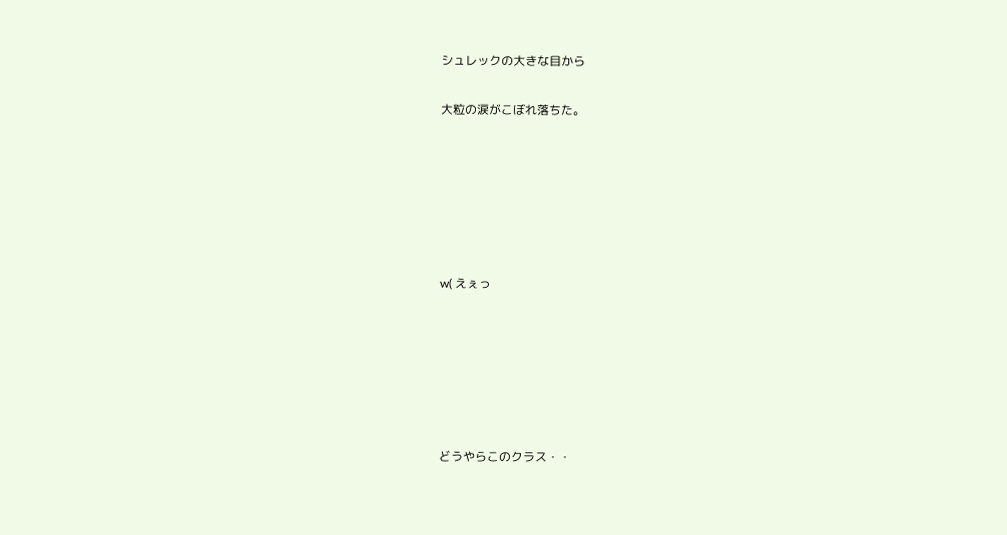シュレックの大きな目から

大粒の涙がこぼれ落ちた。






w( えぇっ






どうやらこのクラス・・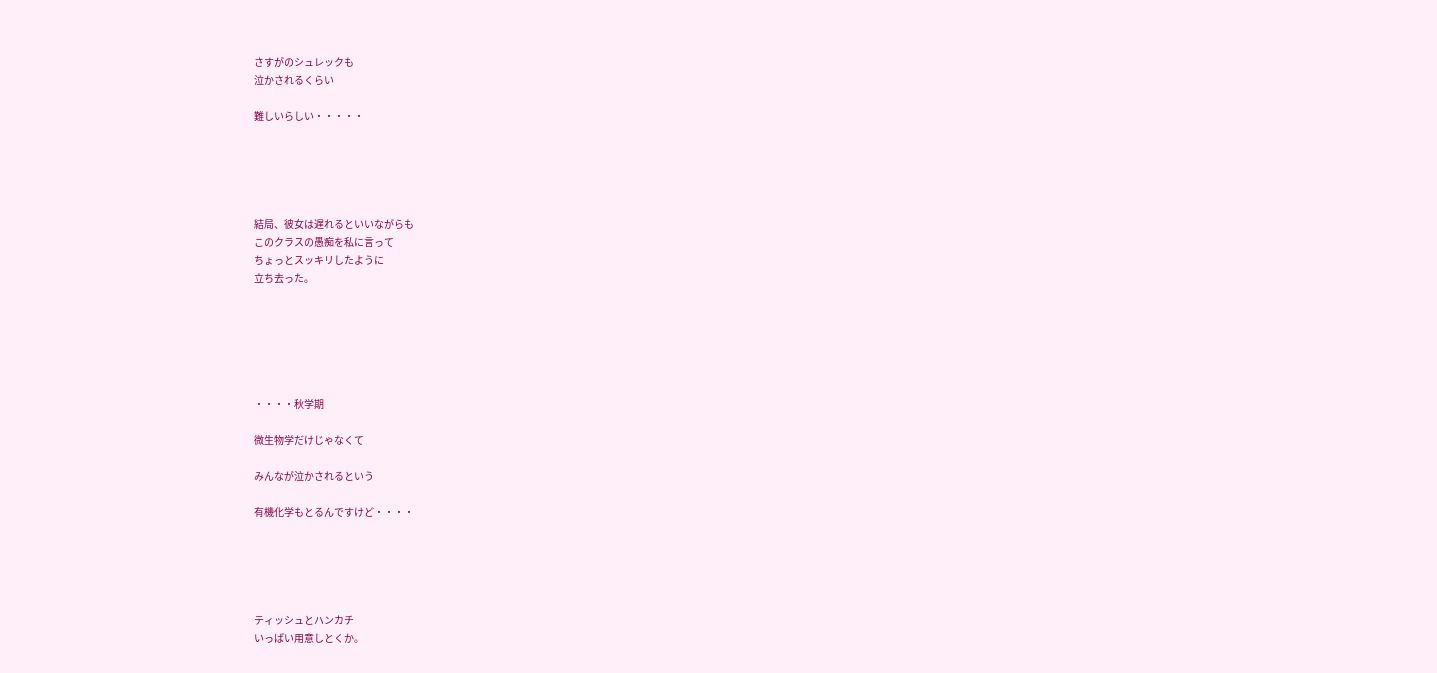さすがのシュレックも
泣かされるくらい

難しいらしい・・・・・





結局、彼女は遅れるといいながらも
このクラスの愚痴を私に言って
ちょっとスッキリしたように
立ち去った。






・・・・秋学期

微生物学だけじゃなくて

みんなが泣かされるという

有機化学もとるんですけど・・・・





ティッシュとハンカチ
いっぱい用意しとくか。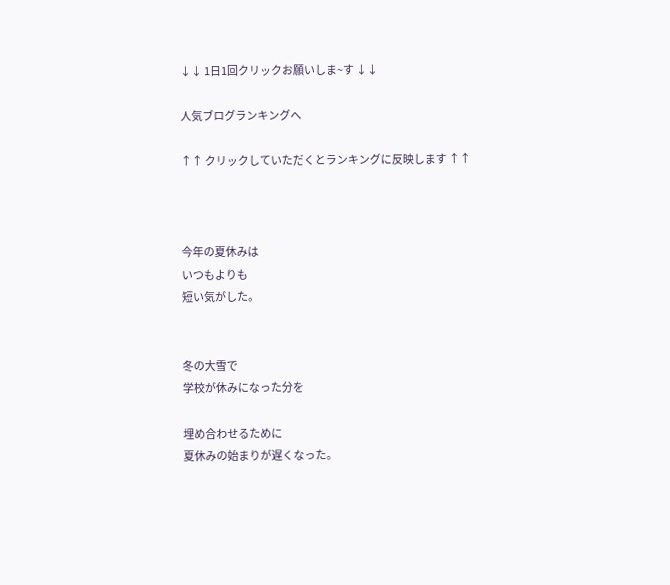↓↓ 1日1回クリックお願いしま~す ↓↓

人気ブログランキングへ

↑↑ クリックしていただくとランキングに反映します ↑↑



今年の夏休みは
いつもよりも
短い気がした。


冬の大雪で
学校が休みになった分を

埋め合わせるために
夏休みの始まりが遅くなった。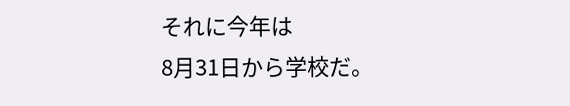それに今年は
8月31日から学校だ。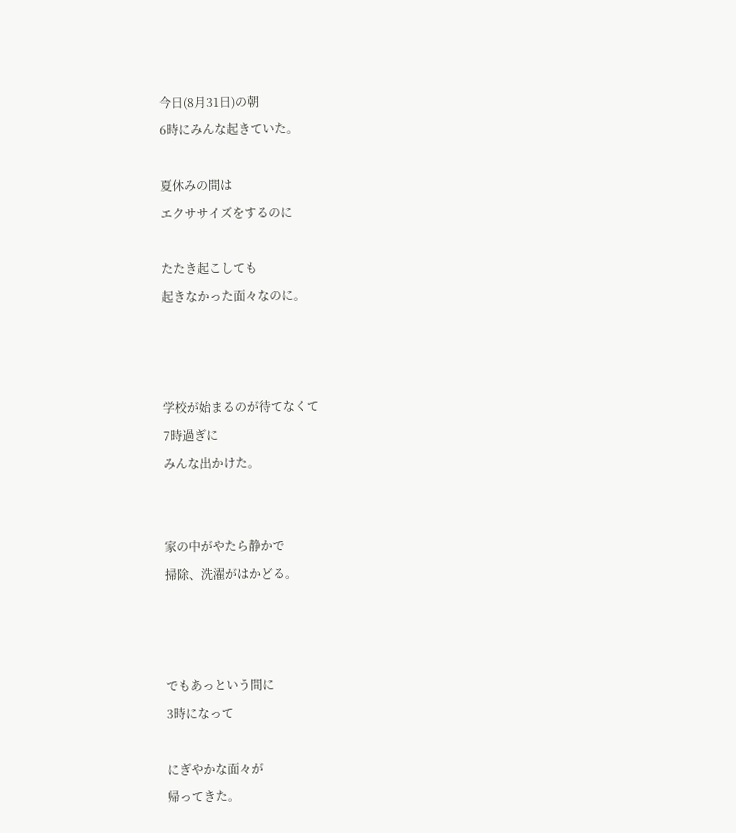今日(8月31日)の朝
6時にみんな起きていた。

夏休みの間は
エクササイズをするのに

たたき起こしても
起きなかった面々なのに。



学校が始まるのが待てなくて
7時過ぎに
みんな出かけた。


家の中がやたら静かで
掃除、洗濯がはかどる。



でもあっという間に
3時になって

にぎやかな面々が
帰ってきた。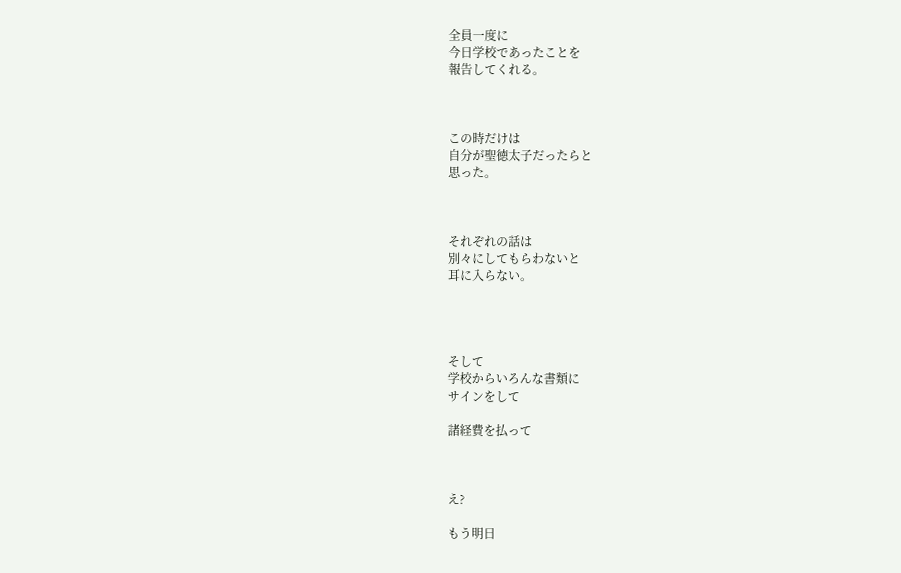全員一度に
今日学校であったことを
報告してくれる。



この時だけは
自分が聖徳太子だったらと
思った。



それぞれの話は
別々にしてもらわないと
耳に入らない。




そして
学校からいろんな書類に
サインをして

諸経費を払って



え?

もう明日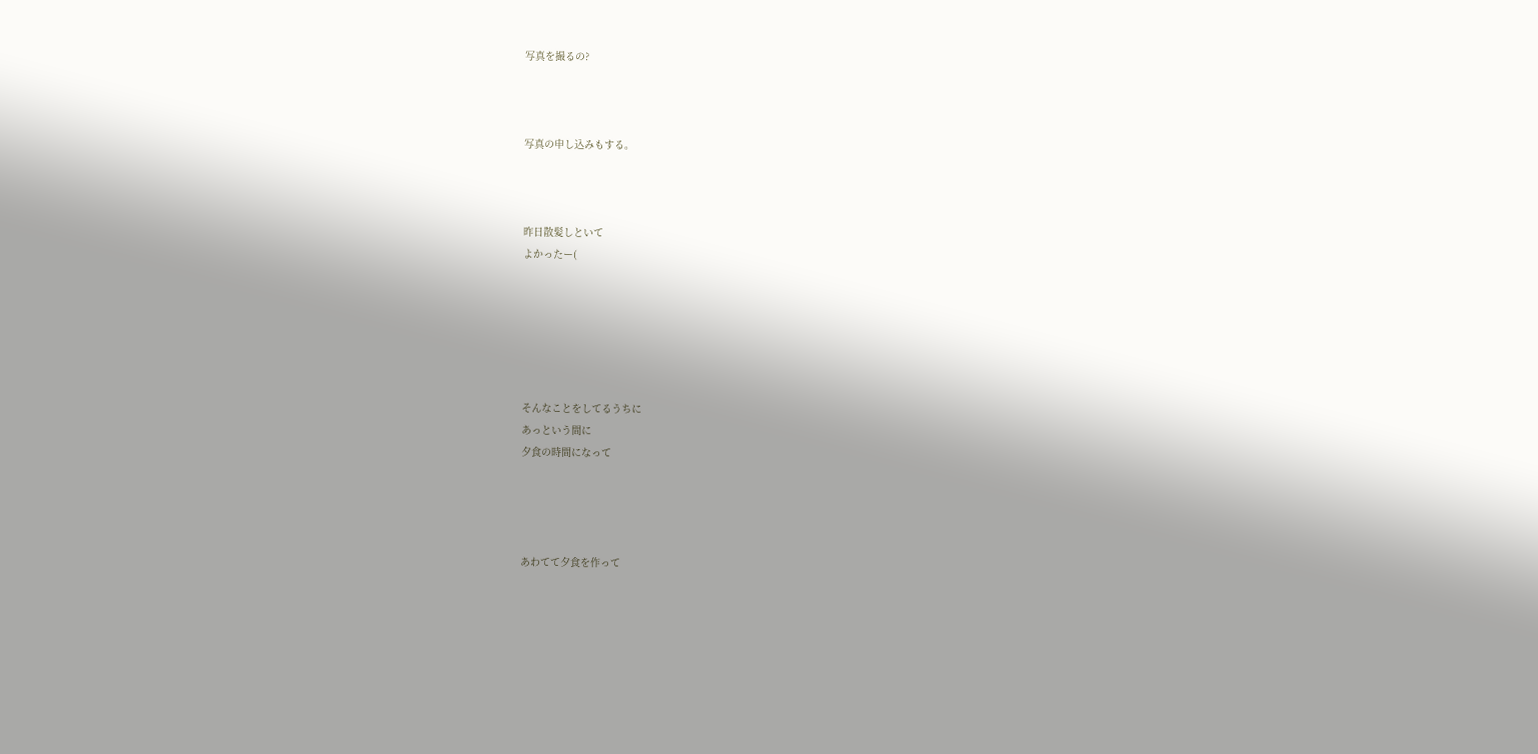写真を撮るの?



写真の申し込みもする。



昨日散髪しといて
よかったー(






そんなことをしてるうちに
あっという間に
夕食の時間になって




あわてて夕食を作って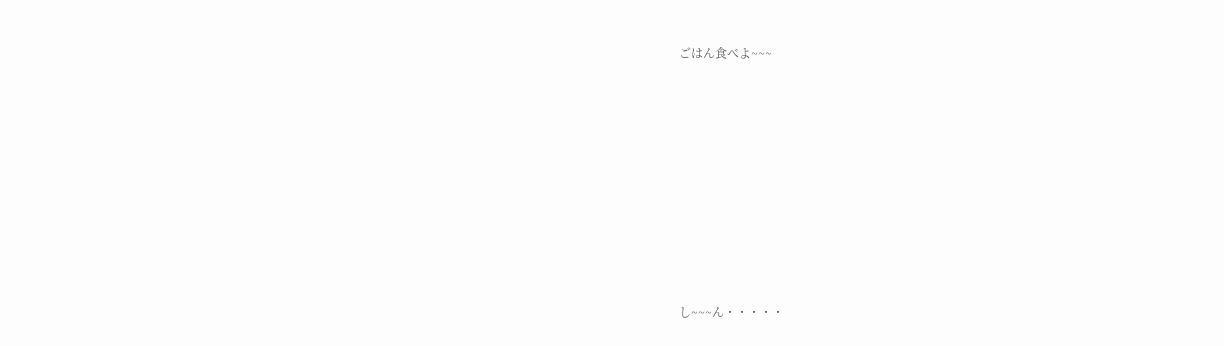ごはん食べよ~~~










し~~~ん・・・・・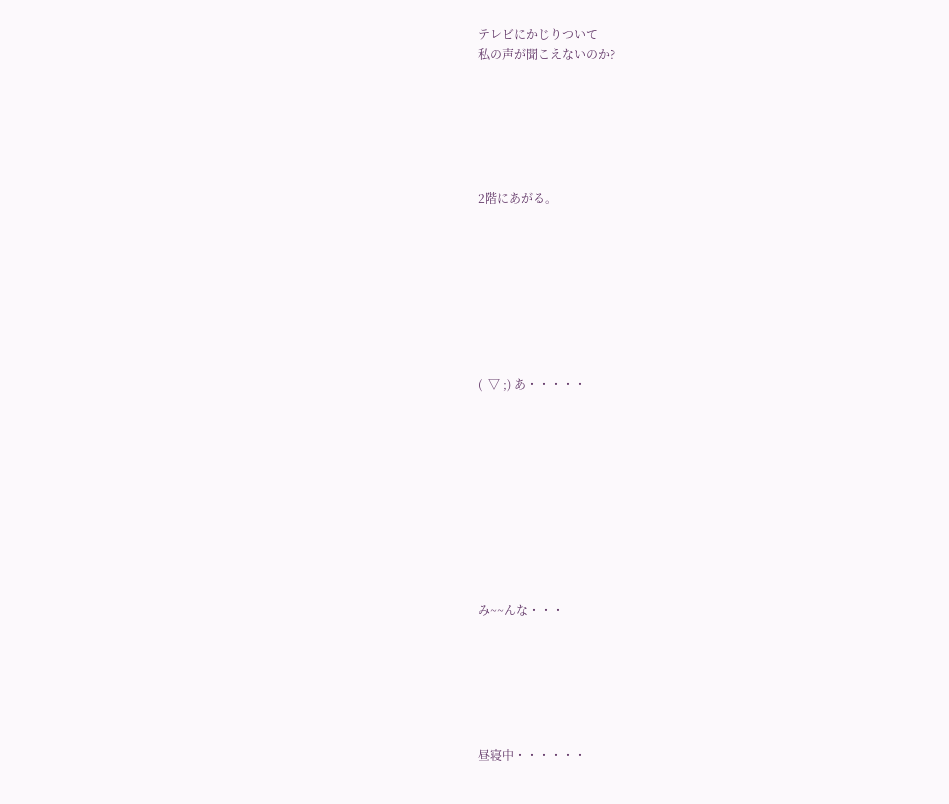テレビにかじりついて
私の声が聞こえないのか?






2階にあがる。








(  ▽ ;) あ・・・・・










み~~んな・・・






昼寝中・・・・・・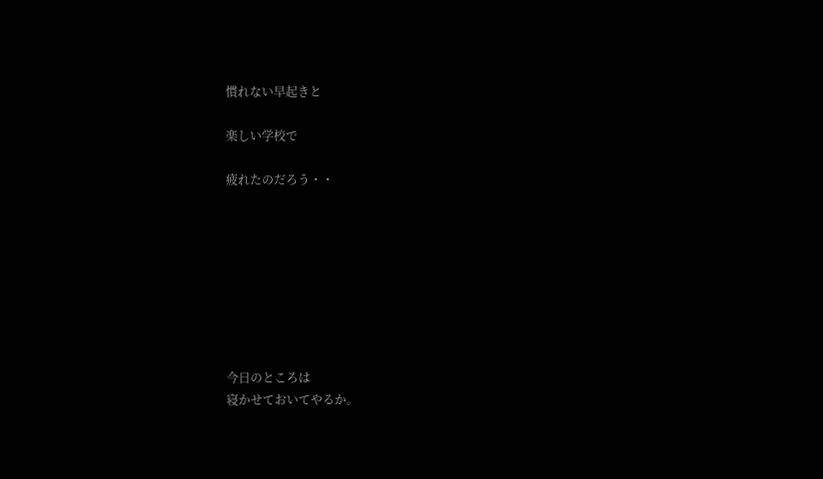慣れない早起きと

楽しい学校で

疲れたのだろう・・








今日のところは
寝かせておいてやるか。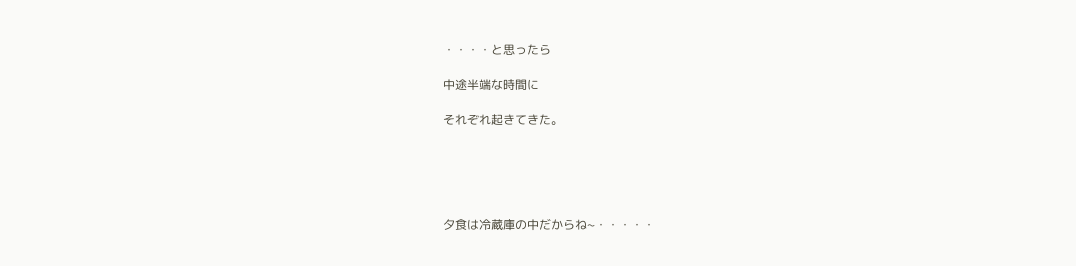・・・・と思ったら

中途半端な時間に

それぞれ起きてきた。





夕食は冷蔵庫の中だからね~・・・・・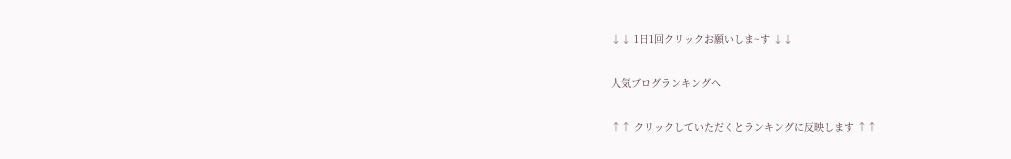↓↓ 1日1回クリックお願いしま~す ↓↓

人気ブログランキングへ

↑↑ クリックしていただくとランキングに反映します ↑↑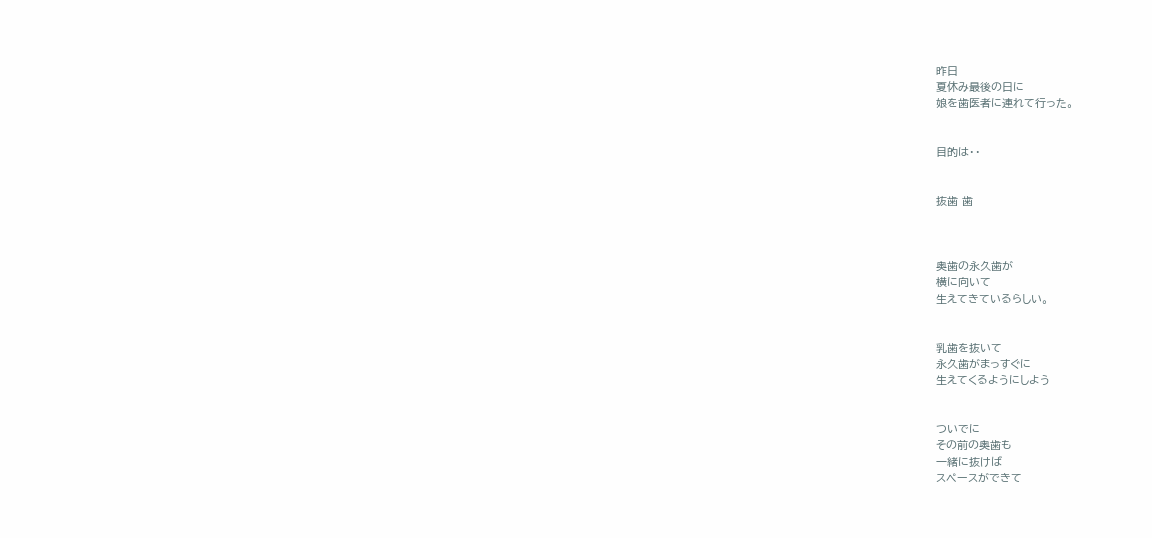昨日
夏休み最後の日に
娘を歯医者に連れて行った。


目的は・・


抜歯 歯



奥歯の永久歯が
横に向いて
生えてきているらしい。


乳歯を抜いて
永久歯がまっすぐに
生えてくるようにしよう


ついでに
その前の奥歯も
一緒に抜けば
スペースができて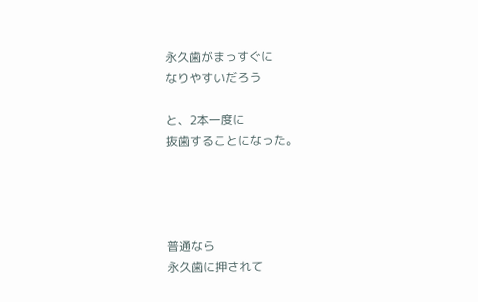永久歯がまっすぐに
なりやすいだろう

と、2本一度に
抜歯することになった。




普通なら
永久歯に押されて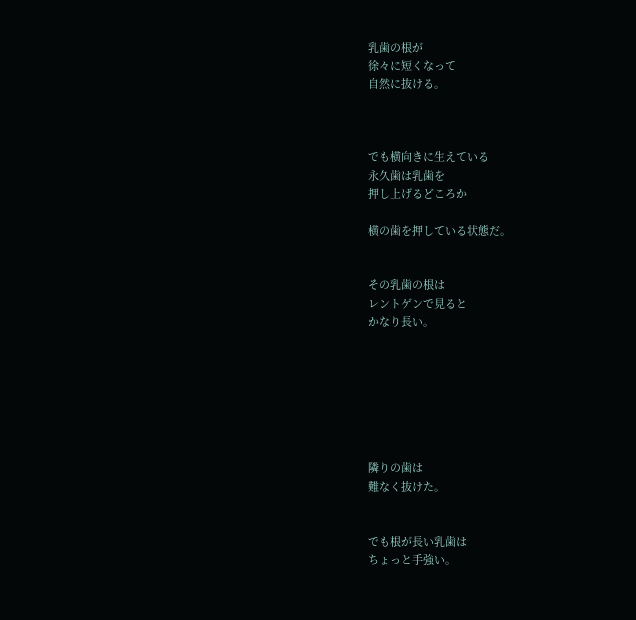乳歯の根が
徐々に短くなって
自然に抜ける。



でも横向きに生えている
永久歯は乳歯を
押し上げるどころか

横の歯を押している状態だ。


その乳歯の根は
レントゲンで見ると
かなり長い。







隣りの歯は
難なく抜けた。


でも根が長い乳歯は
ちょっと手強い。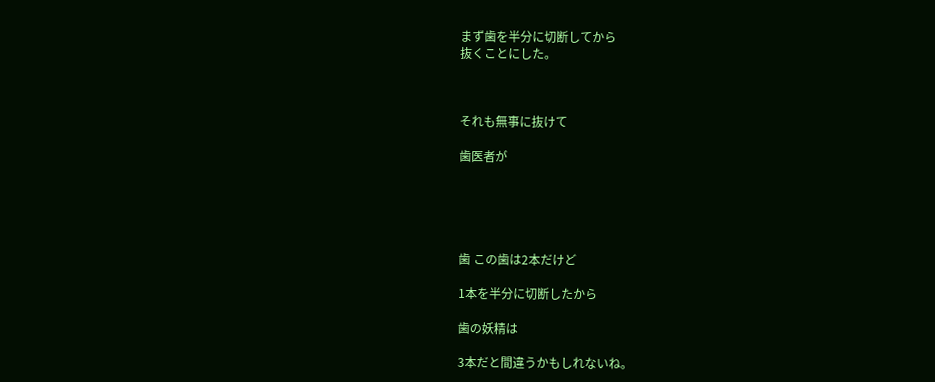まず歯を半分に切断してから
抜くことにした。



それも無事に抜けて

歯医者が





歯 この歯は2本だけど

1本を半分に切断したから

歯の妖精は

3本だと間違うかもしれないね。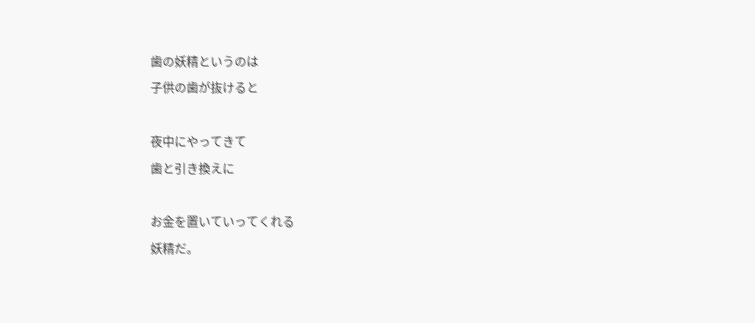歯の妖精というのは
子供の歯が抜けると

夜中にやってきて
歯と引き換えに

お金を置いていってくれる
妖精だ。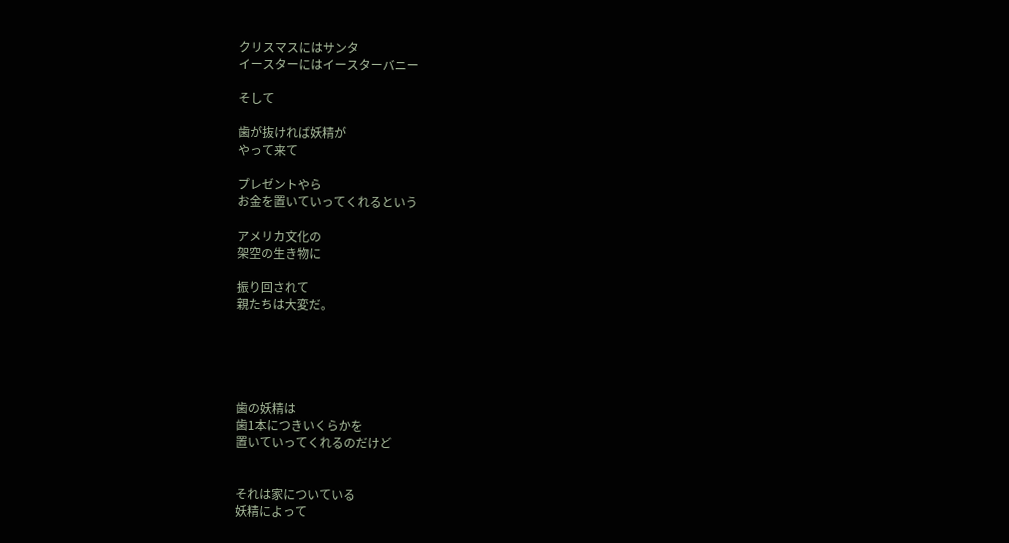クリスマスにはサンタ
イースターにはイースターバニー

そして

歯が抜ければ妖精が
やって来て

プレゼントやら
お金を置いていってくれるという

アメリカ文化の
架空の生き物に

振り回されて
親たちは大変だ。





歯の妖精は
歯1本につきいくらかを
置いていってくれるのだけど


それは家についている
妖精によって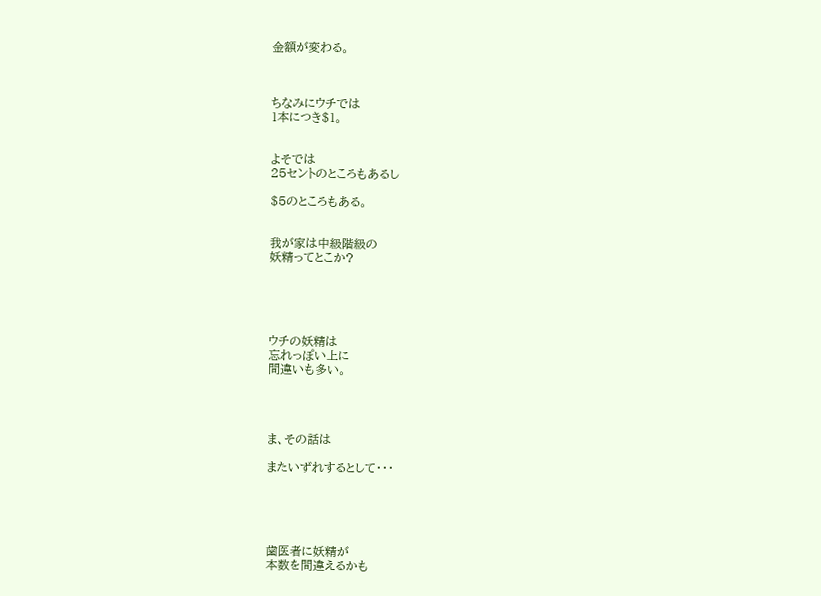金額が変わる。



ちなみにウチでは
1本につき$1。


よそでは
25セントのところもあるし

$5のところもある。


我が家は中級階級の
妖精ってとこか?





ウチの妖精は
忘れっぽい上に
間違いも多い。




ま、その話は

またいずれするとして・・・





歯医者に妖精が
本数を間違えるかも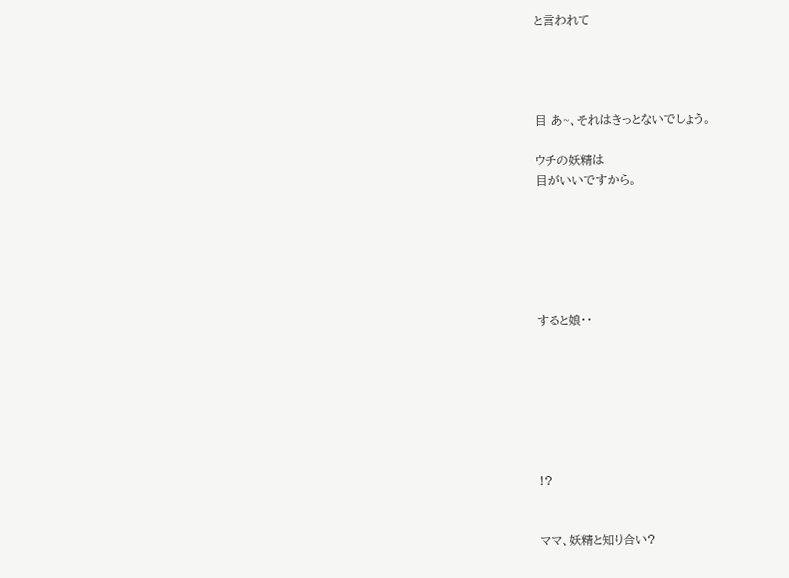と言われて




目 あ~、それはきっとないでしょう。

ウチの妖精は
目がいいですから。






すると娘・・







!?


ママ、妖精と知り合い?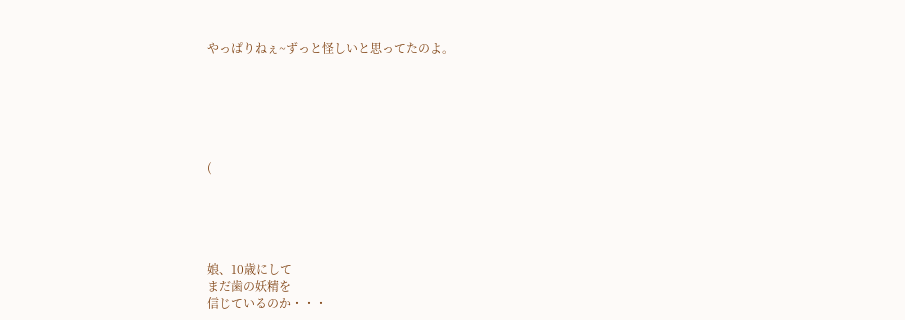やっぱりねぇ~ずっと怪しいと思ってたのよ。






(





娘、10歳にして
まだ歯の妖精を
信じているのか・・・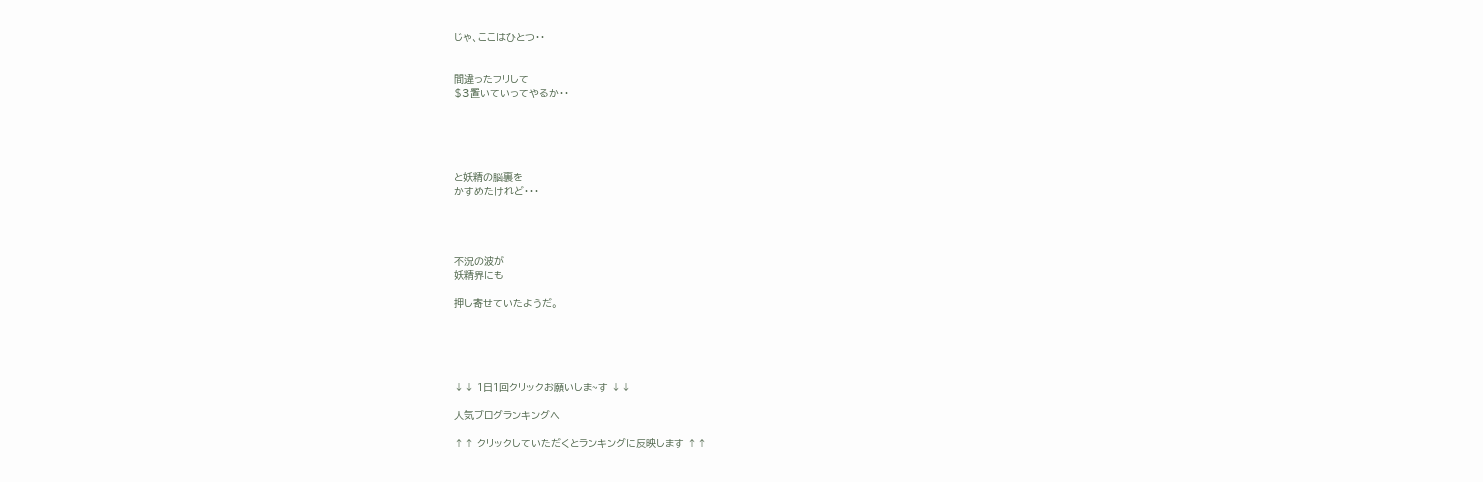じゃ、ここはひとつ・・


間違ったフリして
$3置いていってやるか・・





と妖精の脳裏を
かすめたけれど・・・




不況の波が
妖精界にも

押し寄せていたようだ。





↓↓ 1日1回クリックお願いしま~す ↓↓

人気ブログランキングへ

↑↑ クリックしていただくとランキングに反映します ↑↑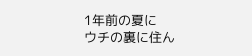1年前の夏に
ウチの裏に住ん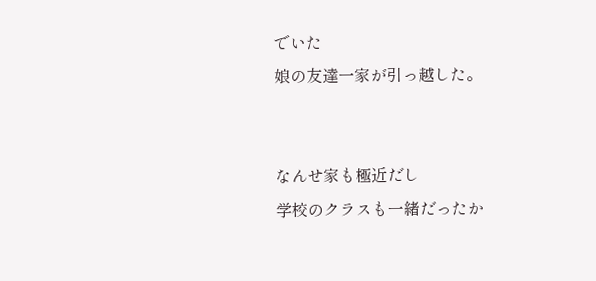でいた
娘の友達一家が引っ越した。


なんせ家も極近だし
学校のクラスも一緒だったか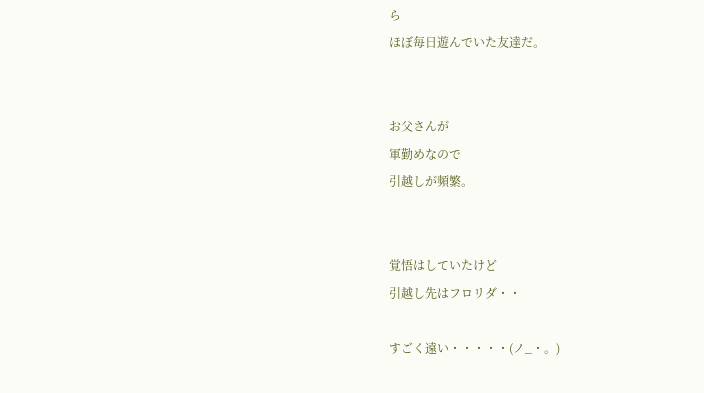ら
ほぼ毎日遊んでいた友達だ。


お父さんが
軍勤めなので
引越しが頻繁。


覚悟はしていたけど
引越し先はフロリダ・・

すごく遠い・・・・・(ノ_・。)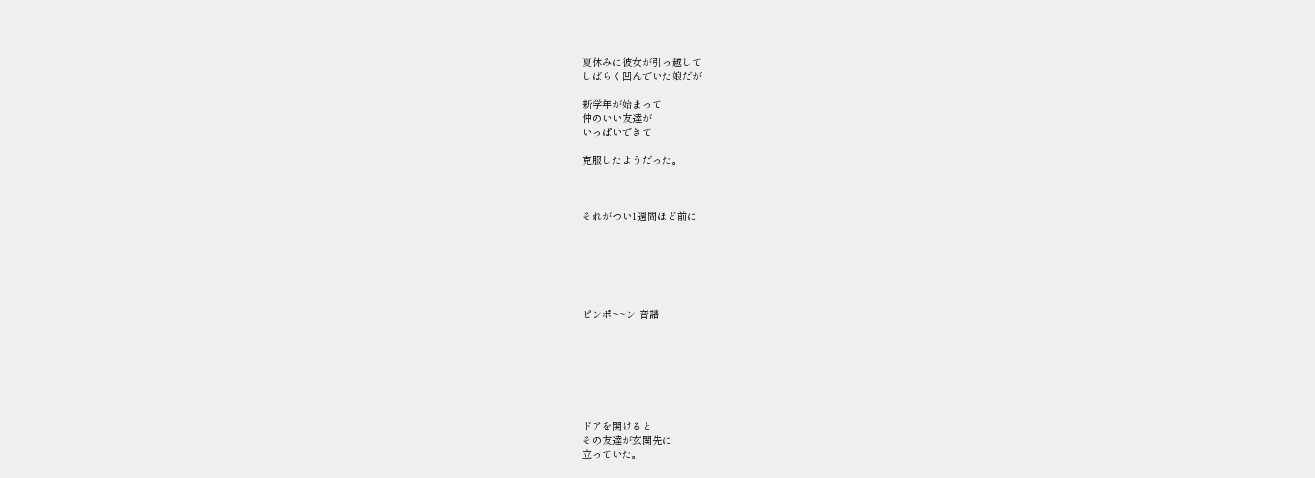夏休みに彼女が引っ越して
しばらく凹んでいた娘だが

新学年が始まって
仲のいい友達が
いっぱいできて

克服したようだった。



それがつい1週間ほど前に






ピンポ~~ン 音譜







ドアを開けると
その友達が玄関先に
立っていた。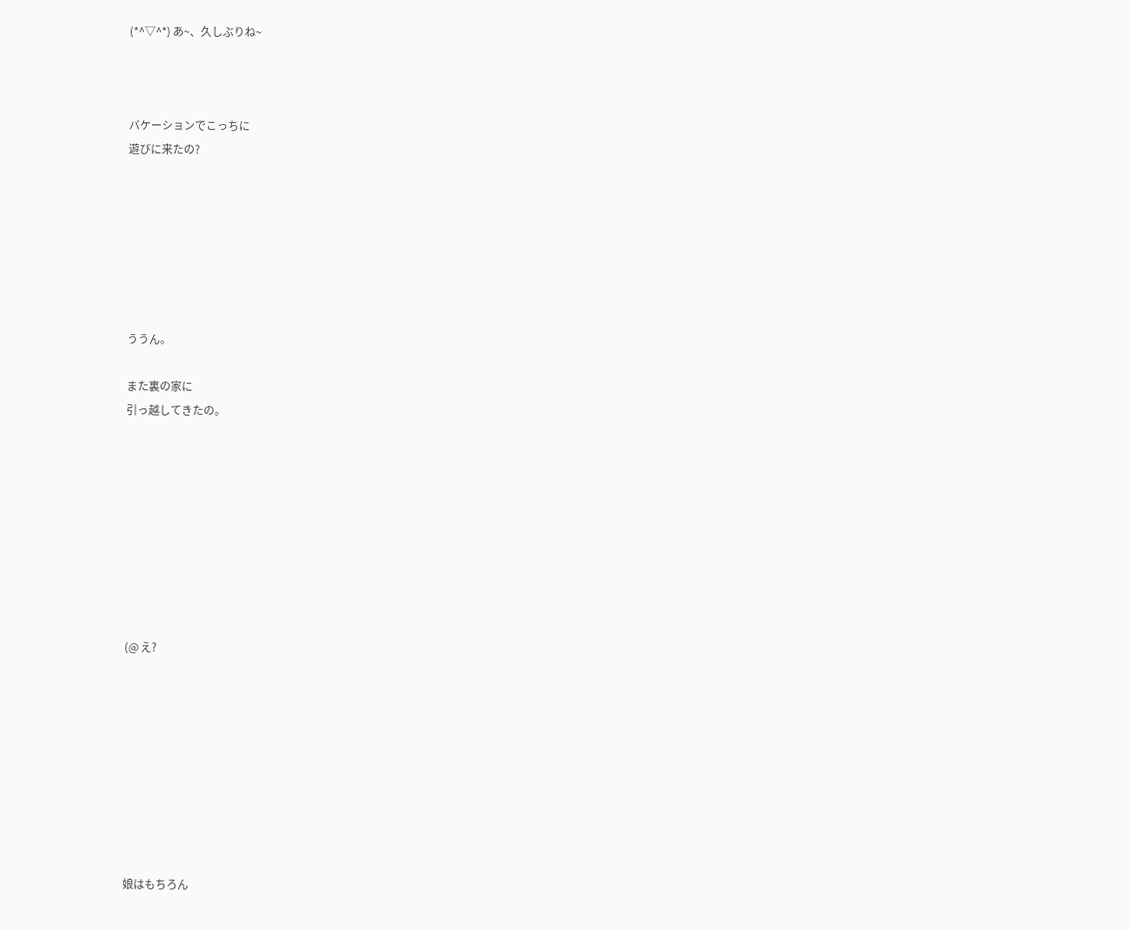(*^▽^*) あ~、久しぶりね~



バケーションでこっちに
遊びに来たの?







ううん。

また裏の家に
引っ越してきたの。









(@ え?









娘はもちろん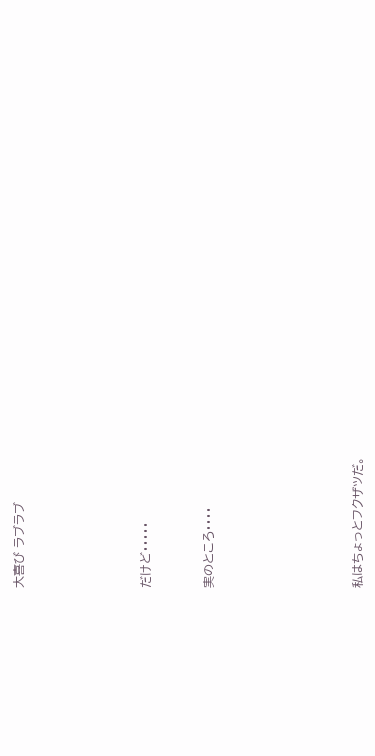大喜び ラブラブ





だけど・・・・・


実のところ・・・・






私はちょっとフクザツだ。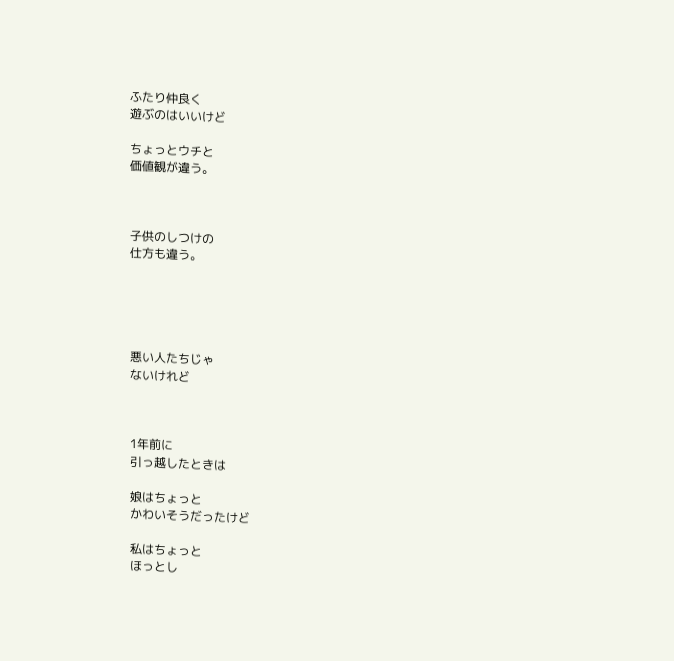ふたり仲良く
遊ぶのはいいけど

ちょっとウチと
価値観が違う。



子供のしつけの
仕方も違う。





悪い人たちじゃ
ないけれど



1年前に
引っ越したときは

娘はちょっと
かわいそうだったけど

私はちょっと
ほっとし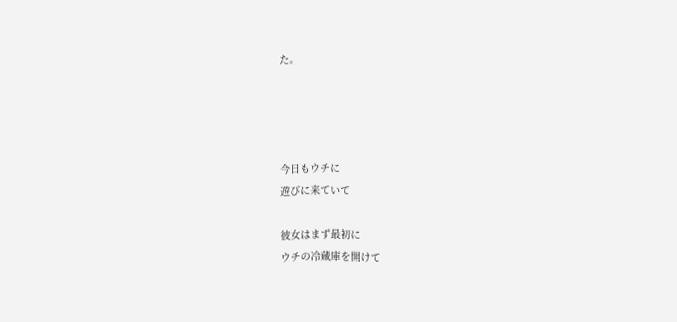た。




今日もウチに
遊びに来ていて

彼女はまず最初に
ウチの冷蔵庫を開けて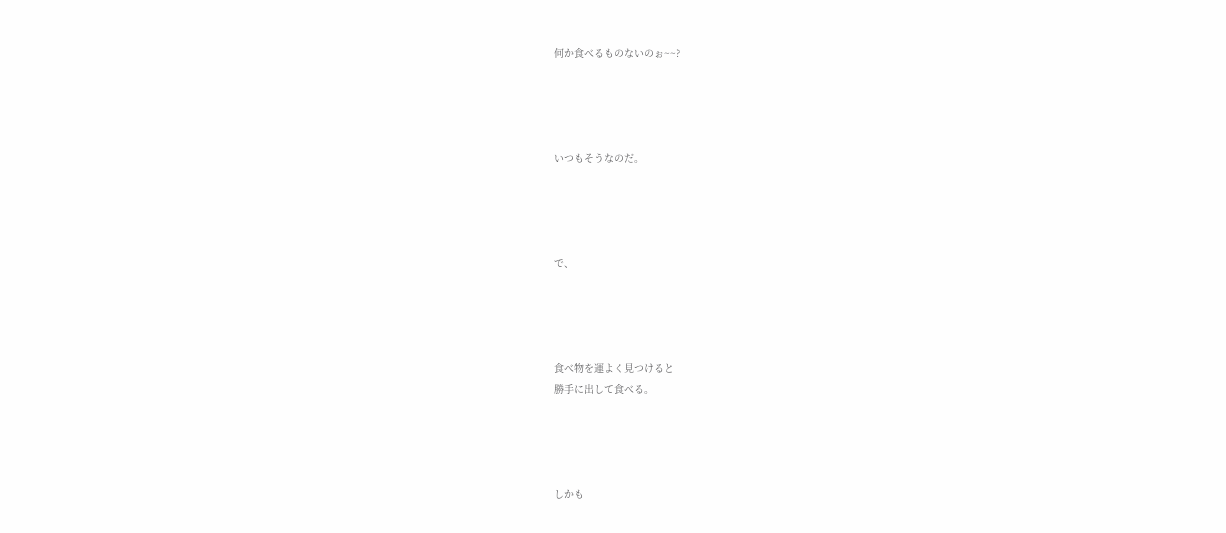何か食べるものないのぉ~~?




いつもそうなのだ。




で、




食べ物を運よく見つけると
勝手に出して食べる。




しかも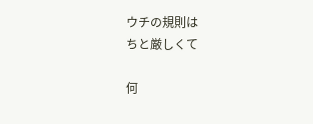ウチの規則は
ちと厳しくて

何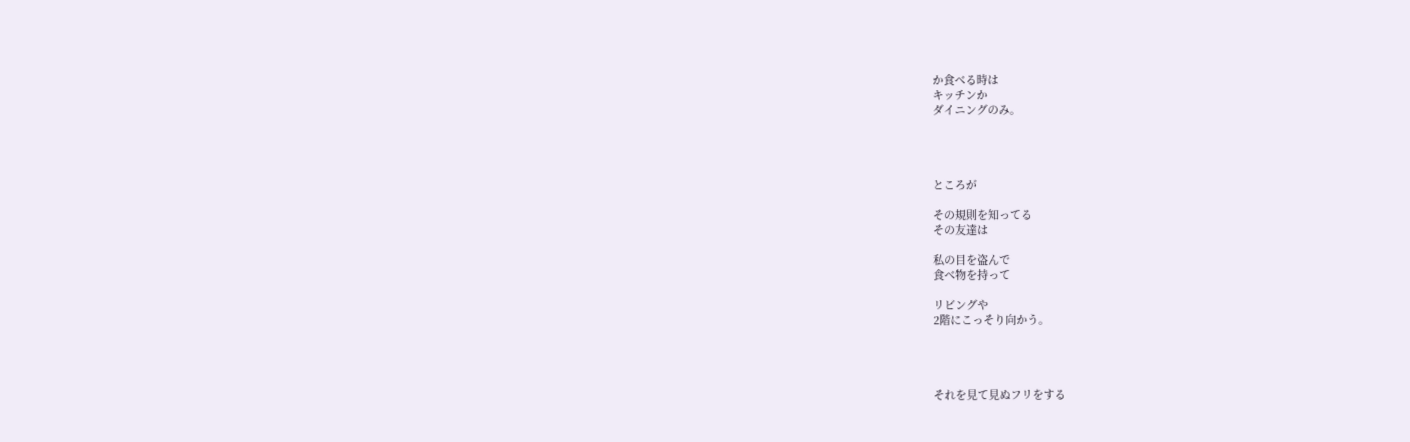か食べる時は
キッチンか
ダイニングのみ。




ところが

その規則を知ってる
その友達は

私の目を盗んで
食べ物を持って

リビングや
2階にこっそり向かう。




それを見て見ぬフリをする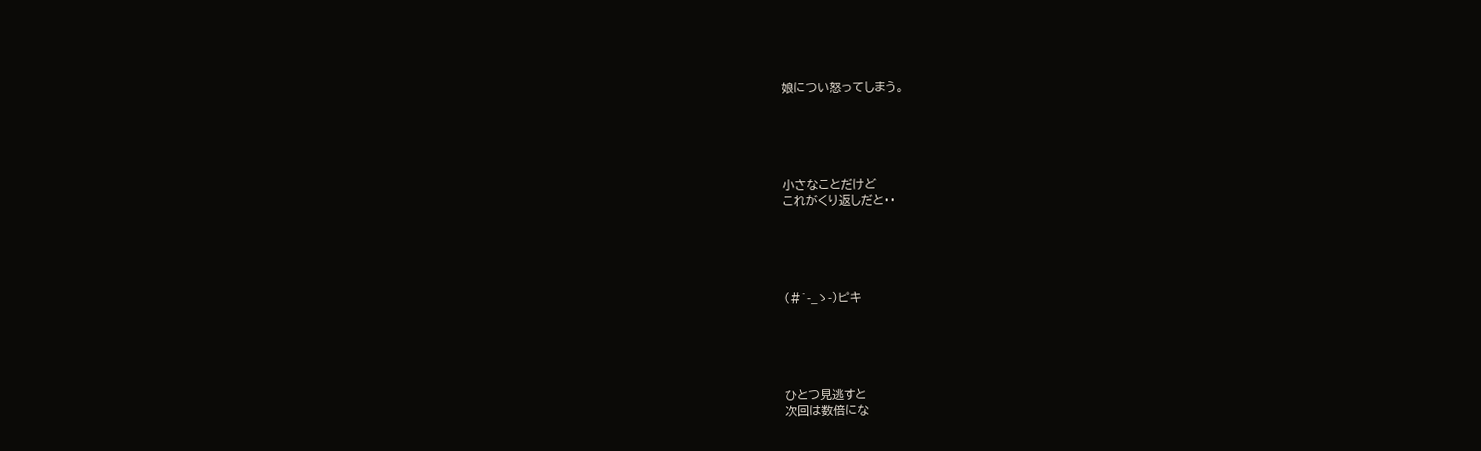娘につい怒ってしまう。





小さなことだけど
これがくり返しだと・・





(#`-_ゝ-)ピキ





ひとつ見逃すと
次回は数倍にな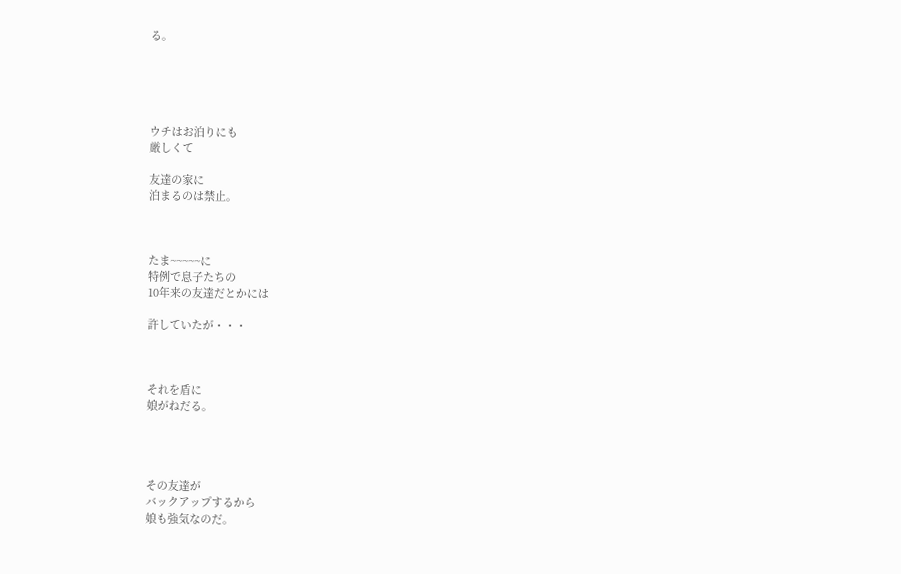る。





ウチはお泊りにも
厳しくて

友達の家に
泊まるのは禁止。



たま~~~~~に
特例で息子たちの
10年来の友達だとかには

許していたが・・・



それを盾に
娘がねだる。




その友達が
バックアップするから
娘も強気なのだ。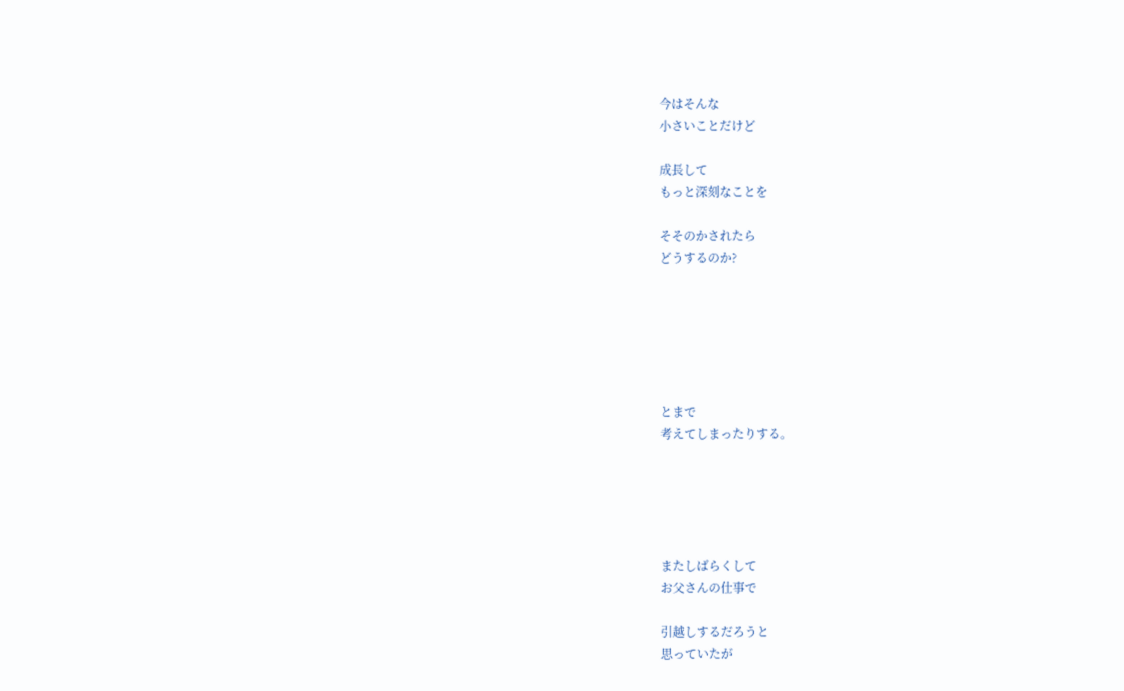今はそんな
小さいことだけど

成長して
もっと深刻なことを

そそのかされたら
どうするのか?






とまで
考えてしまったりする。





またしばらくして
お父さんの仕事で

引越しするだろうと
思っていたが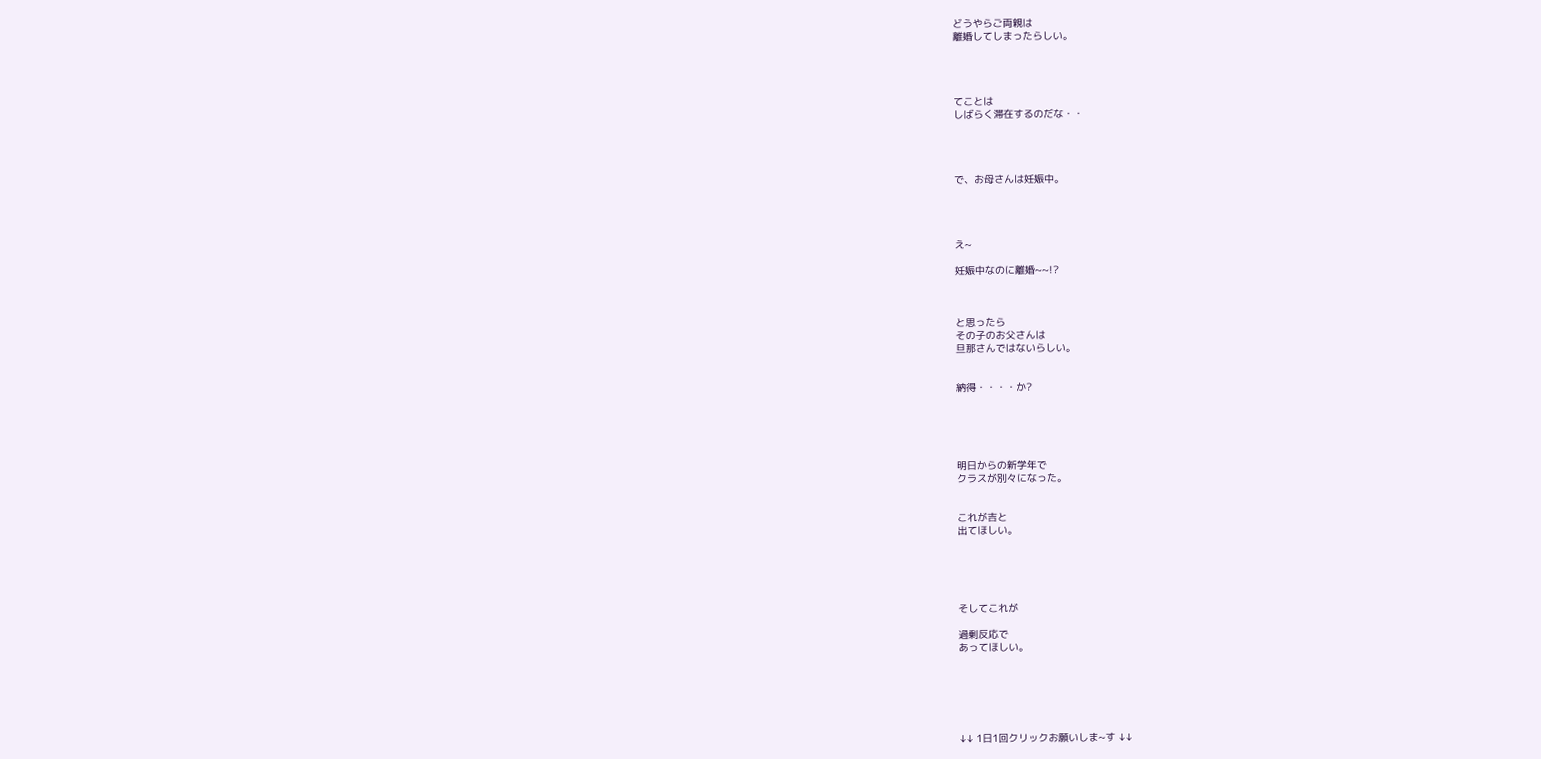どうやらご両親は
離婚してしまったらしい。




てことは
しばらく滞在するのだな・・




で、お母さんは妊娠中。




え~

妊娠中なのに離婚~~!?



と思ったら
その子のお父さんは
旦那さんではないらしい。


納得・・・・か?





明日からの新学年で
クラスが別々になった。


これが吉と
出てほしい。





そしてこれが

過剰反応で
あってほしい。






↓↓ 1日1回クリックお願いしま~す ↓↓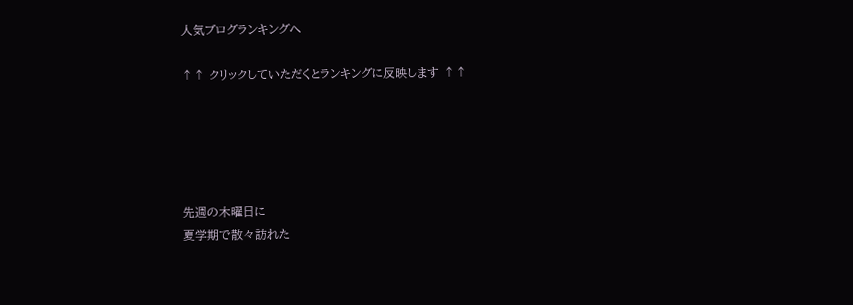人気ブログランキングへ

↑↑ クリックしていただくとランキングに反映します ↑↑





先週の木曜日に
夏学期で散々訪れた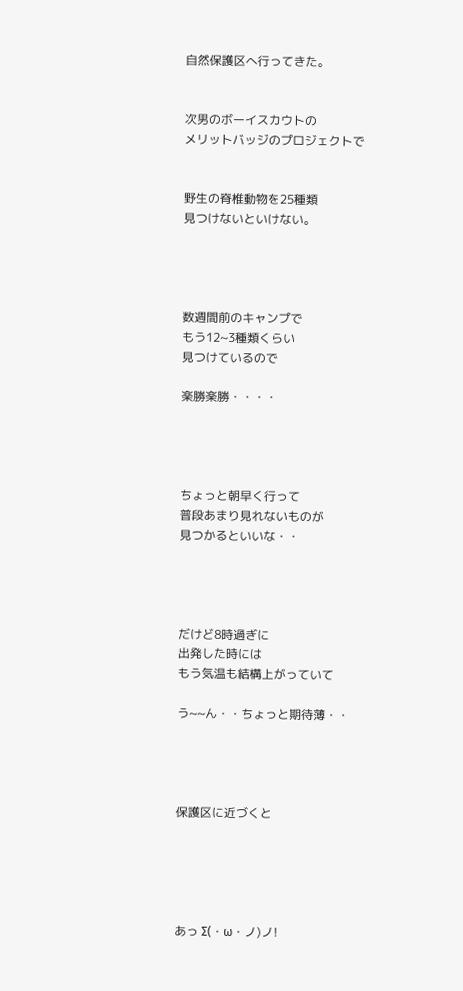自然保護区へ行ってきた。


次男のボーイスカウトの
メリットバッジのプロジェクトで


野生の脊椎動物を25種類
見つけないといけない。




数週間前のキャンプで
もう12~3種類くらい
見つけているので

楽勝楽勝・・・・




ちょっと朝早く行って
普段あまり見れないものが
見つかるといいな・・




だけど8時過ぎに
出発した時には
もう気温も結構上がっていて

う~~ん・・ちょっと期待薄・・




保護区に近づくと





あっ Σ(・ω・ノ)ノ!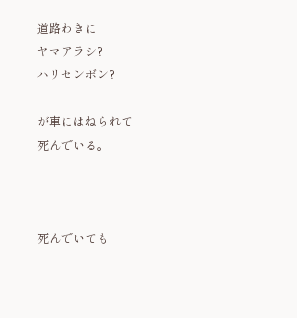道路わきに
ヤマアラシ?
ハリセンボン?

が車にはねられて
死んでいる。



死んでいても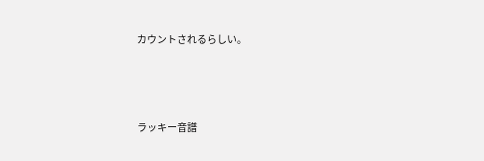カウントされるらしい。



ラッキー音譜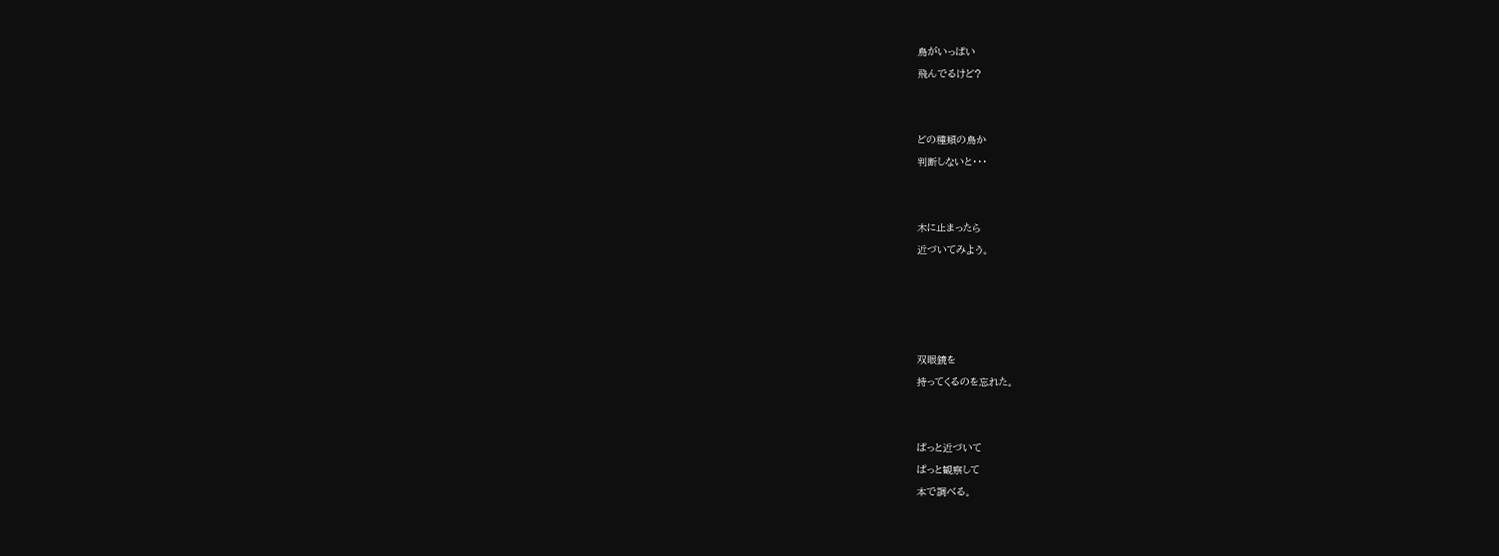鳥がいっぱい
飛んでるけど?


どの種類の鳥か
判断しないと・・・


木に止まったら
近づいてみよう。




双眼鏡を
持ってくるのを忘れた。


ぱっと近づいて
ぱっと観察して
本で調べる。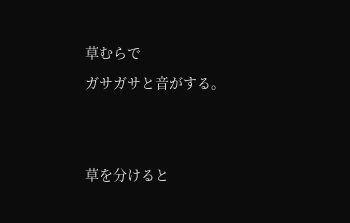草むらで
ガサガサと音がする。


草を分けると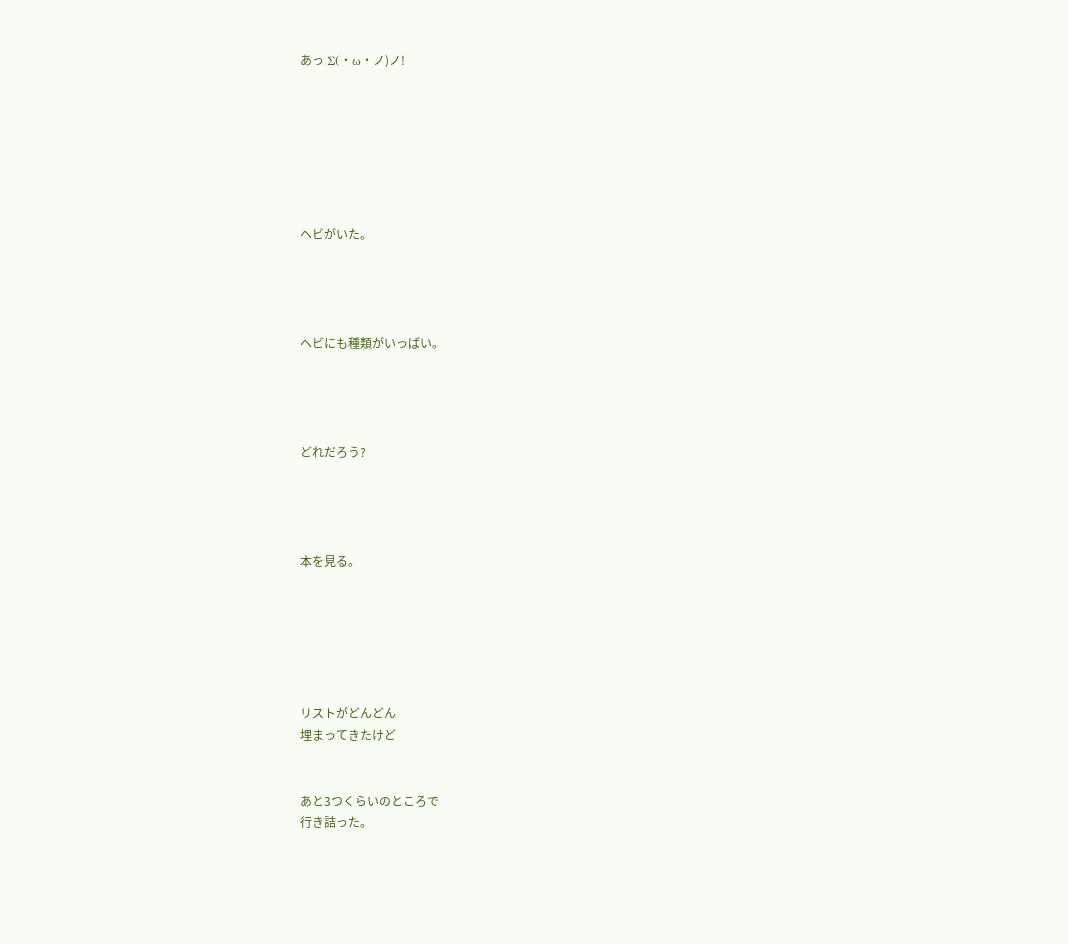あっ Σ(・ω・ノ)ノ!







ヘビがいた。




ヘビにも種類がいっぱい。




どれだろう?




本を見る。






リストがどんどん
埋まってきたけど


あと3つくらいのところで
行き詰った。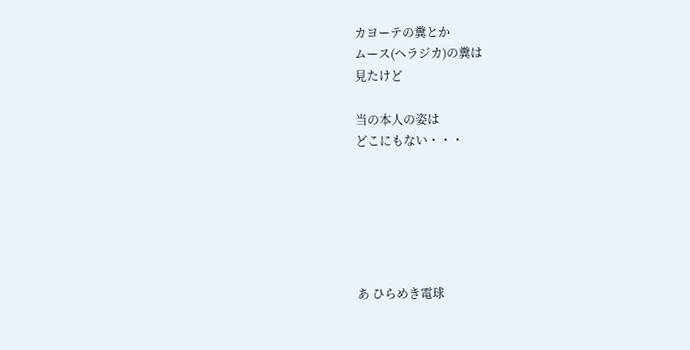カヨーテの糞とか
ムース(ヘラジカ)の糞は
見たけど

当の本人の姿は
どこにもない・・・






あ ひらめき電球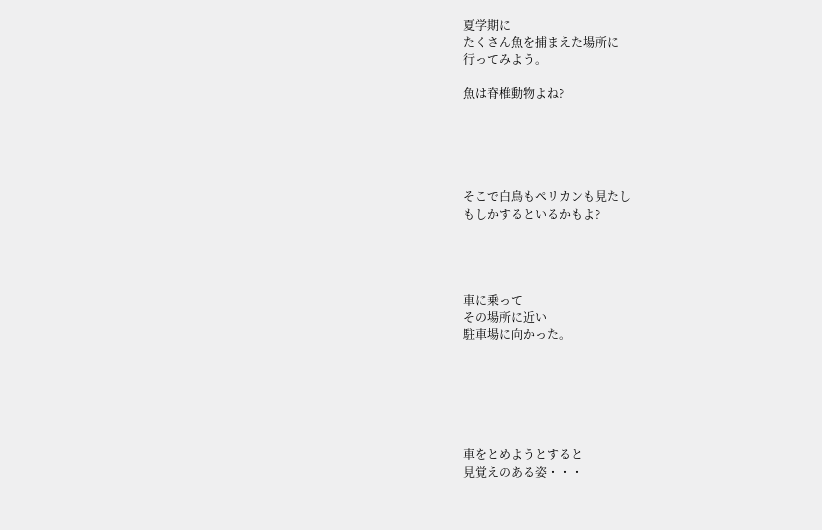夏学期に
たくさん魚を捕まえた場所に
行ってみよう。

魚は脊椎動物よね?





そこで白鳥もペリカンも見たし
もしかするといるかもよ?




車に乗って
その場所に近い
駐車場に向かった。






車をとめようとすると
見覚えのある姿・・・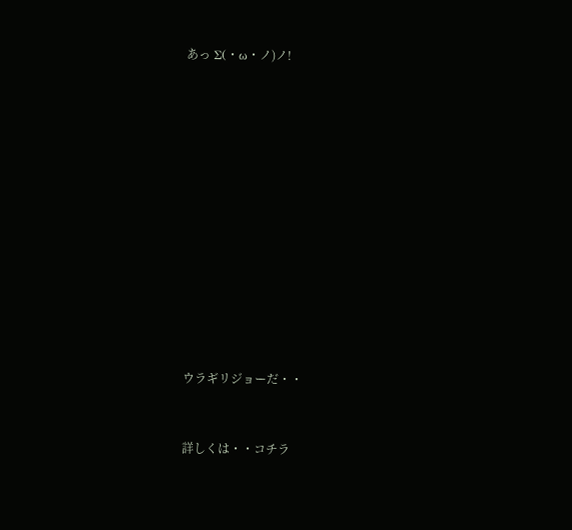あっ Σ(・ω・ノ)ノ!













ウラギリジョーだ・・


詳しくは・・コチラ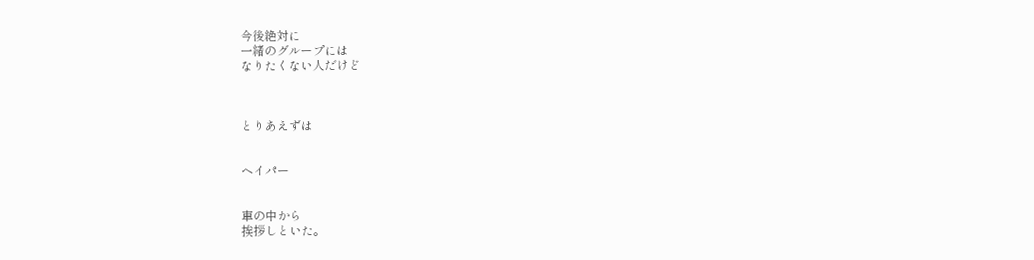今後絶対に
一緒のグループには
なりたくない人だけど



とりあえずは


ヘイパー


車の中から
挨拶しといた。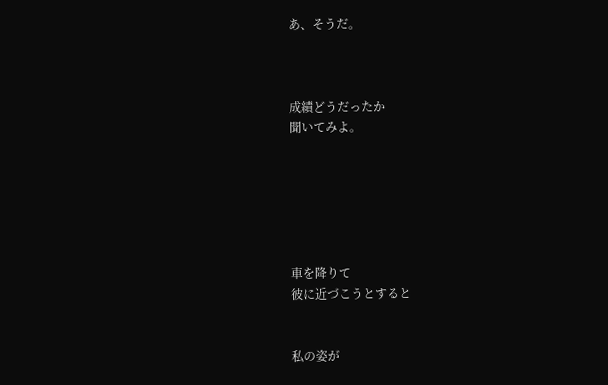あ、そうだ。



成績どうだったか
聞いてみよ。






車を降りて
彼に近づこうとすると


私の姿が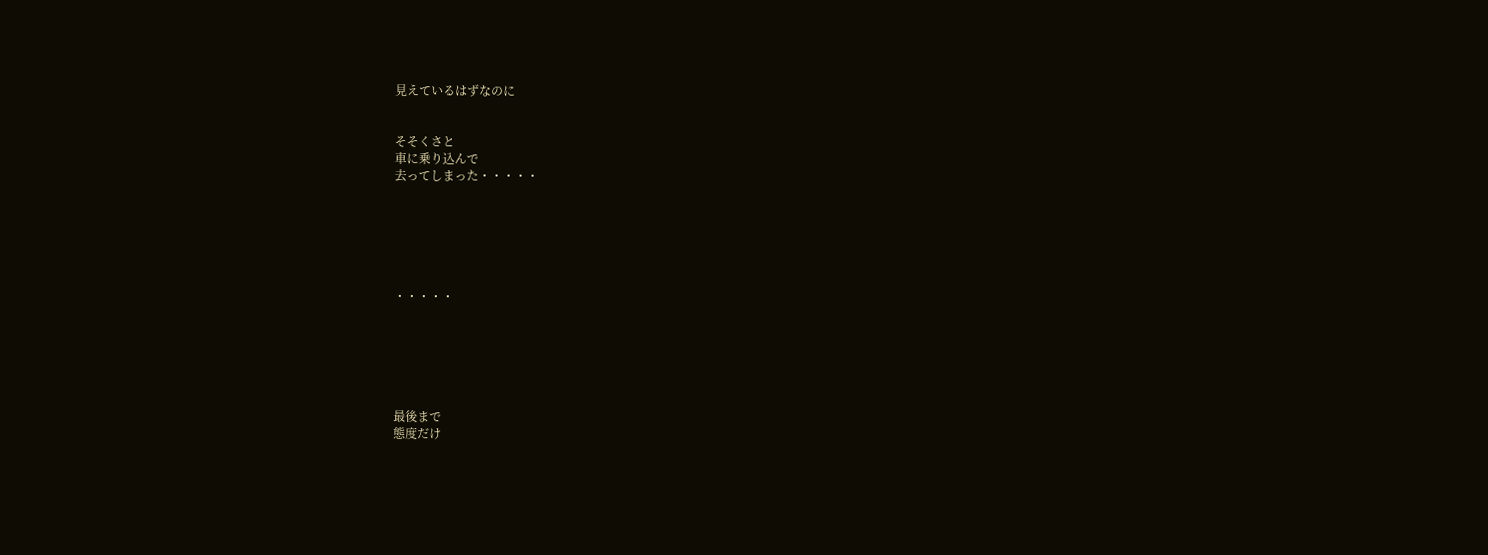見えているはずなのに


そそくさと
車に乗り込んで
去ってしまった・・・・・






・・・・・






最後まで
態度だけ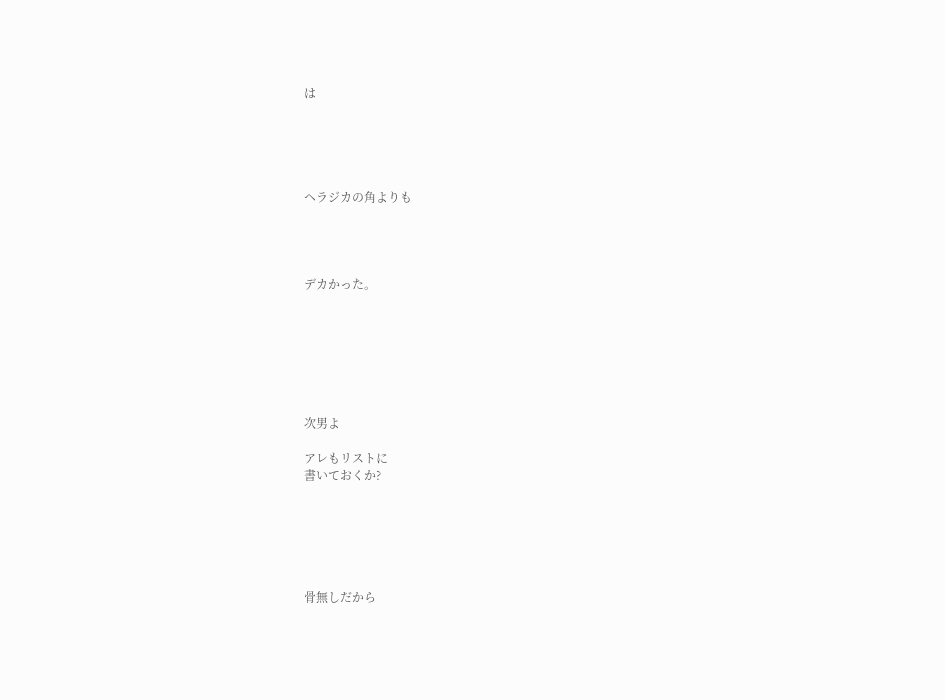は





ヘラジカの角よりも




デカかった。







次男よ

アレもリストに
書いておくか?






骨無しだから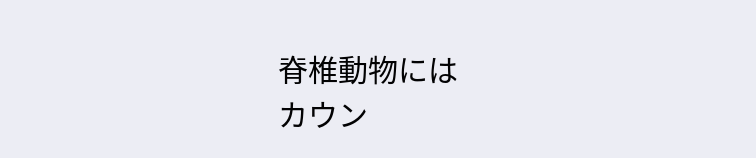脊椎動物には
カウン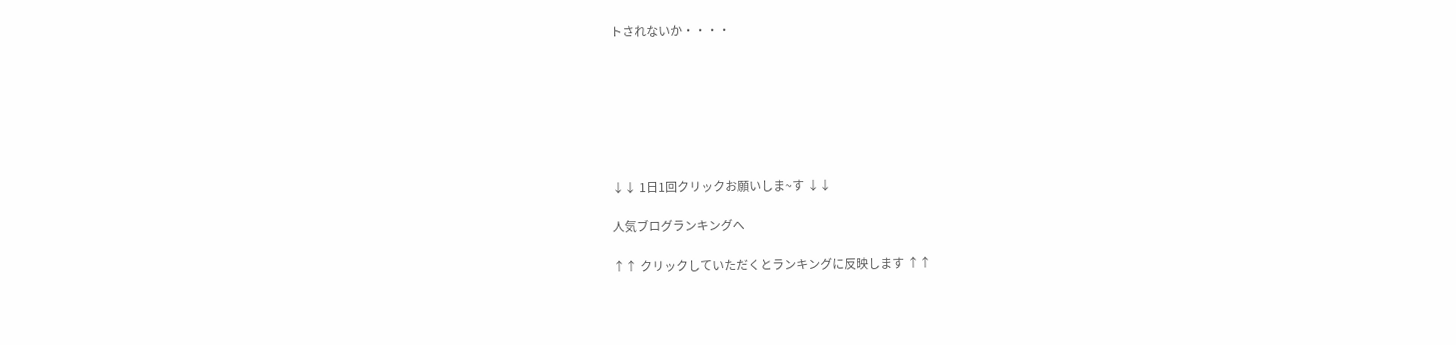トされないか・・・・







↓↓ 1日1回クリックお願いしま~す ↓↓

人気ブログランキングへ

↑↑ クリックしていただくとランキングに反映します ↑↑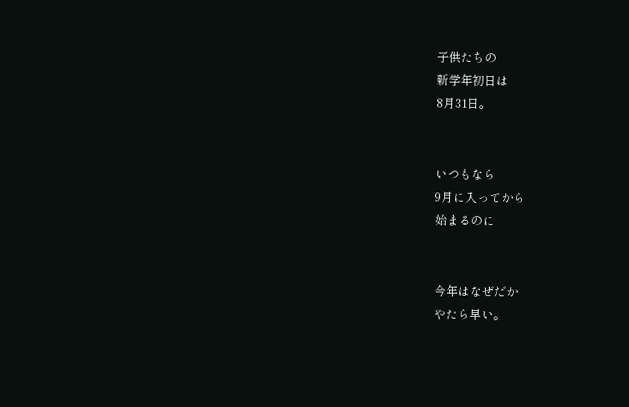子供たちの
新学年初日は
8月31日。


いつもなら
9月に入ってから
始まるのに


今年はなぜだか
やたら早い。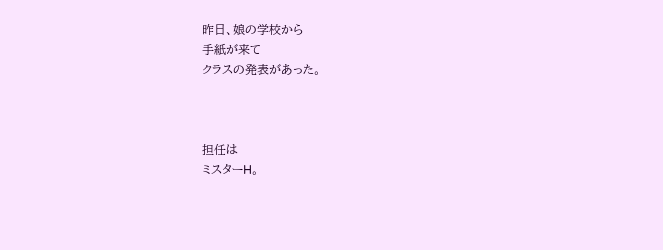昨日、娘の学校から
手紙が来て
クラスの発表があった。



担任は
ミスターH。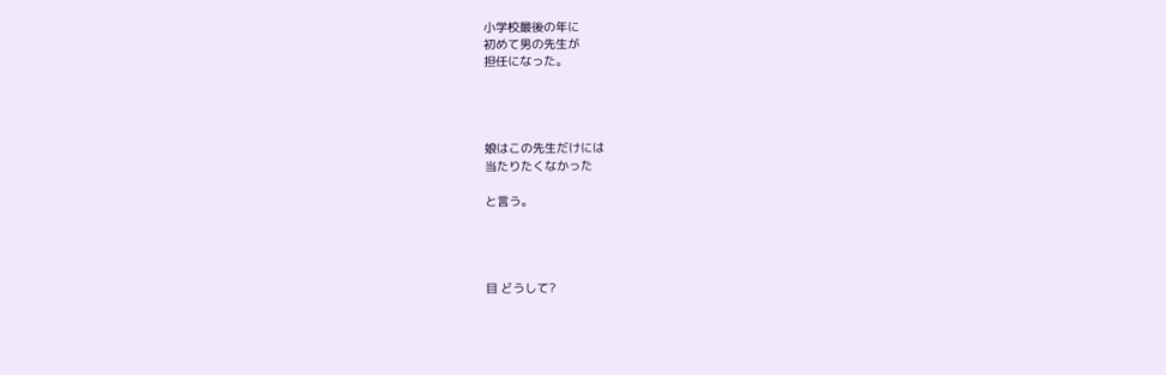小学校最後の年に
初めて男の先生が
担任になった。




娘はこの先生だけには
当たりたくなかった

と言う。




目 どうして?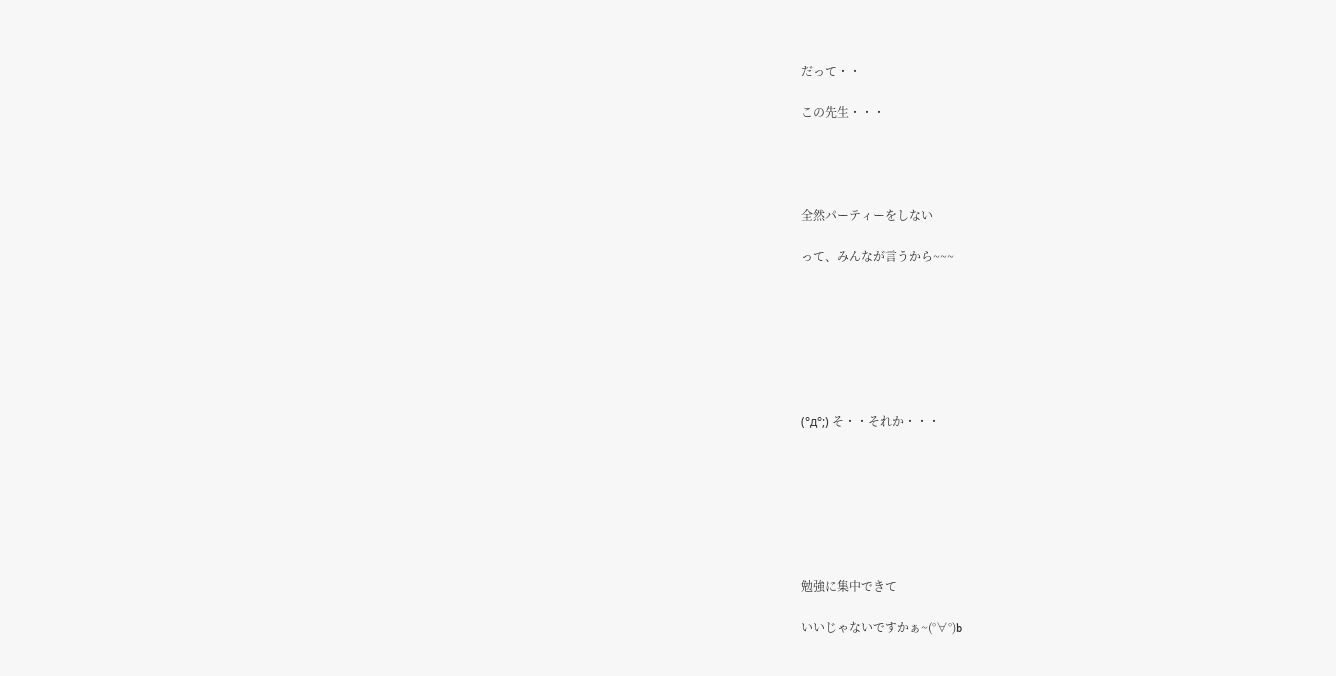だって・・

この先生・・・




全然パーティーをしない

って、みんなが言うから~~~







(°д°;) そ・・それか・・・







勉強に集中できて

いいじゃないですかぁ~(°∀°)b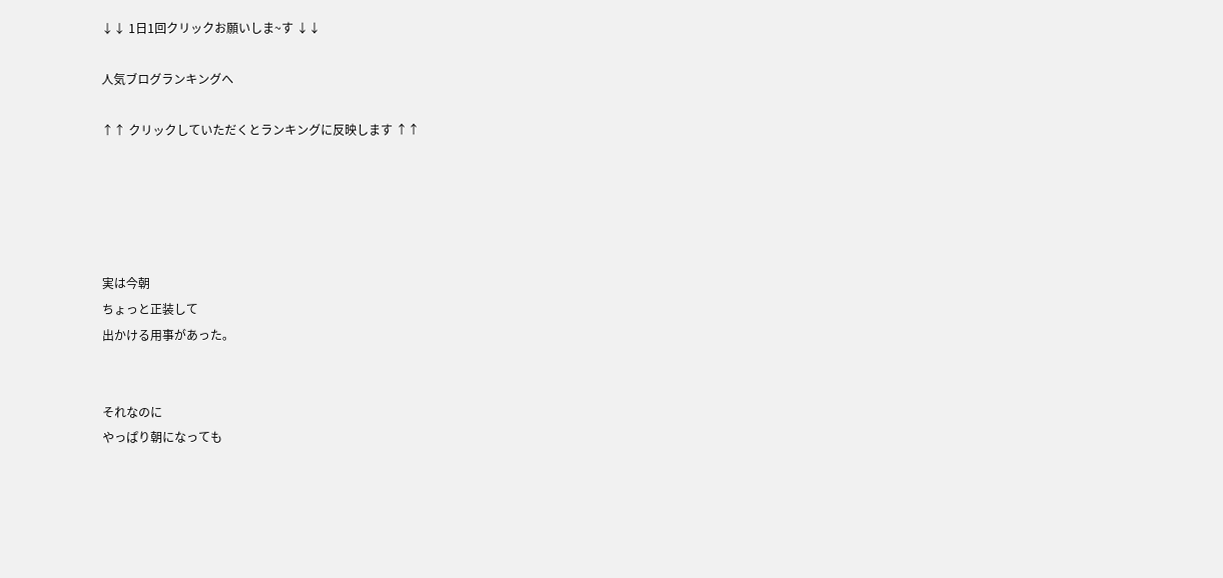↓↓ 1日1回クリックお願いしま~す ↓↓

人気ブログランキングへ

↑↑ クリックしていただくとランキングに反映します ↑↑





実は今朝
ちょっと正装して
出かける用事があった。


それなのに
やっぱり朝になっても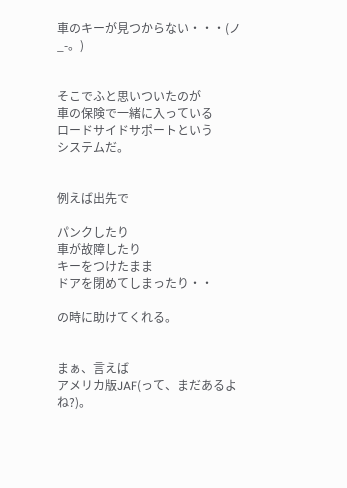車のキーが見つからない・・・(ノ_-。)


そこでふと思いついたのが
車の保険で一緒に入っている
ロードサイドサポートという
システムだ。


例えば出先で

パンクしたり
車が故障したり
キーをつけたまま
ドアを閉めてしまったり・・

の時に助けてくれる。


まぁ、言えば
アメリカ版JAF(って、まだあるよね?)。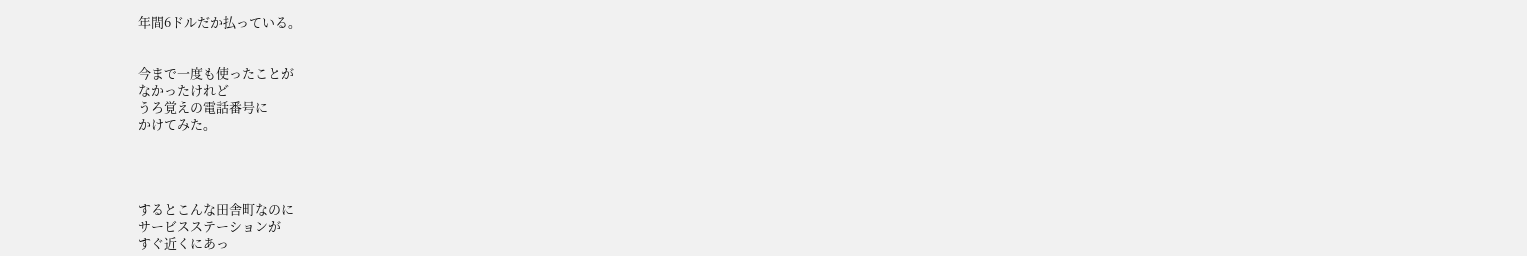年間6ドルだか払っている。


今まで一度も使ったことが
なかったけれど
うろ覚えの電話番号に
かけてみた。




するとこんな田舎町なのに
サービスステーションが
すぐ近くにあっ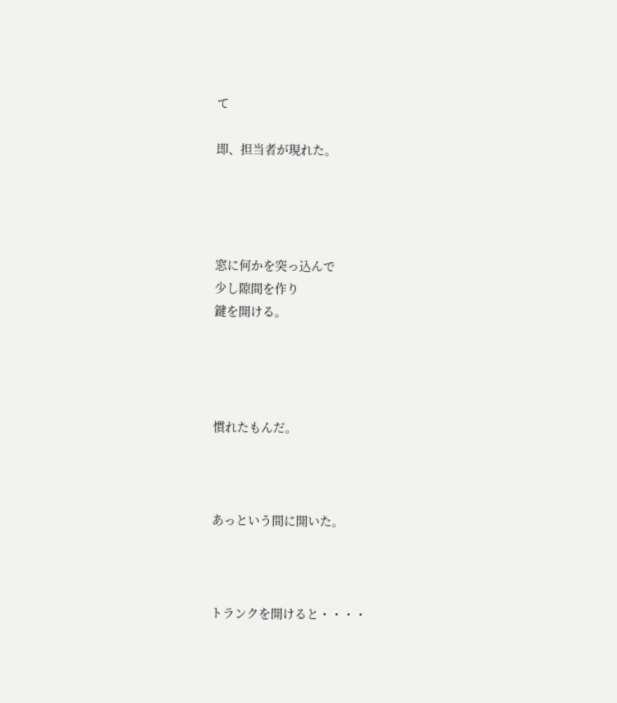て

即、担当者が現れた。




窓に何かを突っ込んで
少し隙間を作り
鍵を開ける。




慣れたもんだ。



あっという間に開いた。



トランクを開けると・・・・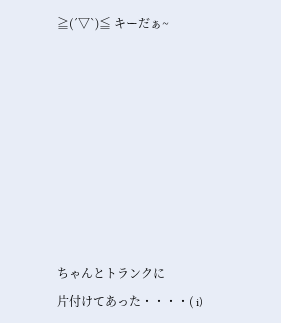≧(´▽`)≦ キーだぁ~








ちゃんとトランクに
片付けてあった・・・・( i)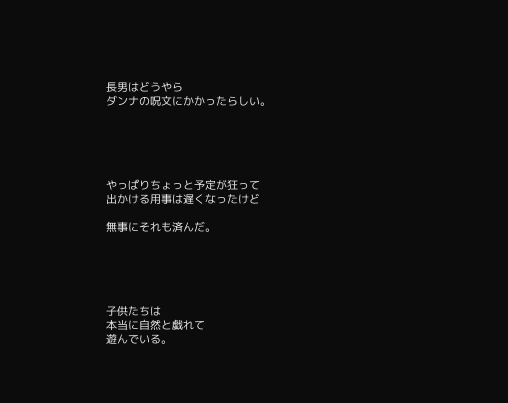長男はどうやら
ダンナの呪文にかかったらしい。





やっぱりちょっと予定が狂って
出かける用事は遅くなったけど

無事にそれも済んだ。





子供たちは
本当に自然と戯れて
遊んでいる。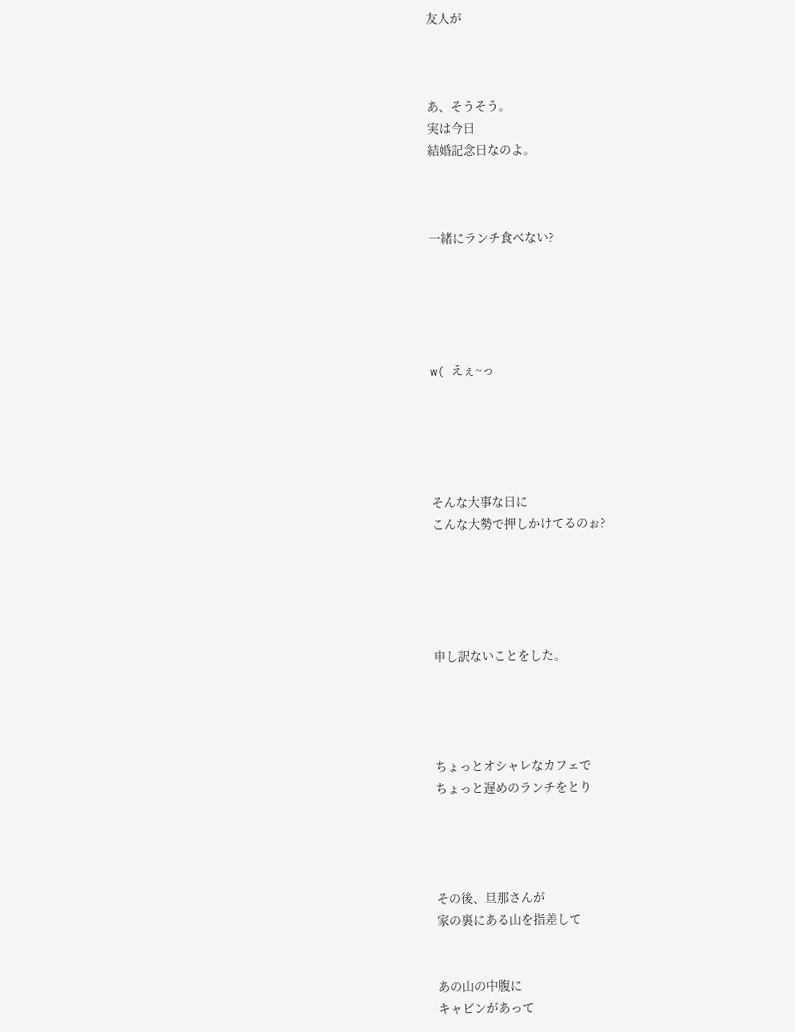友人が



あ、そうそう。
実は今日
結婚記念日なのよ。



一緒にランチ食べない?





w( えぇ~っ





そんな大事な日に
こんな大勢で押しかけてるのぉ?





申し訳ないことをした。




ちょっとオシャレなカフェで
ちょっと遅めのランチをとり




その後、旦那さんが
家の裏にある山を指差して


あの山の中腹に
キャビンがあって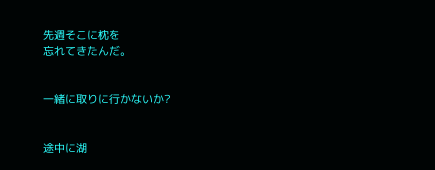先週そこに枕を
忘れてきたんだ。


一緒に取りに行かないか?


途中に湖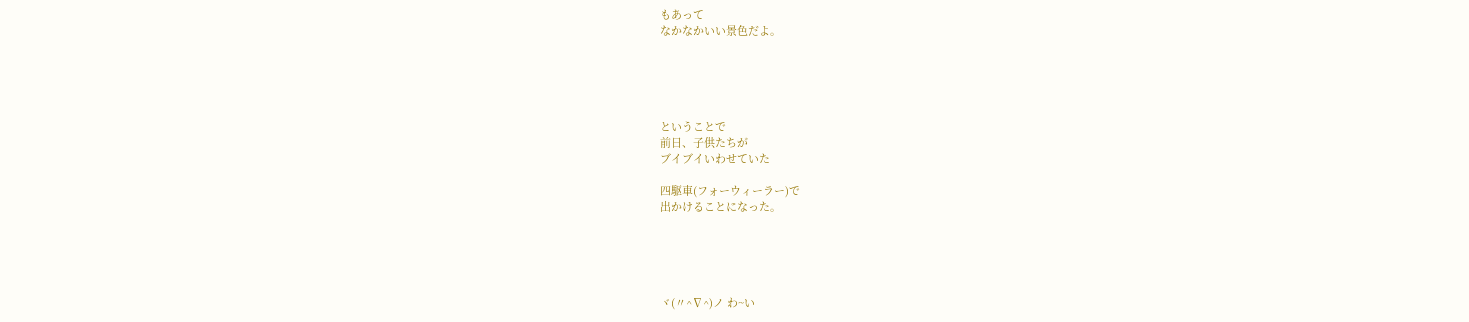もあって
なかなかいい景色だよ。





ということで
前日、子供たちが
ブイブイいわせていた

四駆車(フォーウィーラー)で
出かけることになった。





ヾ(〃^∇^)ノ わ~い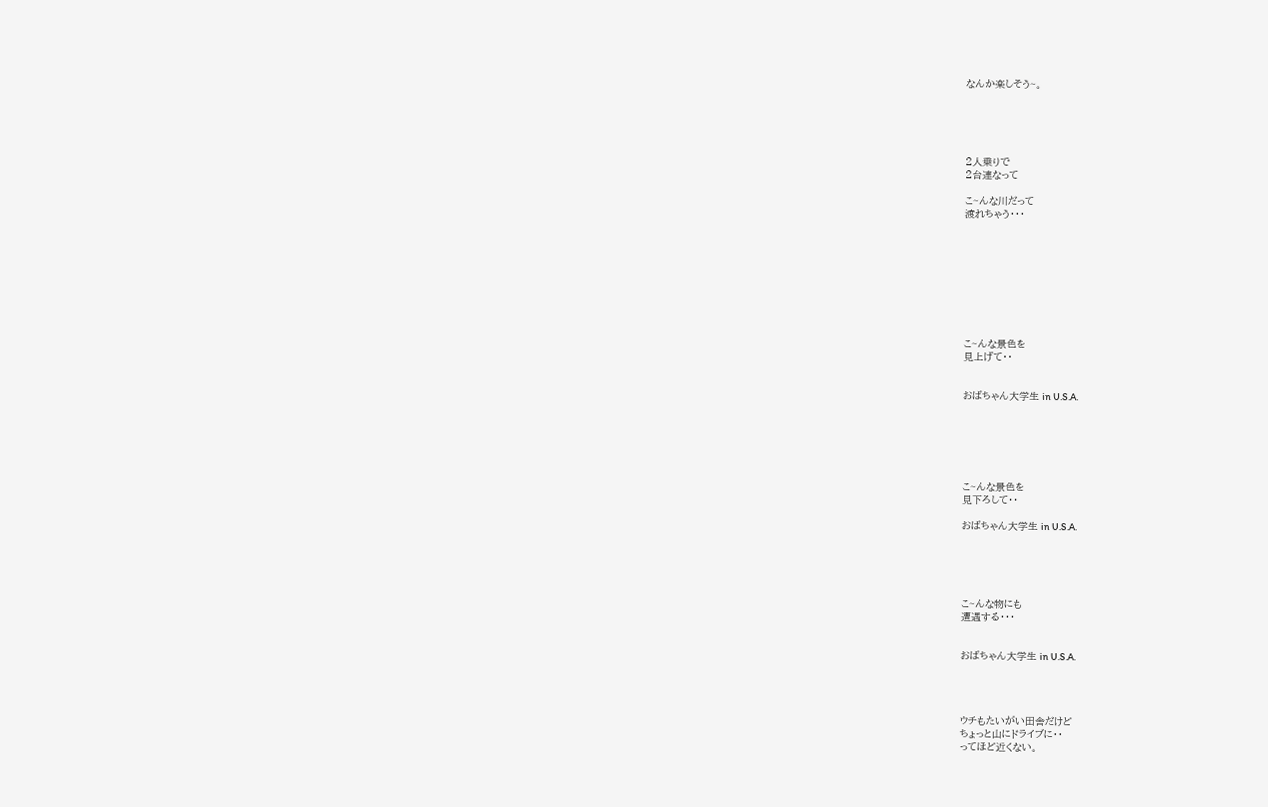なんか楽しそう~。





2人乗りで
2台連なって

こ~んな川だって
渡れちゃう・・・









こ~んな景色を
見上げて・・


おばちゃん大学生 in U.S.A.






こ~んな景色を
見下ろして・・

おばちゃん大学生 in U.S.A.





こ~んな物にも
遭遇する・・・


おばちゃん大学生 in U.S.A.




ウチもたいがい田舎だけど
ちょっと山にドライブに・・
ってほど近くない。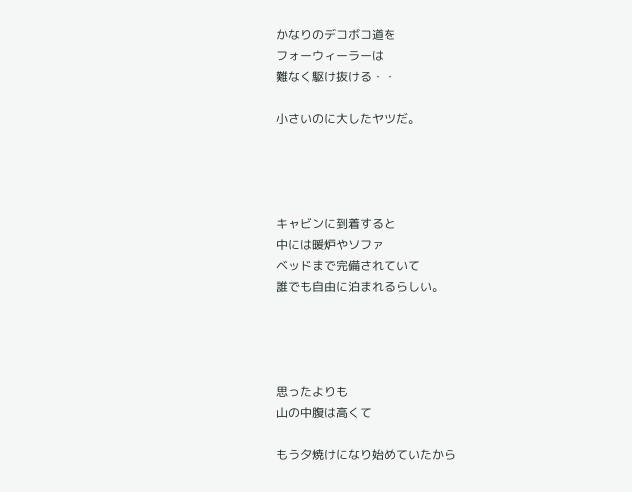かなりのデコボコ道を
フォーウィーラーは
難なく駆け抜ける・・

小さいのに大したヤツだ。




キャビンに到着すると
中には暖炉やソファ
ベッドまで完備されていて
誰でも自由に泊まれるらしい。




思ったよりも
山の中腹は高くて

もう夕焼けになり始めていたから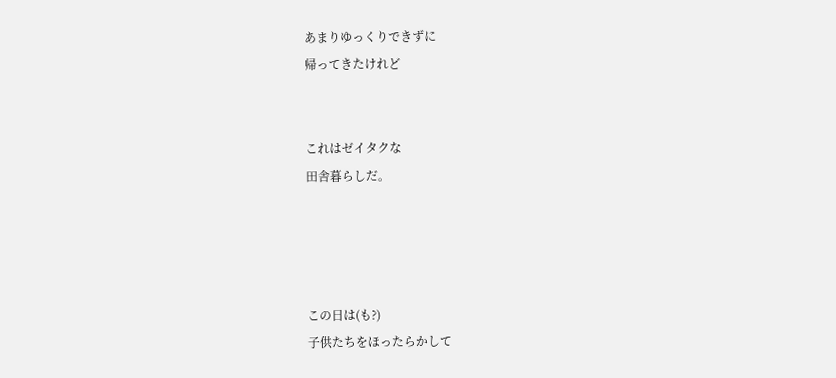あまりゆっくりできずに
帰ってきたけれど


これはゼイタクな
田舎暮らしだ。




この日は(も?)
子供たちをほったらかして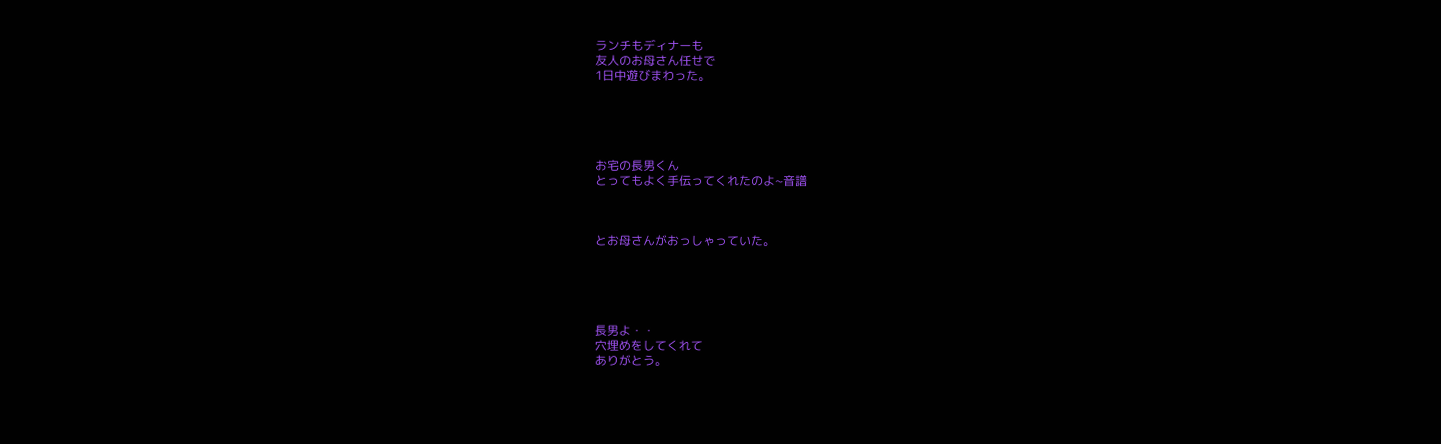ランチもディナーも
友人のお母さん任せで
1日中遊びまわった。





お宅の長男くん
とってもよく手伝ってくれたのよ~音譜



とお母さんがおっしゃっていた。





長男よ・・
穴埋めをしてくれて
ありがとう。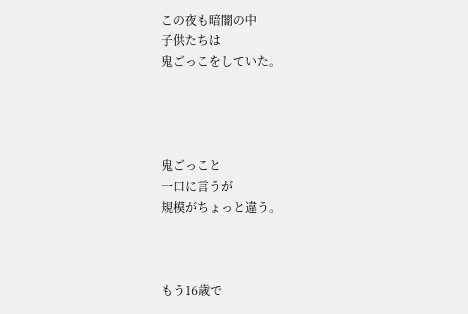この夜も暗闇の中
子供たちは
鬼ごっこをしていた。




鬼ごっこと
一口に言うが
規模がちょっと違う。



もう16歳で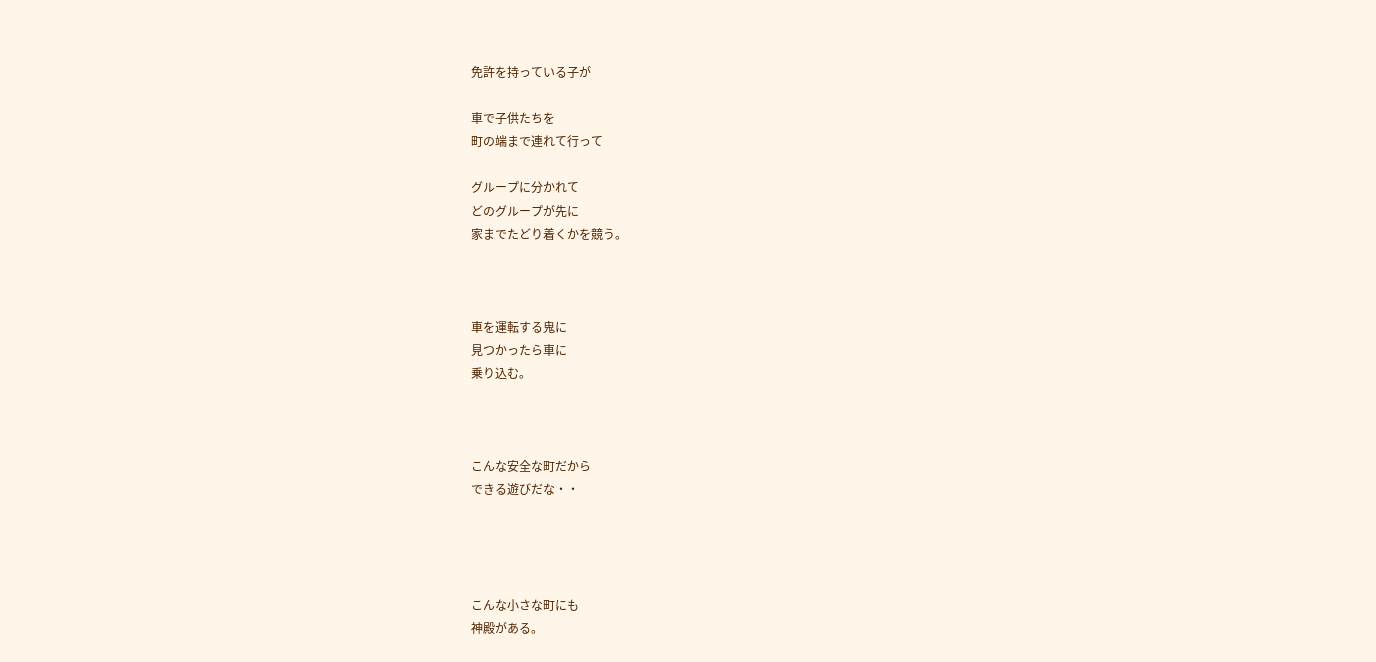免許を持っている子が

車で子供たちを
町の端まで連れて行って

グループに分かれて
どのグループが先に
家までたどり着くかを競う。



車を運転する鬼に
見つかったら車に
乗り込む。



こんな安全な町だから
できる遊びだな・・




こんな小さな町にも
神殿がある。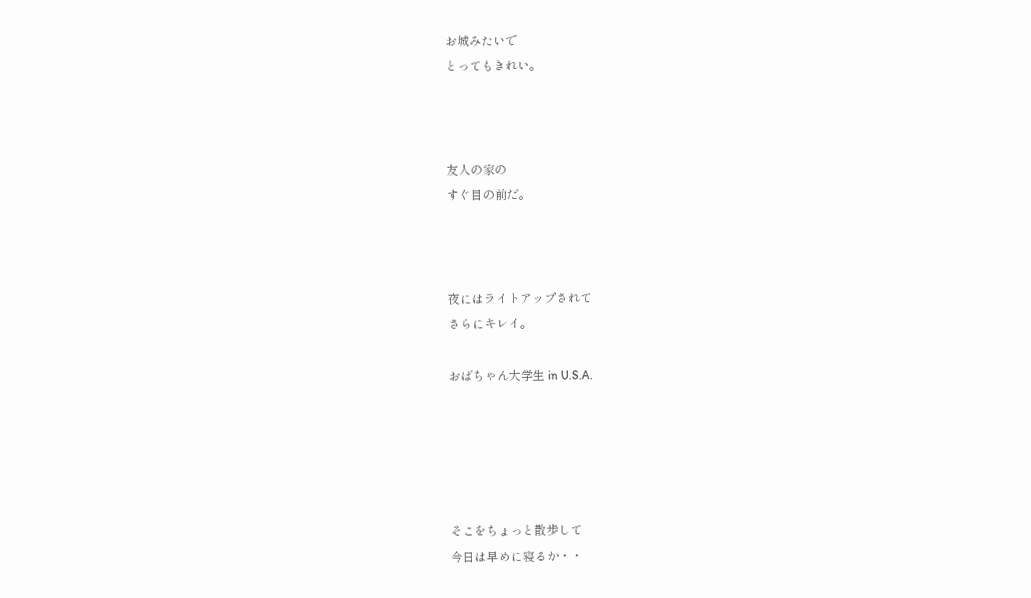お城みたいで
とってもきれい。



友人の家の
すぐ目の前だ。



夜にはライトアップされて
さらにキレイ。

おばちゃん大学生 in U.S.A.





そこをちょっと散歩して
今日は早めに寝るか・・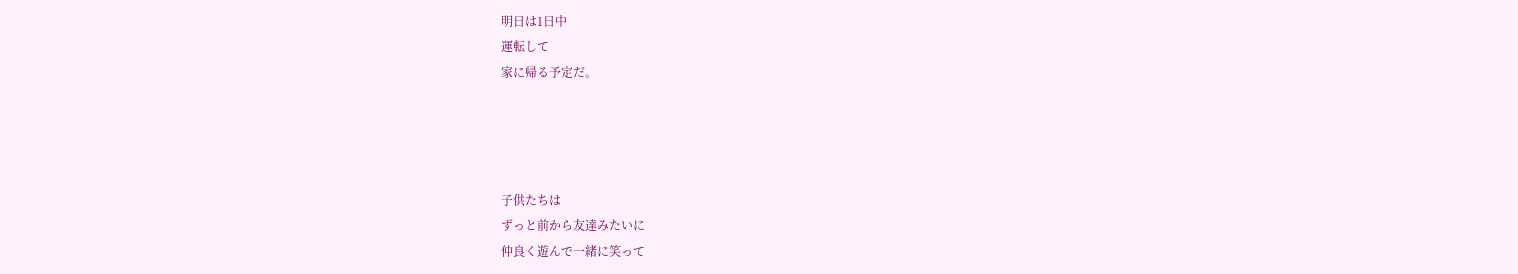明日は1日中
運転して
家に帰る予定だ。




子供たちは
ずっと前から友達みたいに
仲良く遊んで一緒に笑って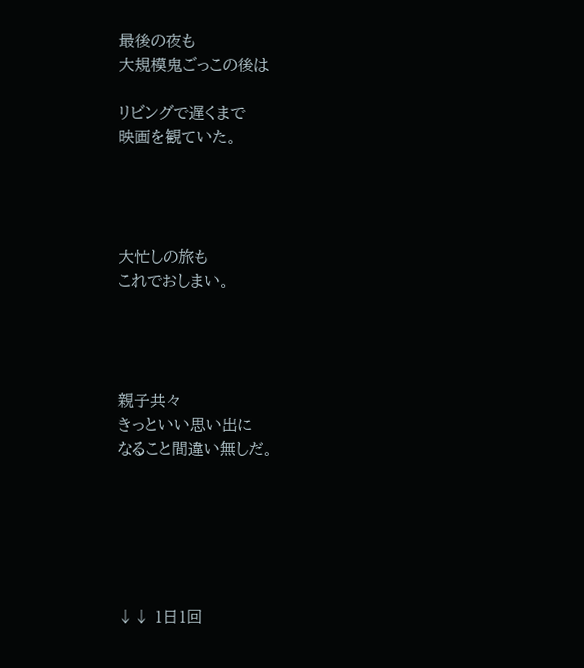最後の夜も
大規模鬼ごっこの後は

リビングで遅くまで
映画を観ていた。




大忙しの旅も
これでおしまい。




親子共々
きっといい思い出に
なること間違い無しだ。






↓↓ 1日1回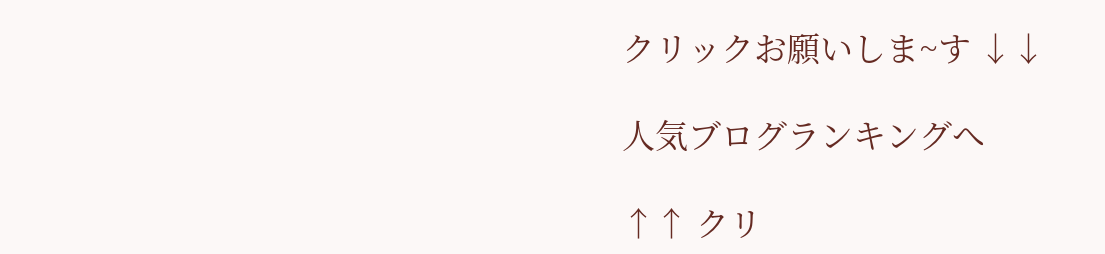クリックお願いしま~す ↓↓

人気ブログランキングへ

↑↑ クリ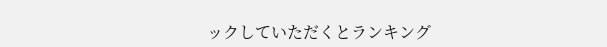ックしていただくとランキング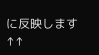に反映します ↑↑